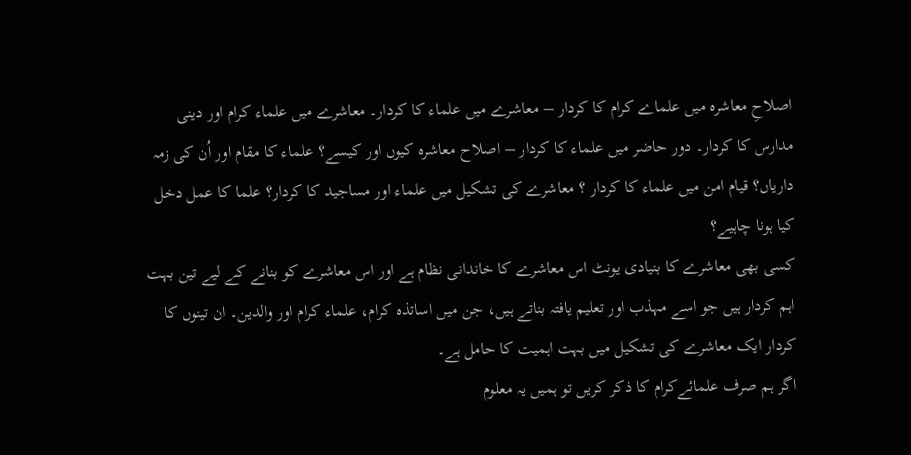اصلاحِ معاشرہ میں علماے کرام کا کردار – معاشرے میں علماء کا کردار۔ معاشرے میں علماء کرام اور دینی مدارس کا کردار۔ دور حاضر میں علماء کا کردار – اصلاح معاشرہ کیوں اور کیسے؟ علماء کا مقام اور اُن کی زمہ داریاں؟ قیام امن میں علماء کا کردار ؟ معاشرے کی تشکیل میں علماء اور مساجید کا کردار؟ علما کا عمل دخل کیا ہونا چاہیے؟
کسی بھی معاشرے کا بنیادی یونٹ اس معاشرے کا خاندانی نظام ہے اور اس معاشرے کو بنانے کے لیے تین بہت اہم کردار ہیں جو اسے مہذب اور تعلیم یافتہ بناتے ہیں، جن میں اساتذہ کرام، علماء کرام اور والدین۔ ان تینوں کا کردار ایک معاشرے کی تشکیل میں بہت اہمیت کا حامل ہے۔
اگر ہم صرف علمائےکرام کا ذکر کریں تو ہمیں یہ معلوم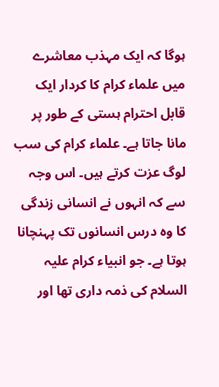ہوگا کہ ایک مہذب معاشرے میں علماء کرام کا کردار ایک قابل احترام ہستی کے طور پر مانا جاتا ہے۔ علماء کرام کی سب لوگ عزت کرتے ہیں۔ اس وجہ سے کہ انہوں نے انسانی زندگی کا وہ درس انسانوں تک پہنچانا ہوتا ہے۔ جو انبیاء کرام علیہ السلام کی ذمہ داری تھا اور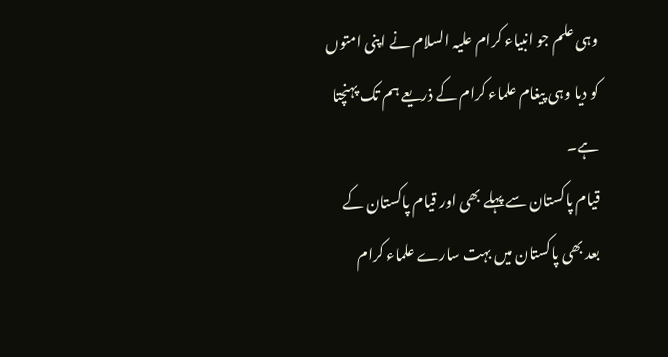وہی علم جو انبیاء کرام علیہ السلام نے اپنی امتوں کو دیا وہی پیغام علماء کرام کے ذریعے ہم تک پہنچتا ہے۔
قیام پاکستان سے پہلے بھی اور قیام پاکستان کے بعد بھی پاکستان میں بہت سارے علماء کرام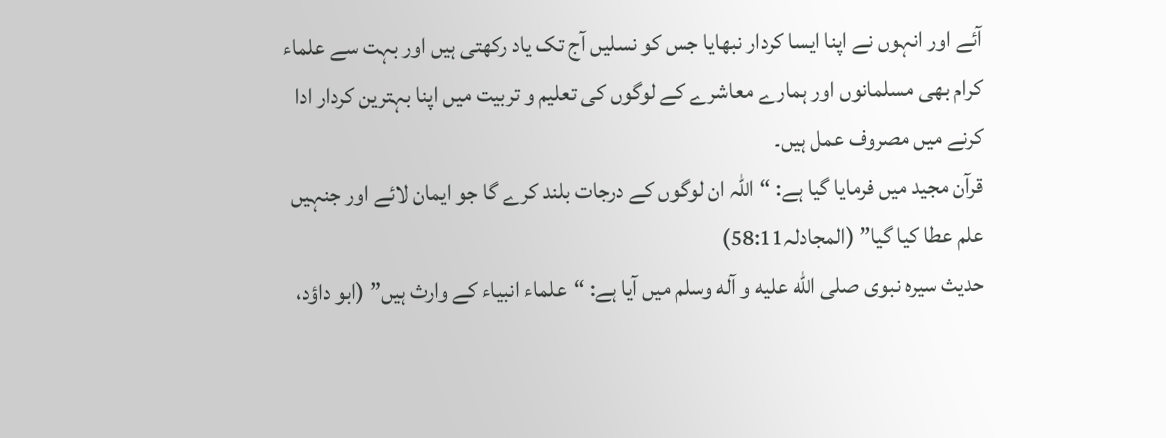آئے اور انہوں نے اپنا ایسا کردار نبھایا جس کو نسلیں آج تک یاد رکھتی ہیں اور بہت سے علماء کرام بھی مسلمانوں اور ہمارے معاشرے کے لوگوں کی تعلیم و تربیت میں اپنا بہترین کردار ادا کرنے میں مصروف عمل ہیں۔
قرآن مجید میں فرمایا گیا ہے: “اللہ ان لوگوں کے درجات بلند کرے گا جو ایمان لائے اور جنہیں علم عطا کیا گیا” (المجادلہ58:11)
حدیث سیره نبوی صلی الله علیه و آله وسلم میں آیا ہے: “علماء انبیاء کے وارث ہیں” (ابو داؤد،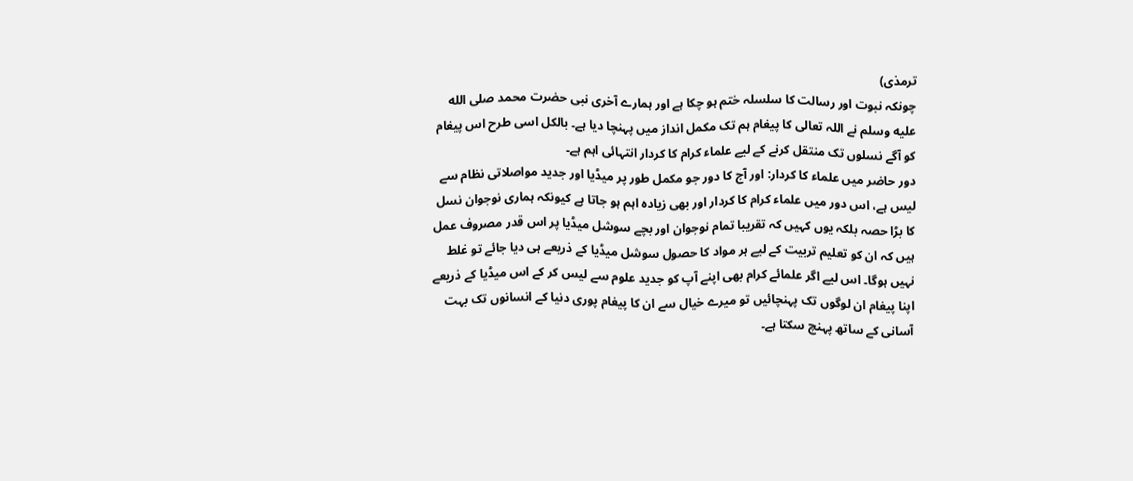ترمذی)
چونکہ نبوت اور رسالت کا سلسلہ ختم ہو چکا ہے اور ہمارے آخری نبی حضرت محمد صلى الله عليه وسلم نے اللہ تعالی کا پیغام ہم تک مکمل انداز میں پہنچا دیا ہے۔ بالکل اسی طرح اس پیغام کو آگے نسلوں تک منتقل کرنے کے لیے علماء کرام کا کردار انتہائی اہم ہے۔
دور حاضر میں علماء کا کردار: اور آج کا دور جو مکمل طور پر میڈیا اور جدید مواصلاتی نظام سے لیس ہے، اس دور میں علماء کرام کا کردار اور بھی زیادہ اہم ہو جاتا ہے کیونکہ ہماری نوجوان نسل کا بڑا حصہ بلکہ یوں کہیں کہ تقریبا تمام نوجوان اور بچے سوشل میڈیا پر اس قدر مصروف عمل ہیں کہ ان کو تعلیم تربیت کے لیے ہر مواد کا حصول سوشل میڈیا کے ذریعے ہی دیا جائے تو غلط نہیں ہوگا۔ اس لیے اگر علمائے کرام بھی اپنے آپ کو جدید علوم سے لیس کر کے اس میڈیا کے ذریعے اپنا پیغام ان لوگوں تک پہنچائیں تو میرے خیال سے ان کا پیغام پوری دنیا کے انسانوں تک بہت آسانی کے ساتھ پہنچ سکتا ہے۔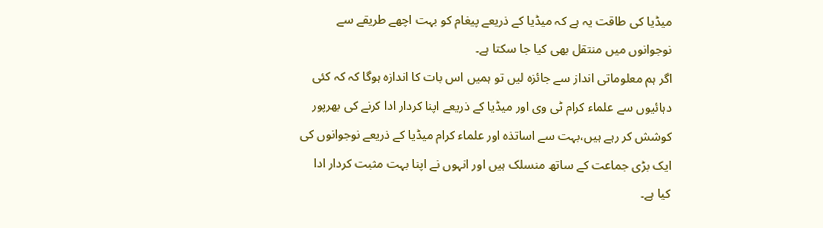میڈیا کی طاقت یہ ہے کہ میڈیا کے ذریعے پیغام کو بہت اچھے طریقے سے نوجوانوں میں منتقل بھی کیا جا سکتا ہے۔
اگر ہم معلوماتی انداز سے جائزہ لیں تو ہمیں اس بات کا اندازہ ہوگا کہ کہ کئی دہائیوں سے علماء کرام ٹی وی اور میڈیا کے ذریعے اپنا کردار ادا کرنے کی بھرپور کوشش کر رہے ہیں،بہت سے اساتذہ اور علماء کرام میڈیا کے ذریعے نوجوانوں کی ایک بڑی جماعت کے ساتھ منسلک ہیں اور انہوں نے اپنا بہت مثبت کردار ادا کیا ہے۔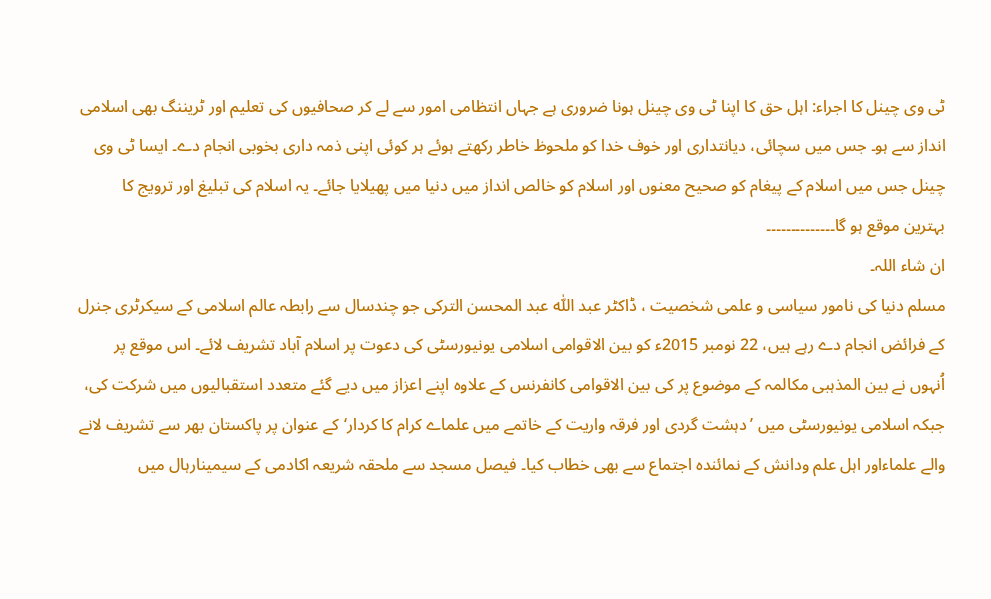ٹی وی چینل کا اجراء: اہل حق کا اپنا ٹی وی چینل ہونا ضروری ہے جہاں انتظامی امور سے لے کر صحافیوں کی تعلیم اور ٹریننگ بھی اسلامی انداز سے ہو۔ جس میں سچائی، دیانتداری اور خوف خدا کو ملحوظ خاطر رکھتے ہوئے ہر کوئی اپنی ذمہ داری بخوبی انجام دے۔ ایسا ٹی وی چینل جس میں اسلام کے پیغام کو صحیح معنوں اور اسلام کو خالص انداز میں دنیا میں پھیلایا جائے۔ یہ اسلام کی تبلیغ اور ترویج کا بہترین موقع ہو گا۔۔۔۔۔۔۔۔۔۔۔۔۔۔
ان شاء اللہ۔
مسلم دنیا کی نامور سیاسی و علمی شخصیت ، ڈاکٹر عبد اللّٰہ عبد المحسن الترکی جو چندسال سے رابطہ عالم اسلامی کے سیکرٹری جنرل کے فرائض انجام دے رہے ہیں، 22 نومبر 2015ء کو بین الاقوامی اسلامی یونیورسٹی کی دعوت پر اسلام آباد تشریف لائے۔ اس موقع پر اُنہوں نے بین المذہبی مکالمہ کے موضوع پر کی بین الاقوامی کانفرنس کے علاوہ اپنے اعزاز میں دیے گئے متعدد استقبالیوں میں شرکت کی، جبکہ اسلامی یونیورسٹی میں ’دہشت گردی اور فرقہ واریت کے خاتمے میں علماے کرام کا کردار‘کے عنوان پر پاکستان بھر سے تشریف لانے والے علماءاور اہل علم ودانش کے نمائندہ اجتماع سے بھی خطاب کیا۔ فیصل مسجد سے ملحقہ شریعہ اکادمی کے سیمینارہال میں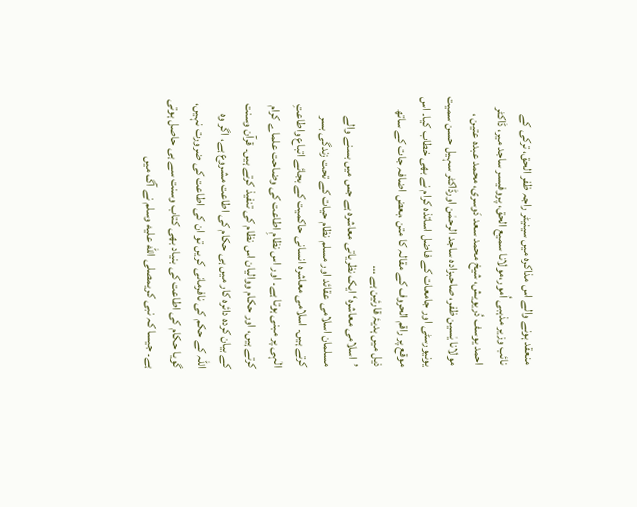منعقد ہونے والے اس مذاکرہ میں سینیٹر راجہ ظفر الحق، ترکی کے نائب وزیر مذہبی اُمور،مولانا سمیع الحق، پروفیسر ساجد میر، ڈاکٹر احمد یوسف دُریویش، شیخ محمد سعد دَوسری، محمد عبدہ عتین ، مولانا یٰسین ظفر، صاحبزادہ ساجد الرحمٰن اورڈاکٹر سہیل حسن سمیت یونیورسٹی اور جامعات کے فاضل اساتذہ کرام نے بھی خطاب کیا۔ اس موقع پر راقم الحروف کے مقالہ کا متن ،بعض اضافہ جات کے ساتھ ذیل میں ہدیۂ قارئین ہے …
’اسلامی معاشره‘ ایک نظریاتی معاشرہ ہے جس میں بسنے والے مسلمان اسلامی عقائد اور مسلم نظام حیات کے تحت زندگی بسر کرتے ہیں۔ اسلامی معاشرہ انسانی حاکمیت کے بجائے اتباع واطاعتِ الٰہی پر مبنی ہوتا ہے۔ اور اس نظامِ اطاعت کی وضاحت علماے کرام کرتے ہیں، اور حکام ووالیان اس نظام کی تنفیذ کرتے ہیں۔ قرآن وسنت کے بیان کردہ دائرہ کار میں ہی حکام کی اطاعت مشروع ہے، اگر وہ اللّٰہ کے حکم کی نافرمانی کریں تو ان کی اطاعت کی ضرورت نہیں، گویا حکام کی اطاعت کی بنیاد بھی کتاب وسنت سے ہی حاصل ہوتی ہے۔ جیسا کہ نبی کریمصلى الله عليه وسلم نے آگ میں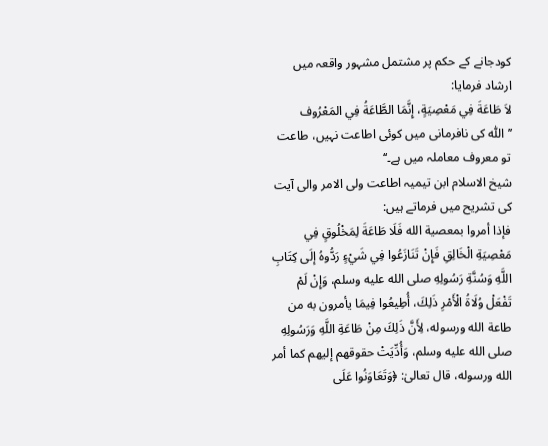کودجانے کے حکم پر مشتمل مشہور واقعہ میں ارشاد فرمایا:
لاَ طَاعَةَ فِي مَعْصِيَةٍ، إِنَّمَا الطَّاعَةُ فِي المَعْرُوف
’’اللّٰہ کی نافرمانی میں کوئی اطاعت نہیں، طاعت تو معروف معاملہ میں ہے۔‘‘
شیخ الاسلام ابن تیمیہ اطاعت ولی الامر والی آیت کی تشریح میں فرماتے ہیں:
فإذا أمروا بمعصية الله فَلَا طَاعَةَ لِمَخْلُوقٍ فِي مَعْصِيَةِ الْخَالِقِ فَإِنْ تَنَازَعُوا فِي شَيْءٍ رَدُّوهُ إلَى كِتَابِ اللَّهِ وَسُنَّةِ رَسُولِهِ صلى الله عليه وسلم، وَإِنْ لَمْ تَفْعَلْ وُلَاةُ الْأَمْرِ ذَلِكَ، أُطِيعُوا فِيمَا يأمرون به من طاعة الله ورسوله، لِأَنَّ ذَلِكَ مِنْ طَاعَةِ اللَّهِ وَرَسُولِهِ صلى الله عليه وسلم، وَأُدِّيَتْ حقوقهم إليهم كما أمر الله ورسوله، قال تعالىٰ: ﴿وَتَعَاوَنُوا عَلَى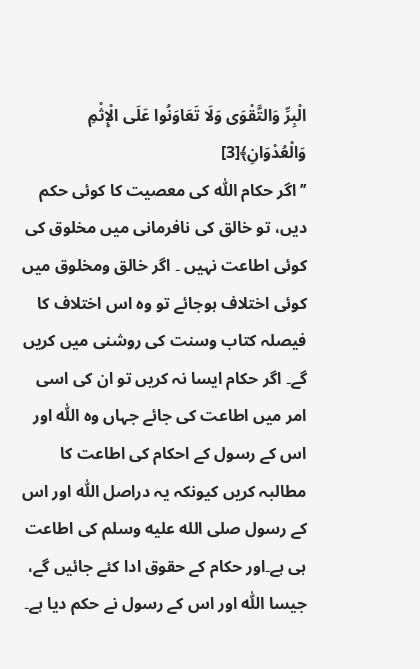الْبِرِّ وَالتَّقْوَى وَلَا تَعَاوَنُوا عَلَى الْإِثْمِ وَالْعُدْوَانِ﴾[3]
’’اگر حکام اللّٰہ کی معصیت کا کوئی حکم دیں، تو خالق کی نافرمانی میں مخلوق کی کوئی اطاعت نہیں ۔ اگر خالق ومخلوق میں کوئی اختلاف ہوجائے تو وہ اس اختلاف کا فیصلہ کتاب وسنت کی روشنی میں کریں گے۔ اگر حکام ایسا نہ کریں تو ان کی اسی امر میں اطاعت کی جائے جہاں وہ اللّٰہ اور اس کے رسول کے احکام کی اطاعت کا مطالبہ کریں کیونکہ یہ دراصل اللّٰہ اور اس کے رسول صلى الله عليه وسلم کی اطاعت ہی ہے۔اور حکام کے حقوق ادا کئے جائیں گے، جیسا اللّٰہ اور اس کے رسول نے حکم دیا ہے۔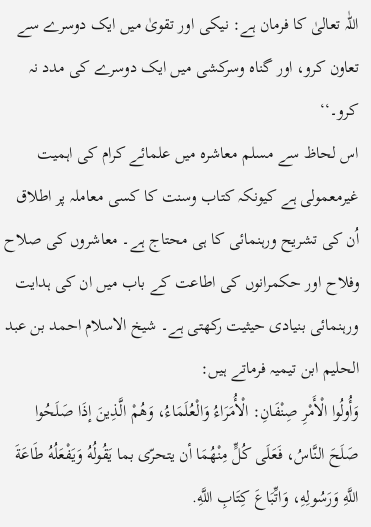اللّٰہ تعالیٰ کا فرمان ہے: نیکی اور تقویٰ میں ایک دوسرے سے تعاون کرو، اور گناہ وسرکشی میں ایک دوسرے کی مدد نہ کرو۔‘‘
اس لحاظ سے مسلم معاشرہ میں علمائے کرام کی اہمیت غیرمعمولی ہے کیونکہ کتاب وسنت کا کسی معاملہ پر اطلاق اُن کی تشریح ورہنمائی کا ہی محتاج ہے۔ معاشروں کی صلاح وفلاح اور حکمرانوں کی اطاعت کے باب میں ان کی ہدایت ورہنمائی بنیادی حیثیت رکھتی ہے۔ شیخ الاسلام احمد بن عبد الحلیم ابن تیمیہ فرماتے ہیں:
وَأُولُوا الْأَمْرِ صِنْفَانِ: الْأُمَرَاءُ وَالْعُلَمَاءُ، وَهُمْ الَّذِينَ إذَا صَلَحُوا صَلَحَ النَّاسُ، فَعَلَى كُلٍّ مِنْهُمَا أن يتحرّى بما يَقُولُهُ وَيَفْعَلُهُ طَاعَةَ اللَّهِ وَرَسُولِهِ، وَاتِّبَاعَ كِتَابِ اللَّهِ.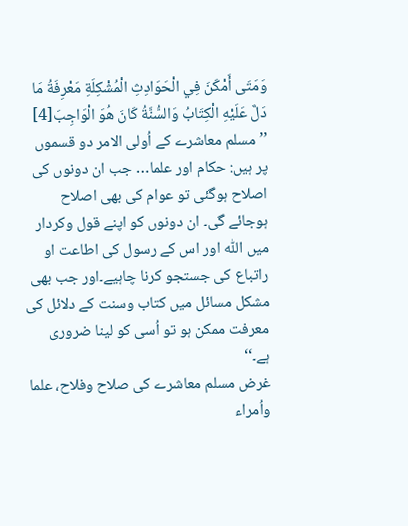وَمَتَى أَمْكَنَ فِي الْحَوَادِثِ الْمُشْكِلَةِ مَعْرِفَةُ مَا دَلَّ عَلَيْهِ الْكِتَابُ وَالسُّنَّةُ كَانَ هُوَ الْوَاجِبَ[4]
’’مسلم معاشرے کے اُولی الامر دو قسموں پر ہیں: حکام اور علما… جب ان دونوں کی اصلاح ہوگئی تو عوام کی بھی اصلاح ہوجائے گی۔ ان دونوں کو اپنے قول وکردار میں اللّٰہ اور اس کے رسول کی اطاعت او راتباع کی جستجو کرنا چاہیے۔اور جب بھی مشکل مسائل میں کتاب وسنت کے دلائل کی معرفت ممکن ہو تو اُسی کو لینا ضروری ہے۔‘‘
غرض مسلم معاشرے کی صلاح وفلاح، علما واُمراء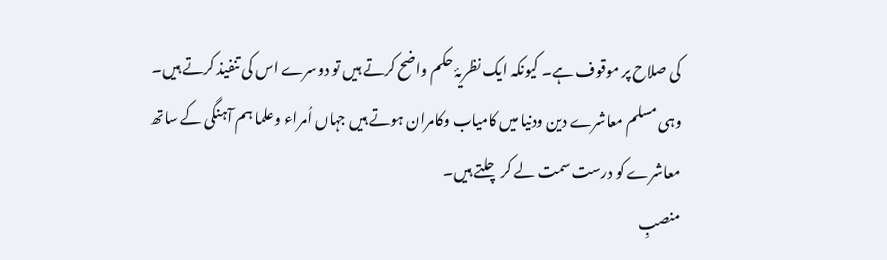کی صلاح پر موقوف ہے۔ کیونکہ ایک نظریۂ حکم واضح کرتے ہیں تو دوسرے اس کی تنفیذ کرتے ہیں۔ وہی مسلم معاشرے دین ودنیا میں کامیاب وکامران ہوتے ہیں جہاں اُمراء وعلما ہم آہنگی کے ساتھ معاشرے کو درست سمت لے کر چلتے ہیں۔
منصبِ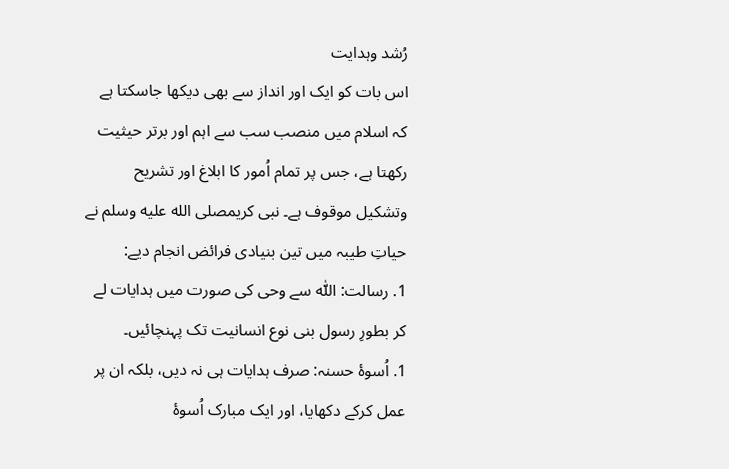رُشد وہدایت
اس بات کو ایک اور انداز سے بھی دیکھا جاسکتا ہے کہ اسلام میں منصب سب سے اہم اور برتر حیثیت رکھتا ہے، جس پر تمام اُمور کا ابلاغ اور تشریح وتشکیل موقوف ہے۔ نبی کریمصلى الله عليه وسلم نے حیاتِ طیبہ میں تین بنیادی فرائض انجام دیے:
1. رسالت: اللّٰہ سے وحی کی صورت میں ہدایات لے کر بطورِ رسول بنی نوع انسانیت تک پہنچائیں۔
1. اُسوۂ حسنہ: صرف ہدایات ہی نہ دیں، بلکہ ان پر عمل کرکے دکھایا، اور ایک مبارک اُسوۂ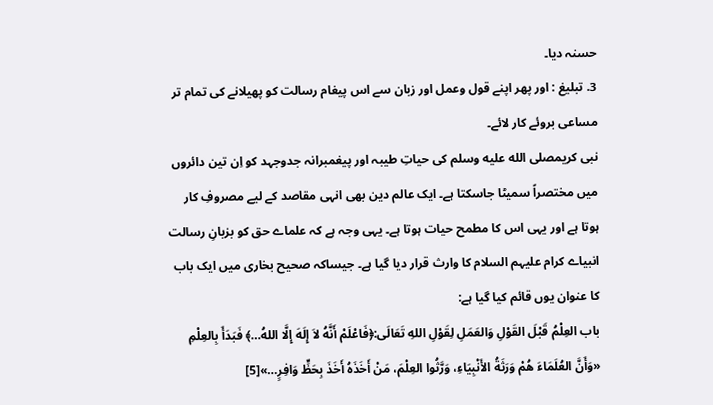حسنہ دیا۔
3. تبلیغ : اور پھر اپنے قول وعمل اور زبان سے اس پیغام رسالت کو پھیلانے کی تمام تر مساعی بروئے کار لائے۔
نبی کریمصلى الله عليه وسلم کی حیاتِ طیبہ اور پیغمبرانہ جدوجہد کو اِن تین دائروں میں مختصراً سمیٹا جاسکتا ہے۔ ایک عالم دین بھی انہی مقاصد کے لیے مصروفِ کار ہوتا ہے اور یہی اس کا مطمح حیات ہوتا ہے۔ یہی وجہ ہے کہ علماے حق کو بزبانِ رسالت انبیاے کرام علیہم السلام کا وارث قرار دیا گیا ہے۔ جیساکہ صحیح بخاری میں ایک باب کا عنوان یوں قائم کیا گیا ہے:
باب العِلْمُ قَبْلَ القَوْلِ وَالعَمَلِ لِقَوْلِ اللهِ تَعَالَى:﴿فَاعْلَمْ أَنَّهُ لاَ إِلَهَ إِلَّا اللهُ…﴾ فَبَدَأَ بِالعِلْمِ «وَأَنَّ العُلَمَاءَ هُمْ وَرَثَةُ الأَنْبِيَاءِ، وَرَّثُوا العِلْمَ، مَنْ أَخَذَهُ أَخَذَ بِحَظٍّ وَافِرٍ…»[5]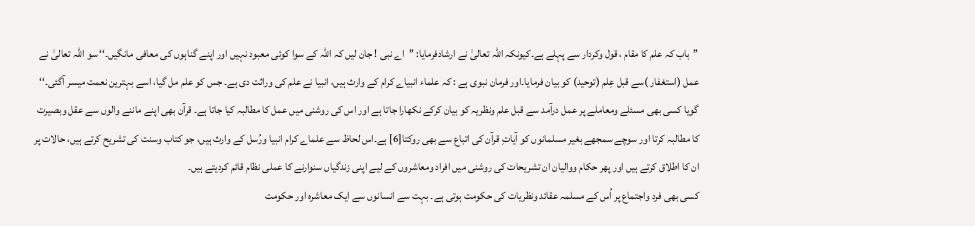’’باب کہ علم کا مقام ، قول وکردار سے پہلے ہے۔کیونکہ اللّٰہ تعالیٰ نے ارشادفرمایا: ’’اے نبی ! جان لیں کہ اللّٰہ کے سوا کوئی معبود نہیں اور اپنے گناہوں کی معافی مانگیں۔‘‘ سو اللّٰہ تعالیٰ نے عمل (استغفار )سے قبل عِلم (توحید) کو بیان فرمایا۔اور فرمان نبوی ہے : کہ علماء انبیاے کرام کے وارث ہیں، انبیا نے علم کی وراثت دی ہے۔ جس کو علم مل گیا، اسے بہترین نعمت میسر آگئی۔‘‘
گویا کسی بھی مسئلے ومعاملے پر عمل درآمد سے قبل علم ونظریہ کو بیان کرکے نکھارا جاتا ہے اور اس کی روشنی میں عمل کا مطالبہ کیا جاتا ہے۔ قرآن بھی اپنے ماننے والوں سے عقل وبصیرت کا مطالبہ کرتا اور سوچے سمجھے بغیر مسلمانوں کو آیاتِ قرآن کی اتباع سے بھی روکتا[6] ہے۔اس لحاظ سے علماے کرام انبیا ورُسل کے وارث ہیں، جو کتاب وسنت کی تشریح کرتے ہیں، حالات پر ان کا اطلاق کرتے ہیں اور پھر حکام ووالیان ان تشریحات کی روشنی میں افراد ومعاشروں کے لیے اپنی زندگیاں سنوارنے کا عملی نظام قائم کردیتے ہیں۔
کسی بھی فرد واجتماع پر اُس کے مسلمہ عقائد ونظریات کی حکومت ہوتی ہے۔ بہت سے انسانوں سے ایک معاشرہ اور حکومت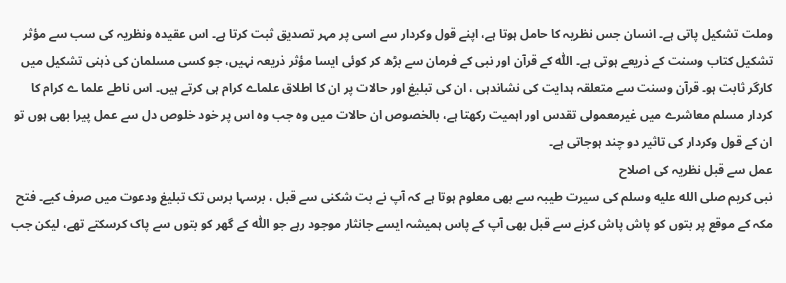وملت تشکیل پاتی ہے۔ انسان جس نظریہ کا حامل ہوتا ہے، اپنے قول وکردار سے اسی پر مہر تصدیق ثبت کرتا ہے۔ اس عقیدہ ونظریہ کی سب سے مؤثر تشکیل کتاب وسنت کے ذریعے ہوتی ہے۔ اللّٰہ کے قرآن اور نبی کے فرمان سے بڑھ کر کوئی ایسا مؤثر ذریعہ نہیں، جو کسی مسلمان کی ذہنی تشکیل میں کارگر ثابت ہو۔ قرآن وسنت سے متعلقہ ہدایت کی نشاندہی ، ان کی تبلیغ اور حالات پر ان کا اطلاق علماے کرام ہی کرتے ہیں۔ اس ناطے علما ے کرام کا کردار مسلم معاشرے میں غیرمعمولی تقدس اور اہمیت رکھتا ہے، بالخصوص ان حالات میں وہ جب وہ اس پر خود خلوص دل سے عمل پیرا بھی ہوں تو ان کے قول وکردار کی تاثیر دو چند ہوجاتی ہے۔
عمل سے قبل نظریہ کی اصلاح
نبی کریم صلى الله عليه وسلم کی سیرت طیبہ سے بھی معلوم ہوتا ہے کہ آپ نے بت شکنی سے قبل ، برسہا برس تک تبلیغ ودعوت میں صرف کیے۔ فتح مکہ كے موقع پر بتوں کو پاش پاش کرنے سے قبل بھی آپ کے پاس ہمیشہ ایسے جانثار موجود رہے جو اللّٰہ کے گھر کو بتوں سے پاک کرسکتے تھے، لیکن جب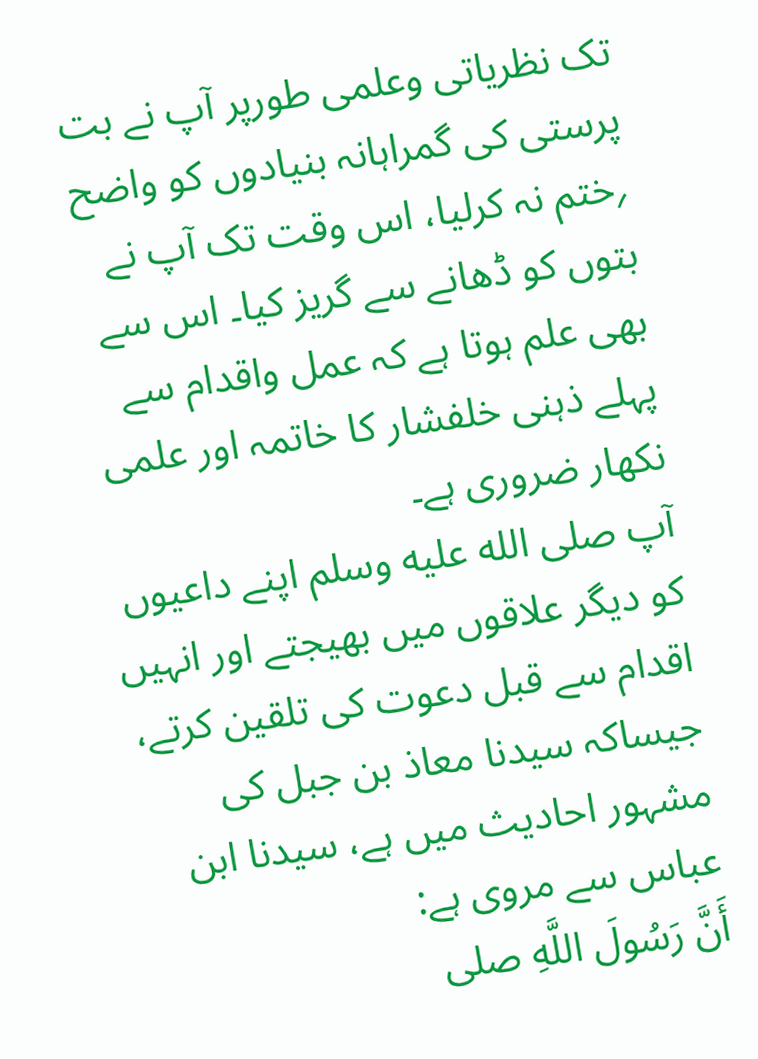تک نظریاتی وعلمی طورپر آپ نے بت پرستی کی گمراہانہ بنیادوں کو واضح ؍ختم نہ کرلیا، اس وقت تک آپ نے بتوں کو ڈھانے سے گریز کیا۔ اس سے بھی علم ہوتا ہے کہ عمل واقدام سے پہلے ذہنی خلفشار کا خاتمہ اور علمی نکھار ضروری ہے۔
آپ صلى الله عليه وسلم اپنے داعیوں کو دیگر علاقوں میں بھیجتے اور انہیں اقدام سے قبل دعوت کی تلقین کرتے، جیساکہ سیدنا معاذ بن جبل کی مشہور احادیث میں ہے، سیدنا ابن عباس سے مروی ہے:
أَنَّ رَسُولَ اللَّهِ صلى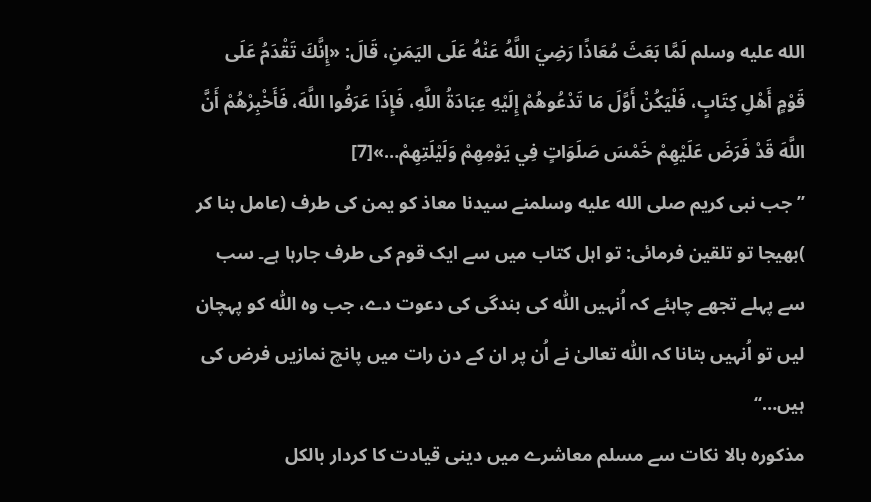الله عليه وسلم لَمَّا بَعَثَ مُعَاذًا رَضِيَ اللَّهُ عَنْهُ عَلَى اليَمَنِ، قَالَ: «إِنَّكَ تَقْدَمُ عَلَى قَوْمٍ أَهْلِ كِتَابٍ، فَلْيَكُنْ أَوَّلَ مَا تَدْعُوهُمْ إِلَيْهِ عِبَادَةُ اللَّهِ، فَإِذَا عَرَفُوا اللَّهَ، فَأَخْبِرْهُمْ أَنَّ اللَّهَ قَدْ فَرَضَ عَلَيْهِمْ خَمْسَ صَلَوَاتٍ فِي يَوْمِهِمْ وَلَيْلَتِهِمْ…»[7]
’’جب نبی کریم صلى الله عليه وسلمنے سیدنا معاذ کو یمن کی طرف (عامل بنا کر )بھیجا تو تلقین فرمائی: تو اہل کتاب میں سے ایک قوم کی طرف جارہا ہے۔ سب سے پہلے تجھے چاہئے کہ اُنہیں اللّٰہ کی بندگی کی دعوت دے، جب وہ اللّٰہ کو پہچان لیں تو اُنہیں بتانا کہ اللّٰہ تعالیٰ نے اُن پر ان کے دن رات میں پانچ نمازیں فرض کی ہیں…‘‘
مذکورہ بالا نکات سے مسلم معاشرے میں دینی قیادت کا کردار بالکل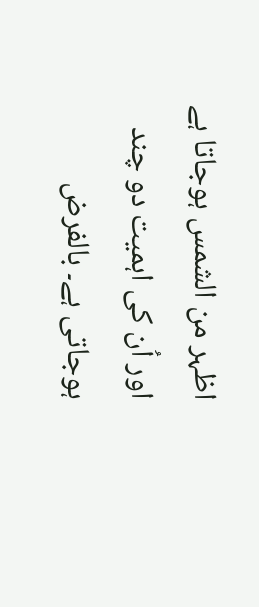اظہر من الشمس ہوجاتا ہے اور اُن کی اہمیت دو چند ہوجاتی ہے۔ بالفرض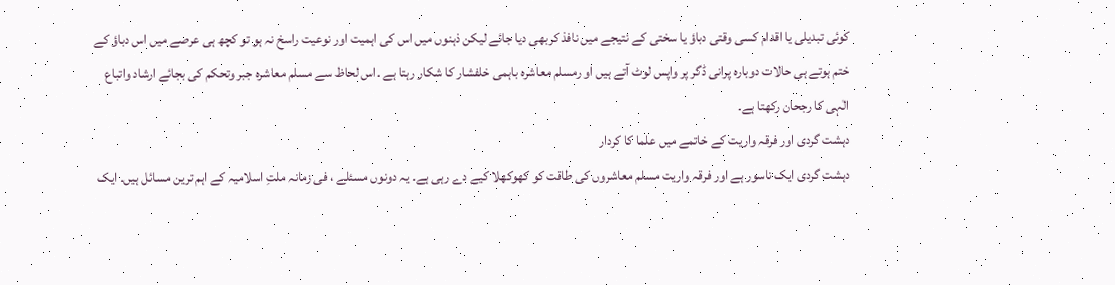کوئی تبدیلی یا اقدام کسی وقتی دباؤ یا سختی کے نتیجے میں نافذ کربھی دیا جائے لیکن ذہنوں میں اس کی اہمیت اور نوعیت راسخ نہ ہو تو کچھ ہی عرصے میں اس دباؤ کے ختم ہوتے ہی حالات دوبارہ پرانی ڈگر پر واپس لوٹ آتے ہیں او رمسلم معاشرہ باہمی خلفشار کا شکار رہتا ہے ۔اس لحاظ سے مسلم معاشرہ جبر وتحکم کی بجائے ارشاد واتباع الٰہی کا رجحان رکھتا ہے۔
دہشت گردی اور فرقہ واریت کے خاتمے میں علما کا کردار
دہشت گردی ایک ناسور ہے اور فرقہ واریت مسلم معاشروں کی طاقت کو کھوکھلا کیے دے رہی ہے۔ یہ دونوں مسئلے ، فی زمانہ ملتِ اسلامیہ کے اہم ترین مسائل ہیں۔ ایک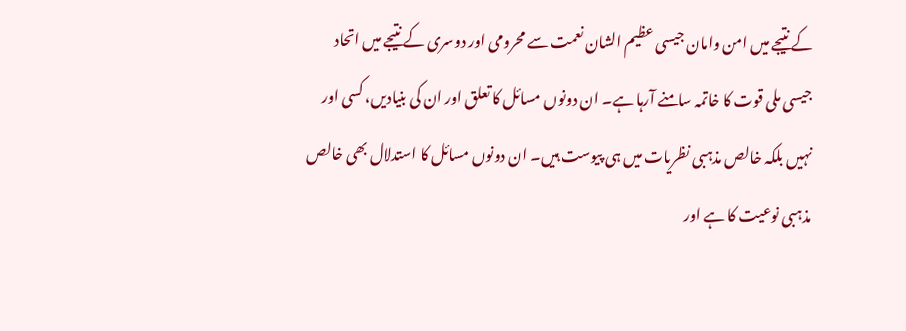کے نتیجے میں امن وامان جیسی عظیم الشان نعمت سے محرومی اور دوسری کے نتیجے میں اتحاد جیسی ملی قوت کا خاتمہ سامنے آرہا ہے۔ ان دونوں مسائل کا تعلق اور ان کی بنیادیں، کسی اور نہیں بلکہ خالص مذہبی نظریات میں ہی پیوست ہیں۔ ان دونوں مسائل کا استدلال بھی خالص مذہبی نوعیت کا ہے اور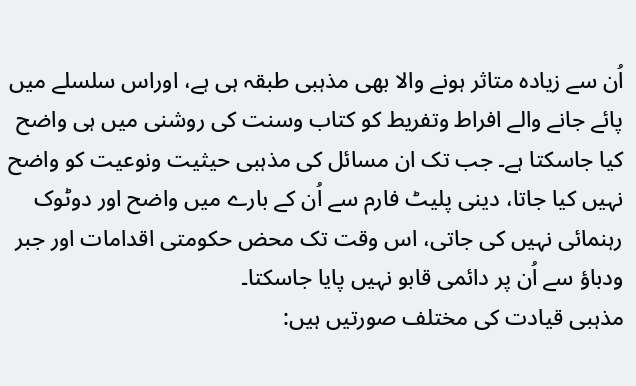اُن سے زیادہ متاثر ہونے والا بھی مذہبی طبقہ ہی ہے، اوراس سلسلے میں پائے جانے والے افراط وتفریط کو کتاب وسنت کی روشنی میں ہی واضح کیا جاسکتا ہے۔ جب تک ان مسائل کی مذہبی حیثیت ونوعیت کو واضح نہیں کیا جاتا، دینی پلیٹ فارم سے اُن کے بارے میں واضح اور دوٹوک رہنمائی نہیں کی جاتی، اس وقت تک محض حکومتی اقدامات اور جبر ودباؤ سے اُن پر دائمی قابو نہیں پایا جاسکتا۔
مذہبی قیادت کی مختلف صورتیں ہیں: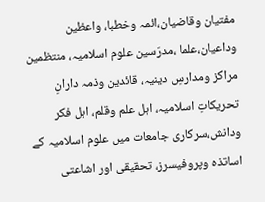مفتیان وقاضیان،ائمہ وخطبا، واعظین وداعیان،علما ،مدرّسین علوم اسلامیہ، منتظمین مراکز ومدارسِ دینیہ، قائدین وذمہ دارانِ تحریکاتِ اسلامیہ، اہل علم وقلم، اہل فکر ودانش،سرکاری جامعات میں علوم اسلامیہ کے اساتذہ وپروفیسرز، تحقیقی اور اشاعتی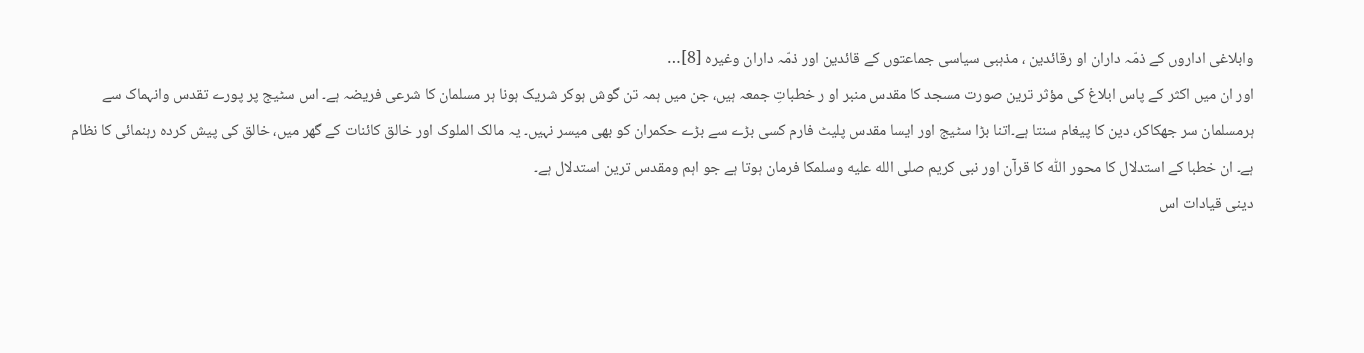وابلاغی اداروں کے ذمّہ داران او رقائدین ، مذہبی سیاسی جماعتوں کے قائدین اور ذمّہ داران وغیرہ [8]…
اور ان میں اکثر کے پاس ابلاغ کی مؤثر ترین صورت مسجد کا مقدس منبر او ر خطباتِ جمعہ ہیں، جن میں ہمہ تن گوش ہوکر شریک ہونا ہر مسلمان کا شرعی فریضہ ہے۔ اس سٹیج پر پورے تقدس وانہماک سے ہرمسلمان سر جھکاکر، دین کا پیغام سنتا ہے۔اتنا بڑا سٹیج اور ایسا مقدس پلیٹ فارم کسی بڑے سے بڑے حکمران کو بھی میسر نہیں۔ یہ مالک الملوک اور خالق کائنات کے گھر میں، خالق کی پیش کردہ رہنمائی کا نظام ہے۔ ان خطبا کے استدلال کا محور اللّٰہ کا قرآن اور نبی کریم صلى الله عليه وسلمکا فرمان ہوتا ہے جو اہم ومقدس ترین استدلال ہے۔
دینی قیادات اس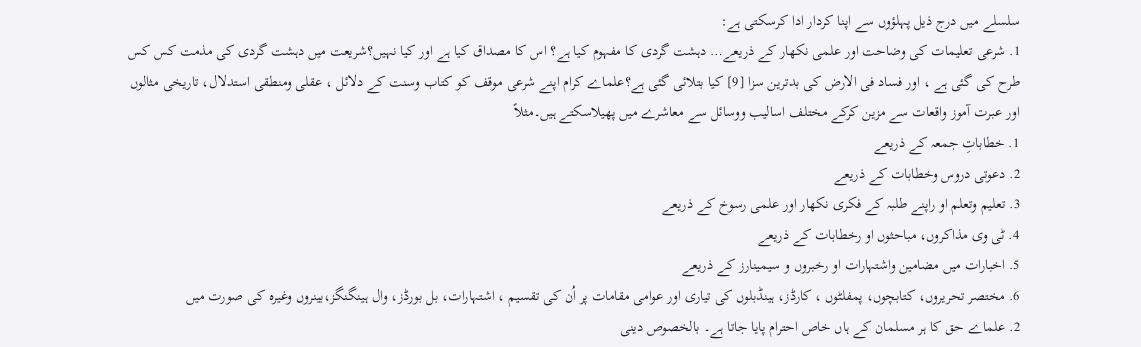سلسلے میں درج ذیل پہلؤوں سے اپنا کردار ادا کرسکتی ہے:
1. شرعی تعلیمات کی وضاحت اور علمی نکھار کے ذریعے… دہشت گردی کا مفہوم کیا ہے؟ اس کا مصداق کیا ہے اور کیا نہیں؟شریعت میں دہشت گردی کی مذمت کس کس طرح کی گئی ہے ، اور فساد فی الارض کی بدترین سزا [9] کیا بتلائی گئی ہے؟علماے کرام اپنے شرعی موقف کو کتاب وسنت کے دلائل ، عقلی ومنطقی استدلال، تاريخی مثالوں اور عبرت آموز واقعات سے مزین کرکے مختلف اسالیب ووسائل سے معاشرے میں پھیلاسکتے ہیں۔مثلاً
1. خطاباتِ جمعہ کے ذریعے
2. دعوتی دروس وخطابات کے ذریعے
3. تعلیم وتعلم او راپنے طلبہ کے فکری نکھار اور علمی رسوخ کے ذریعے
4. ٹی وی مذاکروں، مباحثوں او رخطابات کے ذریعے
5. اخبارات میں مضامین واشتہارات او رخبروں و سیمینارز کے ذریعے
6. مختصر تحریروں، کتابچوں، پمفلٹوں ، کارڈز، ہینڈبلوں کی تیاری اور عوامی مقامات پر اُن کی تقسیم ، اشتہارات، بل بورڈز، وال ہینگنگز،بینروں وغیرہ کی صورت میں
2. علماے حق کا ہر مسلمان کے ہاں خاص احترام پایا جاتا ہے۔ بالخصوص دینی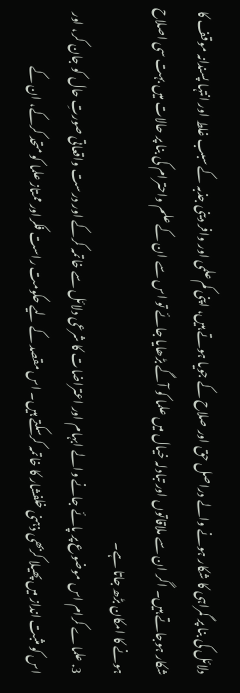دلائل کی بنا پر گمراہی کا شکار ہونے والے دراصل حق اور صلاح کے جویا ہوتے ہیں، اپنی کم علمی اور وافر دینی جذبہ کے سبب غلط اور انتہا پسندانہ موقف کا شکار ہوجاتے ہیں۔ اگر ان سے ملاقاتوں اور تبادلہ خیال میں علما کو آگے بڑھایا جائے تو اس سے ان کے علم واحترام کی بنا پر حالات میں بہت سی اصلاح ہونے کا امکان بڑھ جاتا ہے۔
3. علماے کرام اس موضوع پر پائے جانے والے ابہام اور اعتراضات کا شرعی دلائل سے خاتمہ کرکے اور درست واقعاتی صورتِ حال کو جان کر، اور اس کو مثبت انداز میں پھیلا کربھی ذہنی خلفشار کا خاتمہ کرسکتے ہیں۔ اس مقصد کے لیے حکومت راست فکراور ممتاز علما کو متحد کرکے، ان کے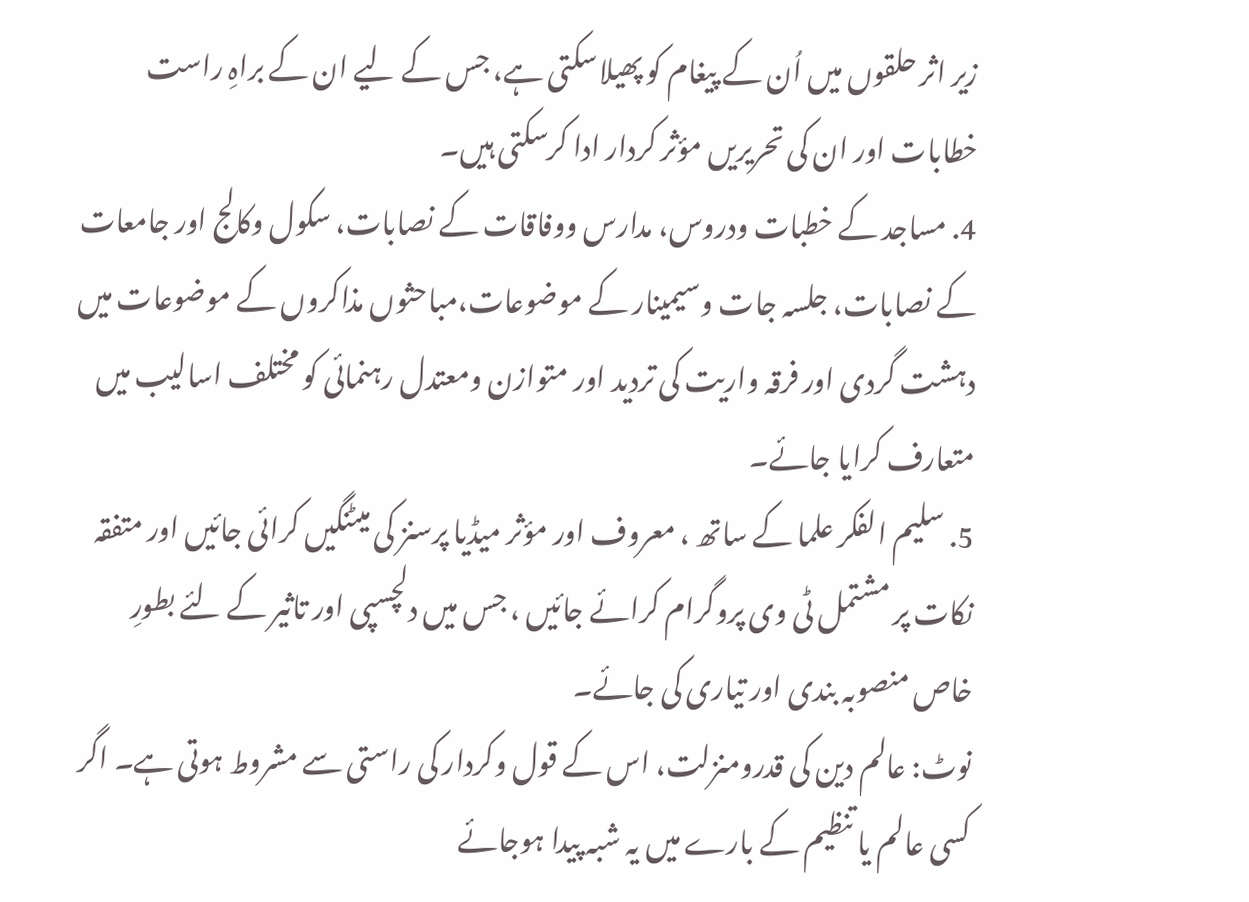زیر اثر حلقوں میں اُن کے پیغام کو پھیلاسکتی ہے، جس کے لیے ان کے براہِ راست خطابات اور ان کی تحریریں مؤثر کردار ادا کرسکتی ہیں۔
4. مساجد کے خطبات ودروس، مدارس ووفاقات کے نصابات، سکول وکالج اور جامعات کے نصابات، جلسہ جات وسیمینار کے موضوعات،مباحثوں مذاکروں کے موضوعات میں دہشت گردی اور فرقہ واریت کی تردید اور متوازن ومعتدل رہنمائی کو مختلف اسالیب میں متعارف کرایا جائے۔
5. سلیم الفکر علما کے ساتھ ، معروف اور مؤثر میڈیا پرسنز کی میٹنگیں کرائی جائیں اور متفقہ نکات پر مشتمل ٹی وی پروگرام کرائے جائیں ، جس میں دلچسپی اور تاثیر کے لئے بطورِ خاص منصوبہ بندی اور تیاری کی جائے۔
نوٹ: عالم دین کی قدرومنزلت، اس کے قول وکردار کی راستی سے مشروط ہوتی ہے۔ اگر کسی عالم یا تنظیم کے بارے میں یہ شبہ پیدا ہوجائے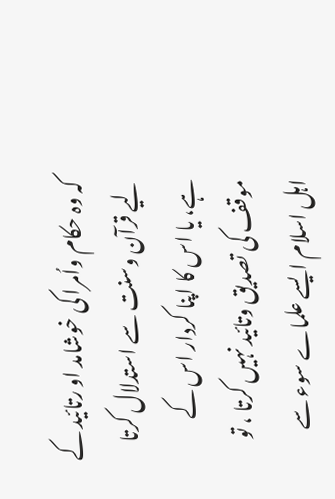کہ وہ حکام واُمرا کی خوشامد او رتائید کے لیے قرآن وسنت سے استدلال کرتا ہے، یا اس کا اپنا کردار اس کے موقف کی تصدیق وتائید نہیں کرتا ، تو اہل اسلام ایسے علماے سوء سے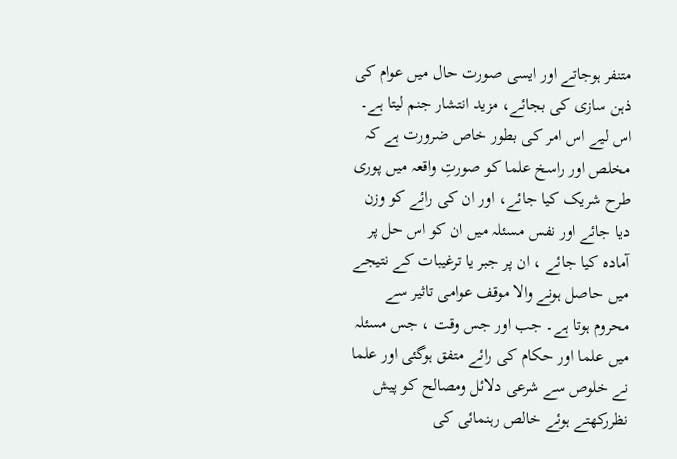متنفر ہوجاتے اور ایسی صورت حال میں عوام کی ذہن سازی کی بجائے، مزید انتشار جنم لیتا ہے۔ اس لیے اس امر کی بطور خاص ضرورت ہے کہ مخلص اور راسخ علما کو صورتِ واقعہ میں پوری طرح شریک کیا جائے، اور ان کی رائے کو وزن دیا جائے اور نفس مسئلہ میں ان کو اس حل پر آمادہ کیا جائے ، ان پر جبر یا ترغیبات کے نتیجے میں حاصل ہونے والا موقف عوامی تاثیر سے محروم ہوتا ہے۔ جب اور جس وقت ، جس مسئلہ میں علما اور حکام کی رائے متفق ہوگئی اور علما نے خلوص سے شرعی دلائل ومصالح کو پیش نظررکھتے ہوئے خالص رہنمائی کی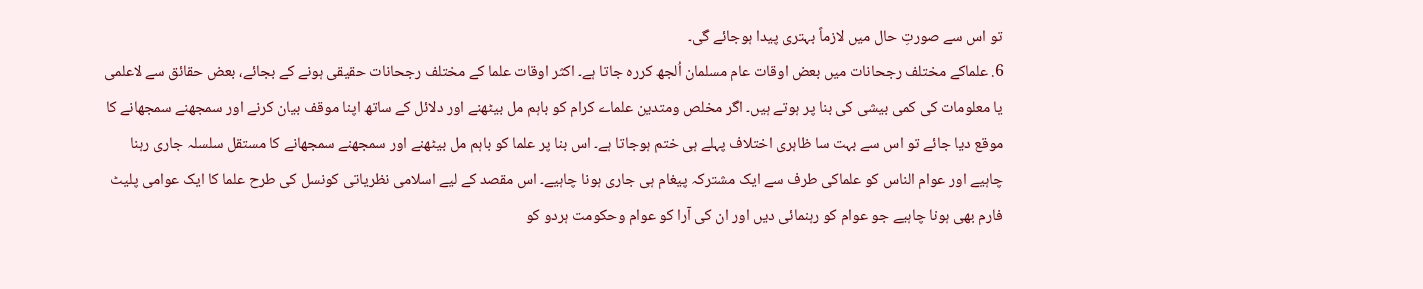تو اس سے صورتِ حال میں لازماً بہتری پیدا ہوجائے گی۔
6. علماکے مختلف رجحانات میں بعض اوقات عام مسلمان اُلجھ کررہ جاتا ہے۔ اکثر اوقات علما کے مختلف رجحانات حقیقی ہونے کے بجائے، بعض حقائق سے لاعلمی یا معلومات کی کمی بیشی کی بنا پر ہوتے ہیں۔ اگر مخلص ومتدین علماے کرام کو باہم مل بیٹھنے اور دلائل کے ساتھ اپنا موقف بیان کرنے اور سمجھنے سمجھانے کا موقع دیا جائے تو اس سے بہت سا ظاہری اختلاف پہلے ہی ختم ہوجاتا ہے۔ اس بنا پر علما کو باہم مل بیٹھنے اور سمجھنے سمجھانے کا مستقل سلسلہ جاری رہنا چاہیے اور عوام الناس کو علماکی طرف سے ایک مشترکہ پیغام ہی جاری ہونا چاہیے۔ اس مقصد کے لیے اسلامی نظریاتی کونسل کی طرح علما کا ایک عوامی پلیٹ فارم بھی ہونا چاہیے جو عوام کو رہنمائی دیں اور ان کی آرا کو عوام وحکومت ہردو کو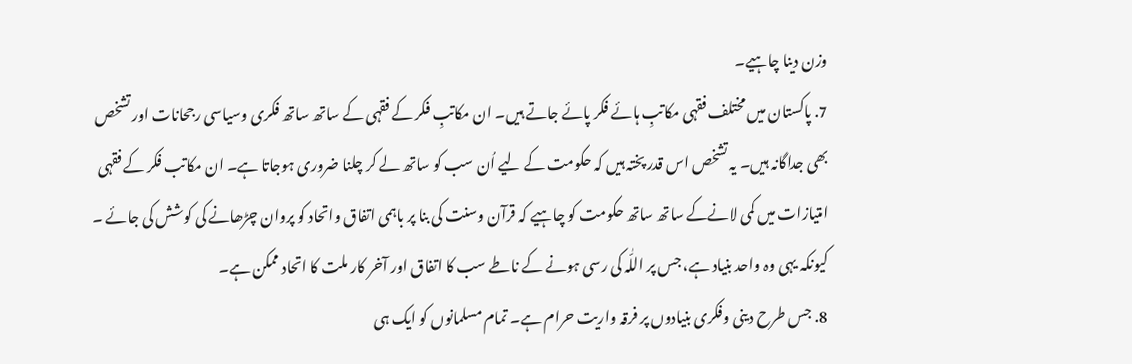وزن دینا چاہیے۔
7. پاکستان میں مختلف فقہی مکاتبِ ہائے فکر پائے جاتے ہیں۔ ان مکاتبِ فکر کے فقہی کے ساتھ ساتھ فکری وسیاسی رجحانات اور تشخص بھی جداگانہ ہیں۔ یہ تشخص اس قدر پختہ ہیں کہ حکومت کے لیے اُن سب کو ساتھ لے کر چلنا ضروری ہوجاتا ہے۔ ان مکاتب فکر کے فقہی امتیازات میں کمی لانےکے ساتھ ساتھ حکومت کو چاہیے کہ قرآن وسنت کی بنا پر باہمی اتفاق واتحاد کو پروان چڑھانے کی کوشش کی جائے ۔ کیونکہ یہی وہ واحد بنیاد ہے، جس پر اللّٰہ کی رسی ہونے کے ناطے سب کا اتفاق اور آخر کار ملت کا اتحاد ممکن ہے۔
8. جس طرح دینی وفکری بنیادوں پر فرقہ واریت حرام ہے۔ تمام مسلمانوں کو ایک ہی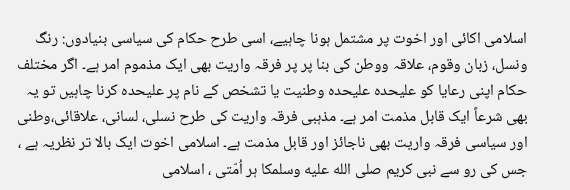اسلامی اکائی اور اخوت پر مشتمل ہونا چاہیے، اسی طرح حکام کی سیاسی بنیادوں: رنگ ونسل، زبان وقوم، علاقہ ووطن کی بنا پر پر فرقہ واریت بھی ایک مذموم امر ہے۔ اگر مختلف حکام اپنی رعایا کو علیحدہ علیحدہ وطنیت یا تشخص کے نام پر علیحدہ کرنا چاہیں تو یہ بھی شرعاً ایک قابل مذمت امر ہے۔ مذہبی فرقہ واریت کی طرح نسلی، لسانی، علاقائی،وطنی اور سیاسی فرقہ واریت بھی ناجائز اور قابل مذمت ہے۔ اسلامی اخوت ایک بالا تر نظریہ ہے ، جس کی رو سے نبی کریم صلى الله عليه وسلمکا ہر اُمّتی ، اسلامی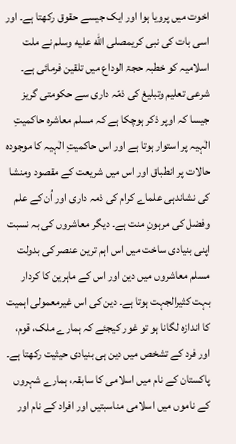اخوت میں پرویا ہوا اور ایک جیسے حقوق رکھتا ہے۔ اور اسی بات کی نبی کریمصلى الله عليه وسلم نے ملت اسلامیہ کو خطبہ حجۃ الوداع میں تلقین فرمائی ہے۔
شرعی تعلیم وتبلیغ کی ذمّہ داری سے حکومتی گریز
جیسا کہ اوپر ذکر ہوچکا ہے کہ مسلم معاشرہ حاکمیتِ الٰہیہ پر استوار ہوتا ہے اور اس حاکمیتِ الٰہیہ کا موجودہ حالات پر انطباق اور اس میں شریعت کے مقصود ومنشا کی نشاندہی علماے کرام کی ذمہ داری اور اُن کے علم وفضل کی مرہونِ منت ہے۔ دیگر معاشروں کی بہ نسبت اپنی بنیادی ساخت میں اس اہم ترین عنصر کی بدولت مسلم معاشروں میں دین اور اس کے ماہرین کا کردار بہت کثیرالجہت ہوتا ہے۔ دین کی اس غیرمعمولی اہمیت کا اندازہ لگانا ہو تو غور کیجئے کہ ہمارے ملک، قوم، اور فرد کے تشخص میں دین ہی بنیادی حیثیت رکھتا ہے۔ پاکستان کے نام میں اسلامی کا سابقہ، ہمارے شہروں کے ناموں میں اسلامی مناسبتیں اور افراد کے نام اور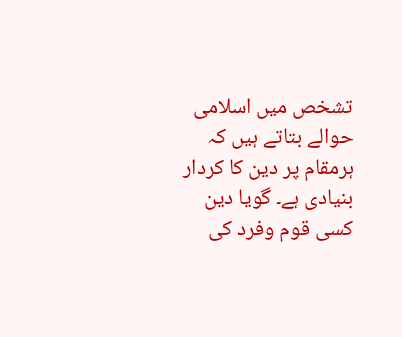تشخص میں اسلامی حوالے بتاتے ہیں کہ ہرمقام پر دین کا کردار بنیادی ہے۔ گویا دین کسی قوم وفرد کی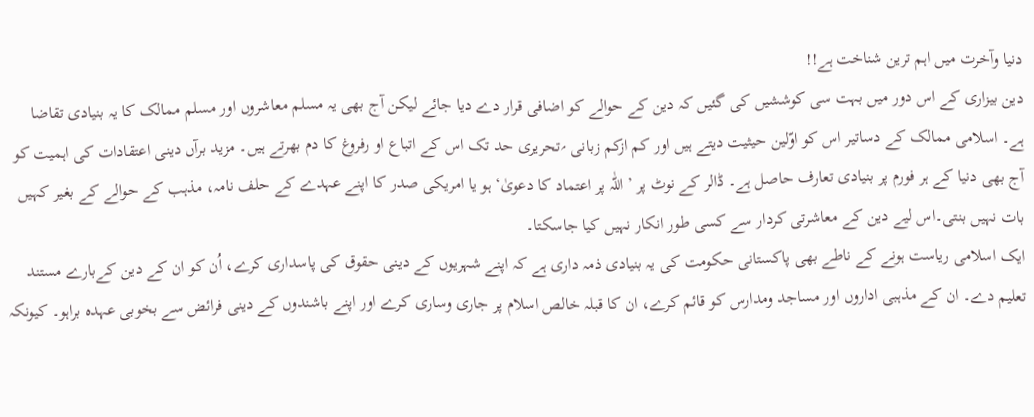دنیا وآخرت میں اہم ترین شناخت ہے!!
دین بیزاری کے اس دور میں بہت سی کوششیں کی گئیں کہ دین کے حوالے کو اضافی قرار دے دیا جائے لیکن آج بھی یہ مسلم معاشروں اور مسلم ممالک کا یہ بنیادی تقاضا ہے۔ اسلامی ممالک کے دساتیر اس کو اوّلین حیثیت دیتے ہیں اور کم ازکم زبانی ؍تحریری حد تک اس کے اتباع او رفروغ کا دم بھرتے ہیں۔ مزید برآں دینی اعتقادات کی اہمیت کو آج بھی دنیا کے ہر فورم پر بنیادی تعارف حاصل ہے۔ ڈالر کے نوٹ پر ’اللّٰہ پر اعتماد کا دعویٰ‘ ہو یا امریکی صدر کا اپنے عہدے کے حلف نامہ، مذہب کے حوالے کے بغیر کہیں بات نہیں بنتی۔اس لیے دین کے معاشرتی کردار سے کسی طور انکار نہیں کیا جاسکتا۔
ایک اسلامی ریاست ہونے کے ناطے بھی پاکستانی حکومت کی یہ بنیادی ذمہ داری ہے کہ اپنے شہریوں کے دینی حقوق کی پاسداری کرے، اُن کو ان کے دین کےبارے مستند تعلیم دے۔ ان کے مذہبی اداروں اور مساجد ومدارس کو قائم کرے، ان کا قبلہ خالص اسلام پر جاری وساری کرے اور اپنے باشندوں کے دینی فرائض سے بخوبی عہدہ براہو۔ کیونکہ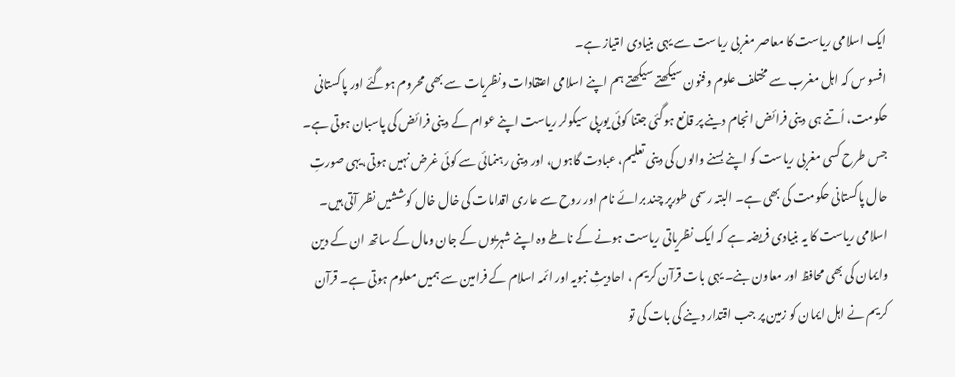ایک اسلامی ریاست کا معاصر مغربی ریاست سے یہی بنیادی امتیاز ہے۔
افسو س کہ اہل مغرب سے مختلف علوم وفنون سیکھتے سیکھتے ہم اپنے اسلامی اعتقادات ونظریات سے بھی محروم ہوگئے اور پاکستانی حکومت، اُتنے ہی دینی فرائض انجام دینے پر قانع ہوگئی جتنا کوئی یورپی سیکولر ریاست اپنے عوام کے دینی فرائض کی پاسبان ہوتی ہے۔ جس طرح کسی مغربی ریاست کو اپنے بسنے والوں کی دینی تعلیم، عبادت گاہوں، اور دینی رہنمائی سے کوئی غرض نہیں ہوتی،یہی صورتِ حال پاکستانی حکومت کی بھی ہے۔ البتہ رسمی طورپر چند برائے نام اور روح سے عاری اقدامات کی خال خال کوششیں نظر آتی ہیں۔
اسلامی ریاست کا یہ بنیادی فریضہ ہے کہ ایک نظریاتی ریاست ہونے کے ناطے وہ اپنے شہریوں کے جان ومال کے ساتھ ان کے دین وایمان کی بھی محافظ اور معاون بنے۔ یہی بات قرآن کریم ، احادیثِ نبویہ اور ائمہ اسلام کے فرامین سے ہمیں معلوم ہوتی ہے۔ قرآن کریم نے اہل ایمان کو زمین پر جب اقتدار دینے کی بات کی تو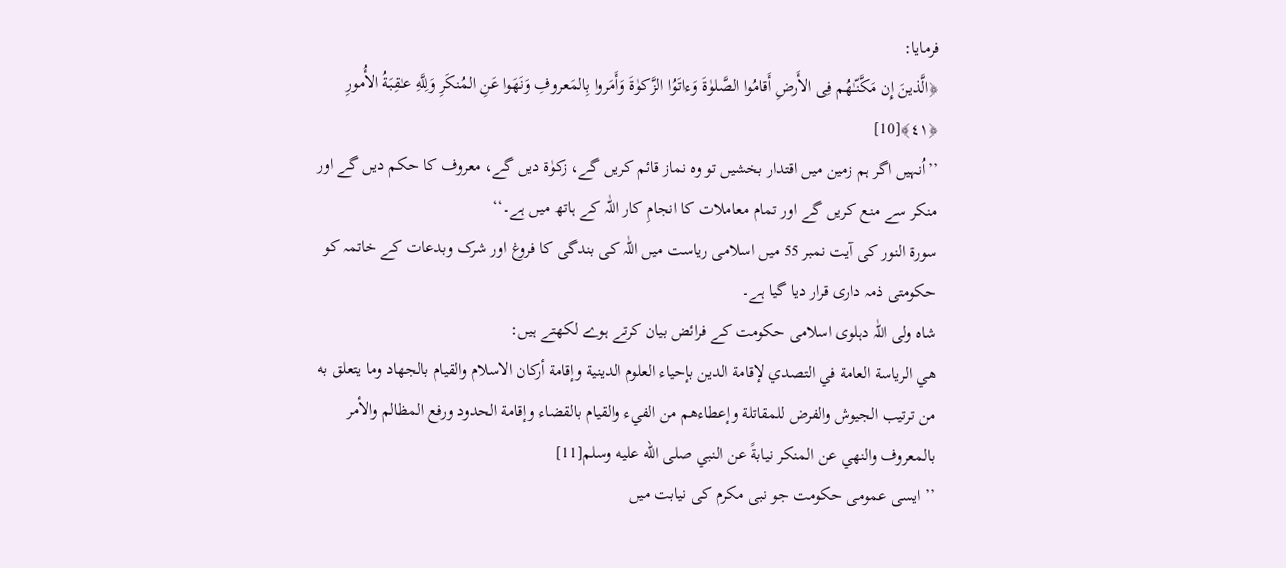فرمایا:
﴿الَّذينَ إِن مَكَّنّـٰهُم فِى الأَرضِ أَقامُوا الصَّلوٰةَ وَءاتَوُا الزَّكوٰةَ وَأَمَروا بِالمَعروفِ وَنَهَوا عَنِ المُنكَرِ وَلِلَّهِ عـٰقِبَةُ الأُمورِ ﴿٤١﴾[10]
’’اُنہیں اگر ہم زمین میں اقتدار بخشیں تو وہ نماز قائم کریں گے، زکوٰۃ دیں گے، معروف کا حکم دیں گے اور منکر سے منع کریں گے اور تمام معاملات کا انجامِ کار اللّٰہ کے ہاتھ میں ہے۔‘‘
سورۃ النور کی آیت نمبر 55 میں اسلامی ریاست میں اللّٰہ کی بندگی کا فروغ اور شرک وبدعات کے خاتمہ کو حکومتی ذمہ داری قرار دیا گیا ہے۔
شاہ ولی اللّٰہ دہلوی اسلامی حکومت کے فرائض بیان کرتے ہوے لکھتے ہیں:
هي الرياسة العامة في التصدي لإقامة الدين بإحياء العلوم الدينية وإقامة أركان الاسلام والقيام بالجهاد وما يتعلق به من ترتيب الجيوش والفرض للمقاتلة وإعطاءهم من الفيء والقيام بالقضاء وإقامة الحدود ورفع المظالم والأمر بالمعروف والنهي عن المنكر نيابةً عن النبي صلى الله عليه وسلم[11]
’’ ایسی عمومی حکومت جو نبی مکرم کی نیابت میں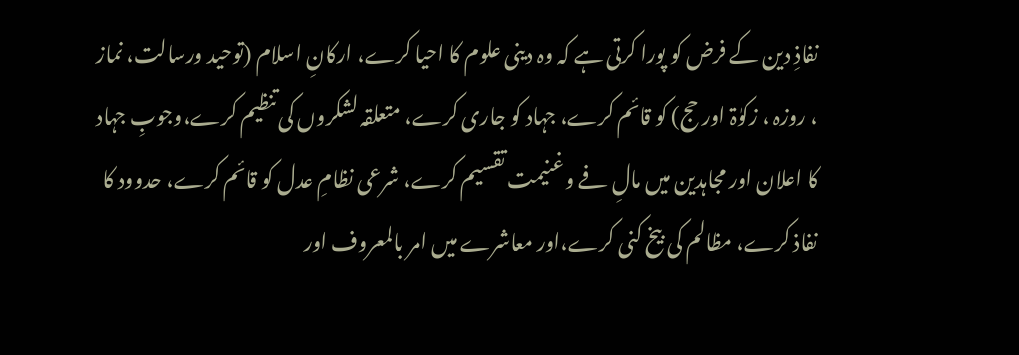نفاذِ دین کے فرض کو پورا کرتی ہے کہ وہ دینی علوم کا احیا کرے، ارکانِ اسلام (توحید ورسالت، نماز ، روزہ ، زکوٰۃ اور حج) کو قائم کرے، جہاد کو جاری کرے، متعلقہ لشکروں کی تنظیم کرے،وجوبِ جہاد کا اعلان اور مجاہدین میں مالِ فے وغنیمت تقسیم کرے، شرعی نظامِ عدل کو قائم کرے، حدوود کا نفاذ کرے، مظالم کی بیخ کنی کرے،اور معاشرے میں امر بالمعروف اور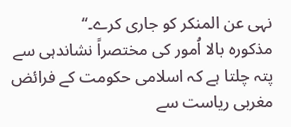نہی عن المنکر کو جاری کرے۔‘‘
مذکورہ بالا اُمور کی مختصراً نشاندہی سے پتہ چلتا ہے کہ اسلامی حکومت کے فرائض مغربی ریاست سے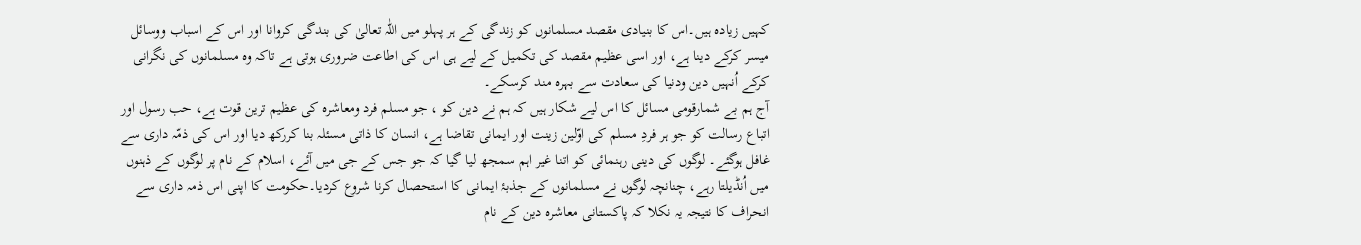کہیں زیادہ ہیں۔اس کا بنیادی مقصد مسلمانوں کو زندگی کے ہر پہلو میں اللّٰہ تعالیٰ کی بندگی کروانا اور اس کے اسباب ووسائل میسر کرکے دینا ہے، اور اسی عظیم مقصد کی تکمیل کے لیے ہی اس کی اطاعت ضروری ہوتی ہے تاکہ وہ مسلمانوں کی نگرانی کرکے اُنہیں دین ودنیا کی سعادت سے بہرہ مند کرسکے۔
آج ہم بے شمارقومی مسائل کا اس لیے شکار ہیں کہ ہم نے دین کو ، جو مسلم فرد ومعاشرہ کی عظیم ترین قوت ہے، حب رسول اور اتباع رسالت کو جو ہر فردِ مسلم کی اوّلین زینت اور ایمانی تقاضا ہے، انسان کا ذاتی مسئلہ بنا کررکھ دیا اور اس کی ذمّہ داری سے غافل ہوگئے۔ لوگوں کی دینی رہنمائی کو اتنا غیر اہم سمجھ لیا گیا کہ جو جس کے جی میں آئے، اسلام کے نام پر لوگوں کے ذہنوں میں اُنڈیلتا رہے، چنانچہ لوگوں نے مسلمانوں کے جذبۂ ایمانی کا استحصال کرنا شروع کردیا۔حکومت کا اپنی اس ذمہ داری سے انحراف کا نتیجہ یہ نکلا کہ پاکستانی معاشرہ دین کے نام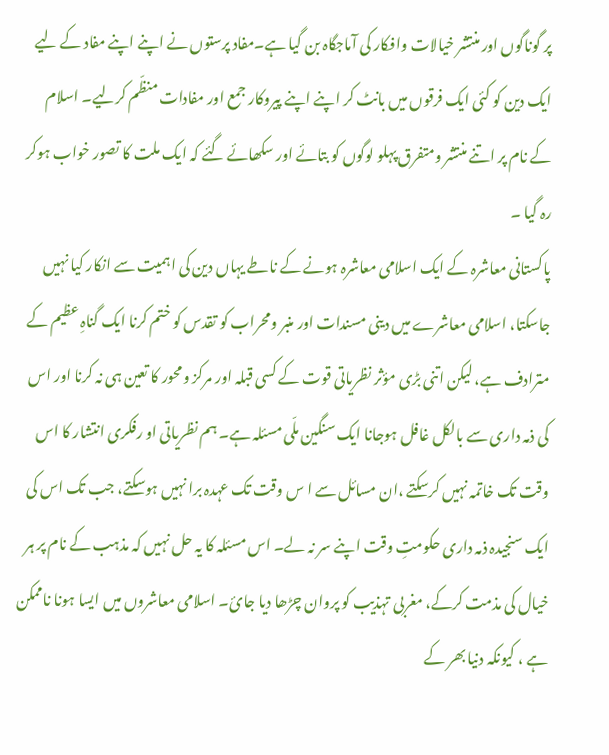پر گوناگوں اور منتشر خیالات وافکار کی آماجگاہ بن گیا ہے۔مفاد پرستوں نے اپنے اپنے مفاد کے لیے ایک دین کو کئی ایک فرقوں میں بانٹ کر اپنے اپنے پیروکار جمع اور مفادات منظّم کرلیے۔ اسلام کے نام پر اتنے منتشر ومتفرق پہلو لوگوں کو بتائے اور سکھائے گئے کہ ایک ملت کا تصور خواب ہوکر رہ گیا ۔
پاکستانی معاشرہ کے ایک اسلامی معاشرہ ہونے کے ناطے یہاں دین کی اہمیت سے انکار کیا نہیں جاسکتا، اسلامی معاشرے میں دینی مسندات اور منبر ومحراب کو تقدس کو ختم کرنا ایک گناہِ عظیم کے مترادف ہے، لیکن اتنی بڑی مؤثر نظریاتی قوت کے کسی قبلہ اور مرکز ومحور کا تعین ہی نہ کرنا اور اس کی ذمہ داری سے بالکل غافل ہوجانا ایک سنگین ملّی مسئلہ ہے۔ ہم نظریاتی او رفکری انتشار کا اس وقت تک خاتمہ نہیں کرسکتے ،ان مسائل سے ا س وقت تک عہدہ برا نہیں ہوسکتے، جب تک اس کی ایک سنجیدہ ذمہ داری حکومتِ وقت اپنے سر نہ لے۔ اس مسئلہ کا یہ حل نہیں کہ مذہب کے نام پر ہر خیال کی مذمت کرکے، مغربی تہذیب کو پروان چڑھا دیا جائ۔ اسلامی معاشروں میں ایسا ہونا ناممکن ہے ، کیونکہ دنیا بھر کے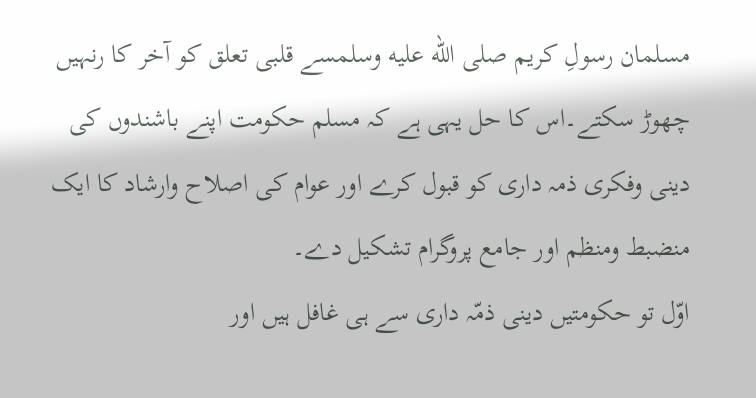مسلمان رسولِ کریم صلى الله عليه وسلمسے قلبی تعلق کو آخر کا رنہیں چھوڑ سکتے۔اس کا حل یہی ہے کہ مسلم حکومت اپنے باشندوں کی دینی وفکری ذمہ داری کو قبول کرے اور عوام کی اصلاح وارشاد کا ایک منضبط ومنظم اور جامع پروگرام تشکیل دے۔
اوّل تو حکومتیں دینی ذمّہ داری سے ہی غافل ہیں اور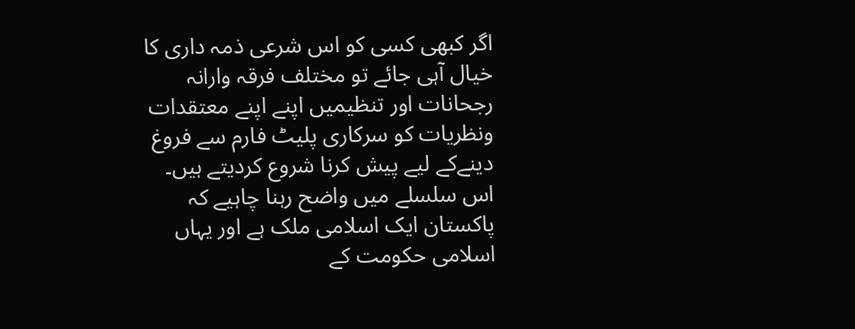اگر کبھی کسی کو اس شرعی ذمہ داری کا خیال آہی جائے تو مختلف فرقہ وارانہ رجحانات اور تنظیمیں اپنے اپنے معتقدات ونظریات کو سرکاری پلیٹ فارم سے فروغ دینےکے لیے پیش کرنا شروع کردیتے ہیں۔ اس سلسلے میں واضح رہنا چاہیے کہ پاکستان ایک اسلامی ملک ہے اور یہاں اسلامی حکومت کے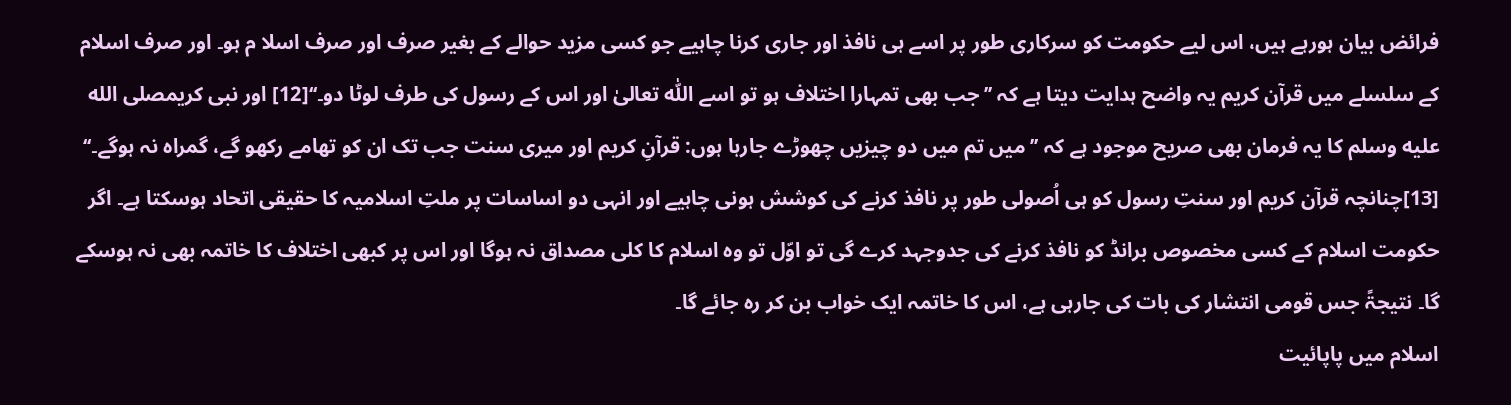فرائض بیان ہورہے ہیں، اس لیے حکومت کو سرکاری طور پر اسے ہی نافذ اور جاری کرنا چاہیے جو کسی مزید حوالے کے بغیر صرف اور صرف اسلا م ہو۔ اور صرف اسلام کے سلسلے میں قرآن کریم یہ واضح ہدایت دیتا ہے کہ ’’جب بھی تمہارا اختلاف ہو تو اسے اللّٰہ تعالیٰ اور اس کے رسول کی طرف لوٹا دو۔‘‘[12] اور نبی کریمصلى الله عليه وسلم کا یہ فرمان بھی صریح موجود ہے کہ ’’میں تم میں دو چیزیں چھوڑے جارہا ہوں: قرآنِ کریم اور میری سنت جب تک ان کو تھامے رکھو گے، گمراہ نہ ہوگے۔‘‘ [13]چنانچہ قرآن کریم اور سنتِ رسول کو ہی اُصولی طور پر نافذ کرنے کی کوشش ہونی چاہیے اور انہی دو اساسات پر ملتِ اسلامیہ کا حقیقی اتحاد ہوسکتا ہے۔ اگر حکومت اسلام کے کسی مخصوص برانڈ کو نافذ کرنے کی جدوجہد کرے گی تو اوّل تو وہ اسلام کا کلی مصداق نہ ہوگا اور اس پر کبھی اختلاف کا خاتمہ بھی نہ ہوسکے گا۔ نتیجۃً جس قومی انتشار کی بات کی جارہی ہے، اس کا خاتمہ ایک خواب بن کر رہ جائے گا۔
اسلام میں پاپائیت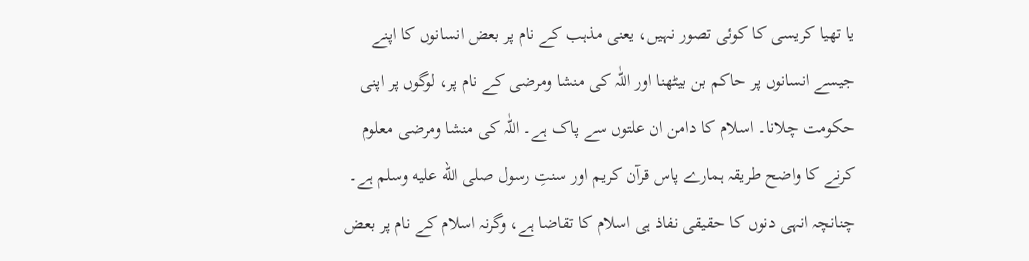یا تھیا کریسی کا کوئی تصور نہیں، یعنی مذہب کے نام پر بعض انسانوں کا اپنے جیسے انسانوں پر حاکم بن بیٹھنا اور اللّٰہ کی منشا ومرضی کے نام پر، لوگوں پر اپنی حکومت چلانا۔ اسلام کا دامن ان علتوں سے پاک ہے۔ اللّٰہ کی منشا ومرضی معلوم کرنے کا واضح طریقہ ہمارے پاس قرآن کریم اور سنتِ رسول صلى الله عليه وسلم ہے۔ چنانچہ انہی دنوں کا حقیقی نفاذ ہی اسلام کا تقاضا ہے، وگرنہ اسلام کے نام پر بعض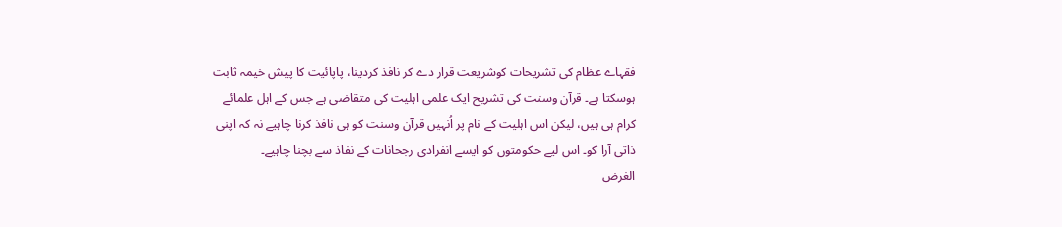فقہاے عظام کی تشریحات کوشریعت قرار دے کر نافذ کردینا، پاپائیت کا پیش خیمہ ثابت ہوسکتا ہے۔ قرآن وسنت کی تشریح ایک علمی اہلیت کی متقاضی ہے جس کے اہل علمائے کرام ہی ہیں، لیکن اس اہلیت کے نام پر اُنہیں قرآن وسنت کو ہی نافذ کرنا چاہیے نہ کہ اپنی ذاتی آرا کو۔ اس لیے حکومتوں کو ایسے انفرادی رجحانات کے نفاذ سے بچنا چاہیے۔
الغرض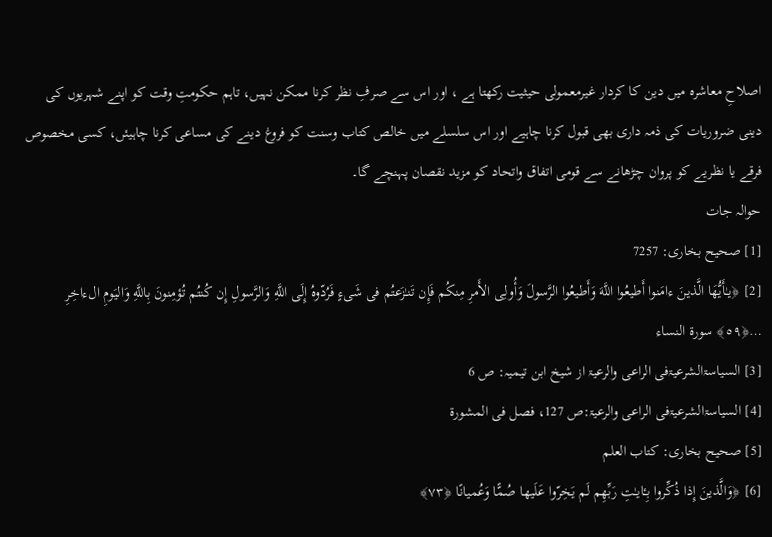اصلاحِ معاشرہ میں دین کا کردار غیرمعمولی حیثیت رکھتا ہے ، اور اس سے صرفِ نظر کرنا ممکن نہیں، تاہم حکومتِ وقت کو اپنے شہریوں کی دینی ضروریات کی ذمہ داری بھی قبول کرنا چاہیے اور اس سلسلے میں خالص کتاب وسنت کو فروغ دینے کی مساعی کرنا چاہیئں، کسی مخصوص فرقے یا نظریے کو پروان چڑھانے سے قومی اتفاق واتحاد کو مزید نقصان پہنچے گا۔
حوالہ جات
[1] صحیح بخاری: 7257
[2] ﴿يـٰأَيُّهَا الَّذينَ ءامَنوا أَطيعُوا اللَّهَ وَأَطيعُوا الرَّسولَ وَأُولِى الأَمرِ مِنكُم فَإِن تَنـٰزَعتُم فى شَىءٍ فَرُدّوهُ إِلَى اللَّهِ وَالرَّسولِ إِن كُنتُم تُؤمِنونَ بِاللَّهِ وَاليَومِ الءاخِرِ …﴿٥٩﴾ سورة النساء
[3] السياسۃالشرعيۃفی الراعی والرعیۃ از شیخ ابن تیمیہ: ص 6
[4] السياسۃالشرعيۃفی الراعی والرعیۃ:ص 127، فصل فی المشورة
[5] صحیح بخاری: کتاب العلم
[6] ﴿وَالَّذينَ إِذا ذُكِّروا بِـٔايـٰتِ رَبِّهِم لَم يَخِرّوا عَلَيها صُمًّا وَعُميانًا ﴿٧٣﴾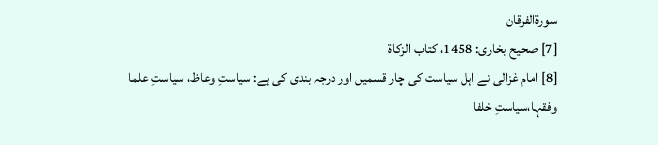سورةالفرقان
[7] صحيح بخاری: 1458، كتاب الزكاة
[8] امام غزالی نے اہل سیاست کی چار قسمیں اور درجہ بندی کی ہے: سیاستِ وعاظ، سیاستِ علما وفقہا،سیاستِ خلفا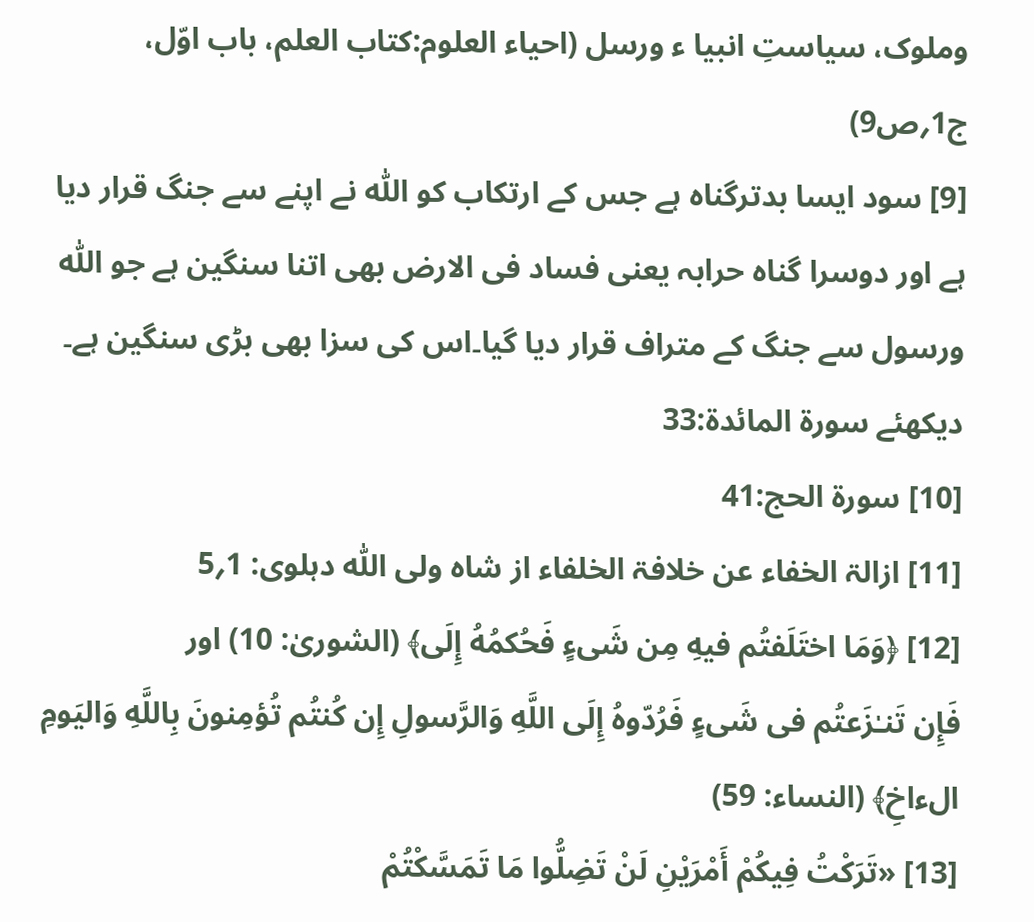وملوک، سیاستِ انبیا ء ورسل (احیاء العلوم:کتاب العلم، باب اوّل، ج1؍ص9)
[9] سود ایسا بدترگناہ ہے جس کے ارتکاب کو اللّٰہ نے اپنے سے جنگ قرار دیا ہے اور دوسرا گناہ حرابہ یعنی فساد فی الارض بھی اتنا سنگین ہے جو اللّٰہ ورسول سے جنگ کے متراف قرار دیا گیا۔اس کی سزا بھی بڑی سنگین ہے۔ دیکھئے سورة المائدة:33
[10] سورة الحج:41
[11] ازالۃ الخفاء عن خلافۃ الخلفاء از شاہ ولی اللّٰہ دہلوی: 1؍5
[12] ﴿وَمَا اختَلَفتُم فيهِ مِن شَىءٍ فَحُكمُهُ إِلَى﴾ (الشوریٰ: 10) اور
فَإِن تَنـٰزَعتُم فى شَىءٍ فَرُدّوهُ إِلَى اللَّهِ وَالرَّسولِ إِن كُنتُم تُؤمِنونَ بِاللَّهِ وَاليَومِ الءاخِ﴾ (النساء: 59)
[13] «تَرَكْتُ فِيكُمْ أَمْرَيْنِ لَنْ تَضِلُّوا مَا تَمَسَّكْتُمْ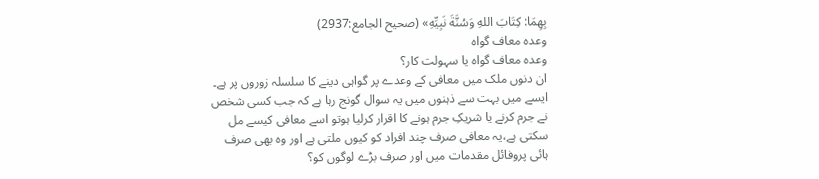بِهِمَا: كِتَابَ اللهِ وَسُنَّةَ نَبِيِّهِ» (صحيح الجامع:2937)
وعدہ معاف گواہ
وعدہ معاف گواہ یا سہولت کار؟
ان دنوں ملک میں معافی کے وعدے پر گواہی دینے کا سلسلہ زوروں پر ہے۔ ایسے میں بہت سے ذہنوں میں یہ سوال گونج رہا ہے کہ جب کسی شخص نے جرم کرنے یا شریکِ جرم ہونے کا اقرار کرلیا ہوتو اسے معافی کیسے مل سکتی ہے،یہ معافی صرف چند افراد کو کیوں ملتی ہے اور وہ بھی صرف ہائی پروفائل مقدمات میں اور صرف بڑے لوگوں کو؟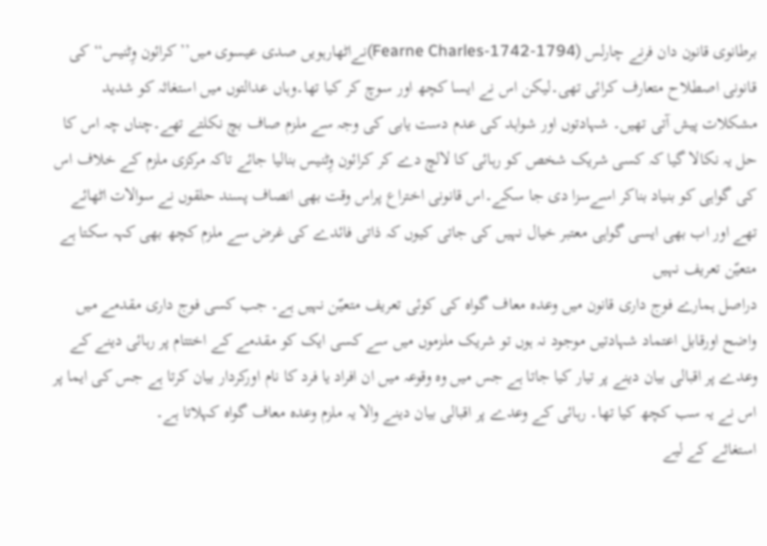برطانوی قانون دان فرنے چارلس (Fearne Charles-1742-1794)نےاٹھارہویں صدی عیسوی میں’’ کرائون وِٹنیس‘‘کی قانونی اصطلاح متعارف کرائی تھی۔لیکن اس نے ایسا کچھ اور سوچ کر کیا تھا۔وہاں عدالتوں میں استغاثہ کو شدید مشکلات پیش آتی تھیں۔ شہادتوں اور شواہد کی عدم دست یابی کی وجہ سے ملزم صاف بچ نکلتے تھے۔چناں چہ اس کا حل یہ نکالا گیا کہ کسی شریک شخص کو رہائی کا لالچ دے کر کرائون وِٹنیس بنالیا جائے تاکہ مرکزی ملزم کے خلاف اس کی گواہی کو بنیاد بناکر اسےسزا دی جا سکے۔اس قانونی اختراع پراس وقت بھی انصاف پسند حلقوں نے سوالات اٹھائے تھے اور اب بھی ایسی گواہی معتبر خیال نہیں کی جاتی کیوں کہ ذاتی فائدے کی غرض سے ملزم کچھ بھی کہہ سکتا ہے
متعیّن تعریف نہیں
دراصل ہمارے فوج داری قانون میں وعدہ معاف گواہ کی کوئی تعریف متعیّن نہیں ہے۔ جب کسی فوج داری مقدمے میں واضح اورقابل اعتماد شہادتیں موجود نہ ہوں تو شریک ملزموں میں سے کسی ایک کو مقدمے کے اختتام پر رہائی دینے کے وعدے پر اقبالی بیان دینے پر تیار کیا جاتا ہے جس میں وہ وقوعہ میں ان افراد یا فرد کا نام اورکردار بیان کرتا ہے جس کی ایما پر اس نے یہ سب کچھ کیا تھا۔ رہائی کے وعدے پر اقبالی بیان دینے والا یہ ملزم وعدہ معاف گواہ کہلاتا ہے۔
استغاثے کے لیے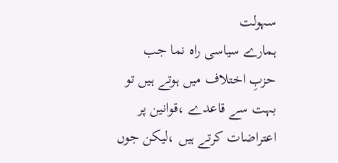سہولت
ہمارے سیاسی راہ نما جب حزبِ اختلاف میں ہوتے ہیں تو بہت سے قاعدے ،قوانین پر اعتراضات کرتے ہیں ،لیکن جوں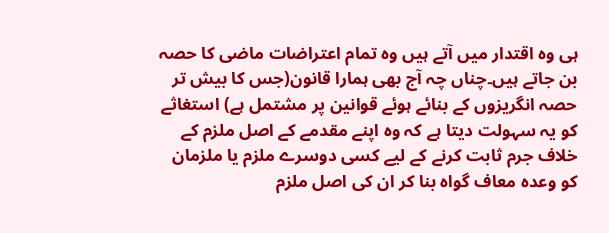ہی وہ اقتدار میں آتے ہیں وہ تمام اعتراضات ماضی کا حصہ بن جاتے ہیں۔چناں چہ آج بھی ہمارا قانون(جس کا بیش تر حصہ انگریزوں کے بنائے ہوئے قوانین پر مشتمل ہے) استغاثے کو یہ سہولت دیتا ہے کہ وہ اپنے مقدمے کے اصل ملزم کے خلاف جرم ثابت کرنے کے لیے کسی دوسرے ملزم یا ملزمان کو وعدہ معاف گواہ بنا کر ان کی اصل ملزم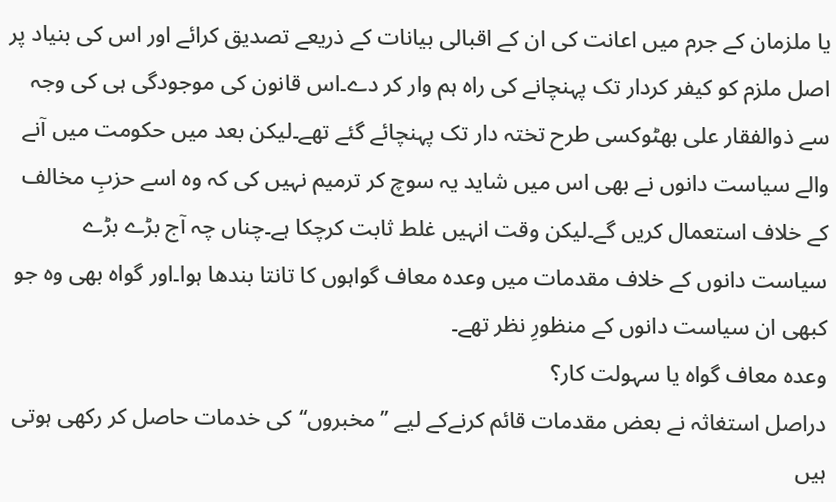یا ملزمان کے جرم میں اعانت کی ان کے اقبالی بیانات کے ذریعے تصدیق کرائے اور اس کی بنیاد پر اصل ملزم کو کیفر کردار تک پہنچانے کی راہ ہم وار کر دے۔اس قانون کی موجودگی ہی کی وجہ سے ذوالفقار علی بھٹوکسی طرح تختہ دار تک پہنچائے گئے تھے۔لیکن بعد میں حکومت میں آنے والے سیاست دانوں نے بھی اس میں شاید یہ سوچ کر ترمیم نہیں کی کہ وہ اسے حزبِ مخالف کے خلاف استعمال کریں گے۔لیکن وقت انہیں غلط ثابت کرچکا ہے۔چناں چہ آج بڑے بڑے سیاست دانوں کے خلاف مقدمات میں وعدہ معاف گواہوں کا تانتا بندھا ہوا۔اور گواہ بھی وہ جو کبھی ان سیاست دانوں کے منظورِ نظر تھے۔
وعدہ معاف گواہ یا سہولت کار؟
دراصل استغاثہ نے بعض مقدمات قائم کرنےکے لیے ’’مخبروں‘‘کی خدمات حاصل کر رکھی ہوتی ہیں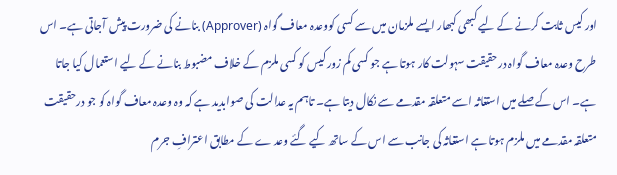اور کیس ثابت کرنے کے لیے کبھی کبھار ایسے ملزمان میں سے کسی کووعدہ معاف گواہ (Approver) بنانے کی ضرورت پیش آجاتی ہے۔ اس طرح وعدہ معاف گواہ درحقیقت سہولت کار ہوتا ہے جو کسی کم زور کیس کو کسی ملزم کے خلاف مضبوط بنانے کے لیے استعمال کیا جاتا ہے۔ اس کے صلے میں استغاثہ اسے متعلقہ مقدمے سے نکال دیتا ہے۔ تاہم یہ عدالت کی صوابدید ہے کہ وہ وعدہ معاف گواہ کو جو درحقیقت متعلقہ مقدمے میں ملزم ہوتا ہے استغاثہ کی جانب سے اس کے ساتھ کیے گئے وعد ے کے مطابق اعترافِ جرم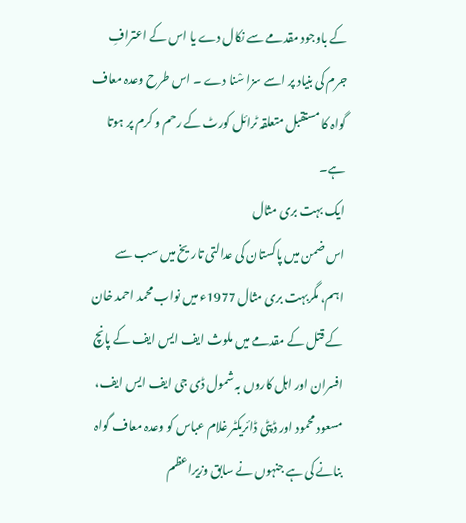کے باوجود مقدمے سے نکال دے یا اس کے اعترافِ جرم کی بنیاد پر اسے سزا سْنا دے ۔ اس طرح وعدہ معاف گواہ کا مستقبل متعلقہ ٹرائل کورٹ کے رحم و کرم پر ہوتا ہے۔
ایک بہت بری مثال
اس ضمن میں پاکستان کی عدالتی تاریخ میں سب سے اہم، مگربہت بری مثال 1977ء میں نواب محمد احمد خان کے قتل کے مقدمے میں ملوث ایف ایس ایف کے پانچ افسران اور اہل کاروں بہ شمول ڈی جی ایف ایس ایف، مسعود محمود اور ڈپٹی ڈائریکٹر غلام عباس کو وعدہ معاف گواہ بنانے کی ہے جنہوں نے سابق وزیراعظم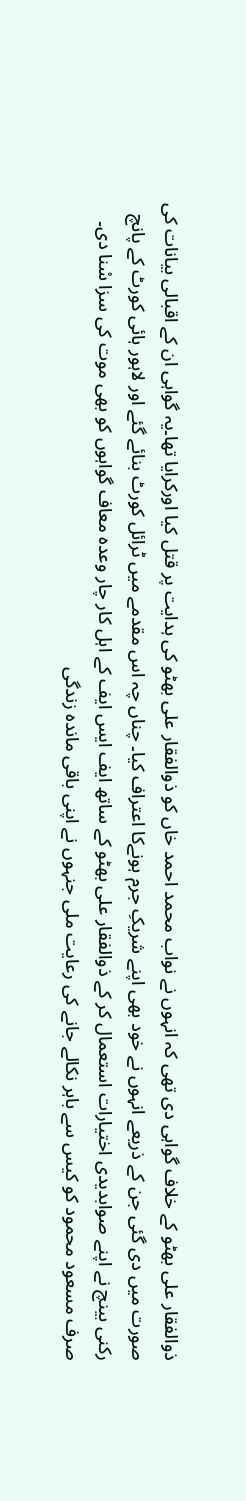ذوالفقار علی بھٹو کے خلاف گواہی دی تھی کہ انہوں نے نواب محمد احمد خاں کو ذوالفقار علی بھٹو کی ہدایت پر قتل کیا اورکرایا تھا۔یہ گواہی ان کے اقبالی بیانات کی صورت میں دی گئی جن کے ذریعے انہوں نے خود بھی اپنے شریکِ جرم ہونےکا اعتراف کیا۔ چناں چہ اس مقدمے میں ٹرائل کورٹ بنائے گئے اور لاہور ہائی کورٹ کے پانچ رکنی بینچ نے اپنے صوابدیدی اختیارات استعمال کر کے ذوالفقار علی بھٹو کے ساتھ ایف ایس ایف کے اہل کار چار وعدہ معاف گواہوں کو بھی موت کی سزا سْنا دی۔ صرف مسعود محمود کو کیس سے باہر نکالے جانے کی رعایت ملی جنہوں نے اپنی باقی ماندہ زندگی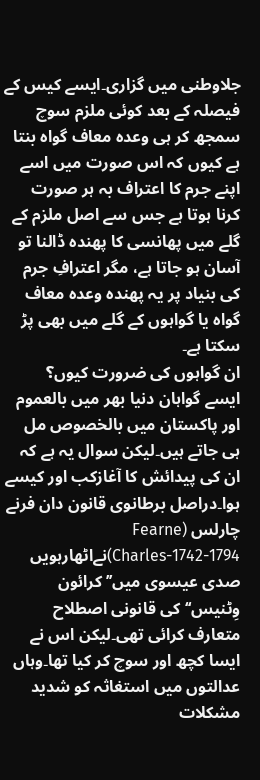جلاوطنی میں گزاری۔ایسے کیس کے فیصلہ کے بعد کوئی ملزم سوچ سمجھ کر ہی وعدہ معاف گواہ بنتا ہے کیوں کہ اس صورت میں اسے اپنے جرم کا اعتراف بہ ہر صورت کرنا ہوتا ہے جس سے اصل ملزم کے گلے میں پھانسی کا پھندہ ڈالنا تو آسان ہو جاتا ہے، مگر اعترافِ جرم کی بنیاد پر یہ پھندہ وعدہ معاف گواہ یا گواہوں کے گلے میں بھی پڑ سکتا ہے۔
ان گواہوں کی ضرورت کیوں؟
ایسے گواہان دنیا بھر میں بالعموم اور پاکستان میں بالخصوص مل ہی جاتے ہیں۔لیکن سوال یہ ہے کہ ان کی پیدائش کا آغازکب اور کیسے ہوا۔دراصل برطانوی قانون دان فرنے چارلس (Fearne Charles-1742-1794)نےاٹھارہویں صدی عیسوی میں’’ کرائون وِٹنیس‘‘کی قانونی اصطلاح متعارف کرائی تھی۔لیکن اس نے ایسا کچھ اور سوچ کر کیا تھا۔وہاں عدالتوں میں استغاثہ کو شدید مشکلات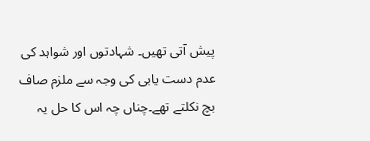پیش آتی تھیں۔ شہادتوں اور شواہد کی عدم دست یابی کی وجہ سے ملزم صاف بچ نکلتے تھے۔چناں چہ اس کا حل یہ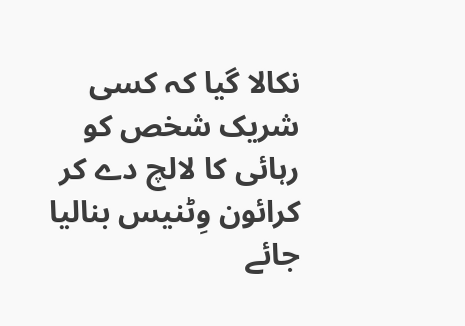نکالا گیا کہ کسی شریک شخص کو رہائی کا لالچ دے کر کرائون وِٹنیس بنالیا جائے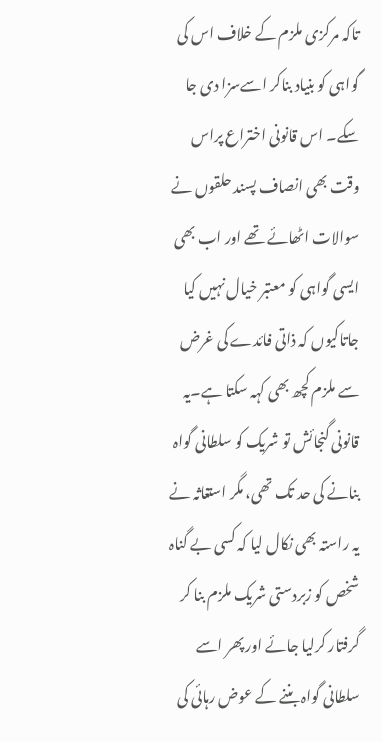تاکہ مرکزی ملزم کے خلاف اس کی گواہی کو بنیاد بناکر اسےسزا دی جا سکے۔ اس قانونی اختراع پراس وقت بھی انصاف پسند حلقوں نے سوالات اٹھائے تھے اور اب بھی ایسی گواہی کو معتبر خیال نہیں کیا جاتاکیوں کہ ذاتی فائدے کی غرض سے ملزم کچھ بھی کہہ سکتا ہے۔یہ قانونی گنجائش تو شریک کو سلطانی گواہ بنانے کی حد تک تھی، مگر استغاثہ نے یہ راستہ بھی نکال لیا کہ کسی بے گناہ شخص کو زبردستی شریک ملزم بنا کر گرفتار کرلیا جائے اور پھر اسے سلطانی گواہ بننے کے عوض رہائی کی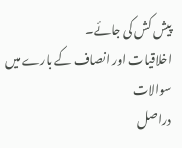پیش کش کی جائے۔
اخلاقیات اور انصاف کے بارے میں سوالات
دراصل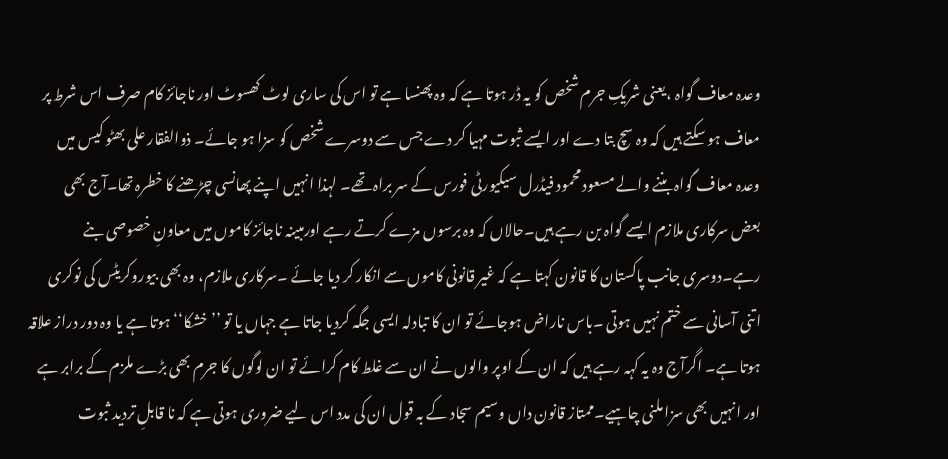وعدہ معاف گواہ ،یعنی شریکِ جرم شخص کو یہ ڈر ہوتا ہے کہ وہ پھنسا ہے تو اس کی ساری لوٹ کھسوٹ اور ناجائز کام صرف اس شرط پر معاف ہو سکتے ہیں کہ وہ سچ بتا دے اور ایسے ثبوت مہیا کر دے جس سے دوسرے شخص کو سزا ہو جائے۔ ذوالفقار علی بھٹو کیس میں وعدہ معاف گواہ بننے والے مسعود محمود فیڈرل سیکیورٹی فورس کے سر براہ تھے۔ لہذا انہیں اپنے پھانسی چڑھنے کا خطرہ تھا۔آج بھی بعض سرکاری ملازم ایسے گواہ بن رہے ہیں۔حالاں کہ وہ برسوں مزے کرتے رہے اورمبینہ ناجائز کاموں میں معاونِ خصوصی بنے رہے۔دوسری جانب پاکستان کا قانون کہتا ہے کہ غیر قانونی کاموں سے انکار کر دیا جائے ۔سرکاری ملازم، وہ بھی بیوروکریٹس کی نوکری اتنی آسانی سے ختم نہیں ہوتی ۔باس ناراض ہوجائے تو ان کا تبادلہ ایسی جگہ کردیا جاتا ہے جہاں یا تو ’’خشکا‘‘ ہوتا ہے یا وہ دور دراز علاقہ ہوتا ہے۔ اگرآج وہ یہ کہہ رہے ہیں کہ ان کے اوپر والوں نے ان سے غلط کام کرائے تو ان لوگوں کا جرم بھی بڑے ملزم کے برابر ہے اور انہیں بھی سزا ملنی چاہیے۔ممتاز قانون داں وسیم سجاد کے بہ قول ان کی مدد اس لیے ضروری ہوتی ہے کہ نا قابلِ تردید ثبوت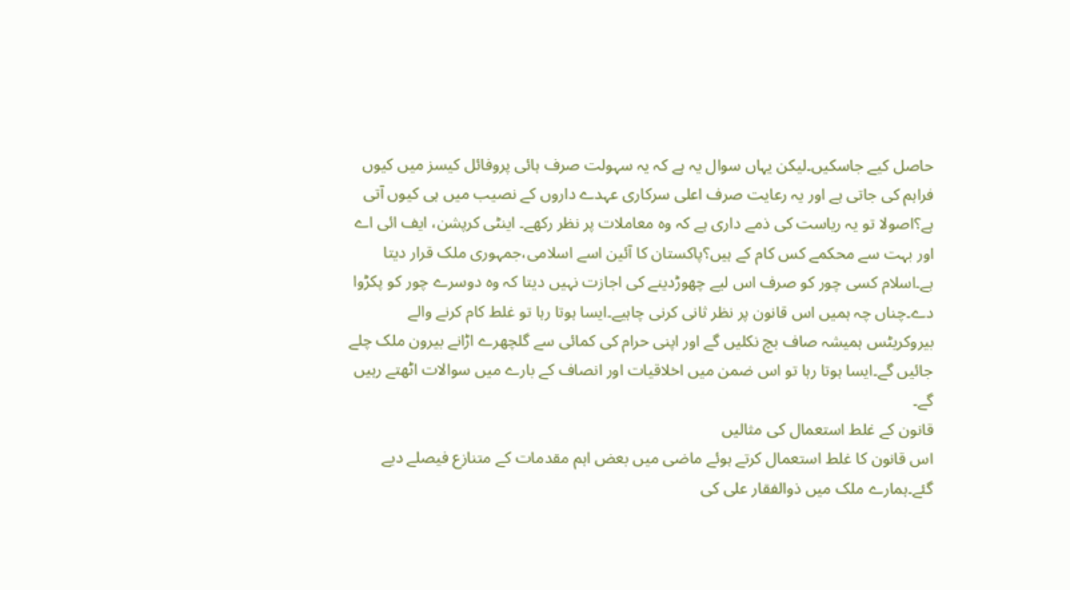حاصل کیے جاسکیں۔لیکن یہاں سوال یہ ہے کہ یہ سہولت صرف ہائی پروفائل کیسز میں کیوں فراہم کی جاتی ہے اور یہ رعایت صرف اعلی سرکاری عہدے داروں کے نصیب میں ہی کیوں آتی ہے؟اصولا تو یہ ریاست کی ذمے داری ہے کہ وہ معاملات پر نظر رکھے۔ اینٹی کرپشن، ایف ائی اے اور بہت سے محکمے کس کام کے ہیں؟پاکستان کا آئین اسے اسلامی،جمہوری ملک قرار دیتا ہے۔اسلام کسی چور کو صرف اس لیے چھوڑدینے کی اجازت نہیں دیتا کہ وہ دوسرے چور کو پکڑوا دے۔چناں چہ ہمیں اس قانون پر نظر ثانی کرنی چاہیے۔ایسا ہوتا رہا تو غلط کام کرنے والے بیروکریٹس ہمیشہ صاف بچ نکلیں گے اور اپنی حرام کی کمائی سے گلچھرے اڑانے بیرون ملک چلے جائیں گے۔ایسا ہوتا رہا تو اس ضمن میں اخلاقیات اور انصاف کے بارے میں سوالات اٹھتے رہیں گے۔
قانون کے غلط استعمال کی مثالیں
اس قانون کا غلط استعمال کرتے ہوئے ماضی میں بعض اہم مقدمات کے متنازع فیصلے دیے گئے۔ہمارے ملک میں ذوالفقار علی کی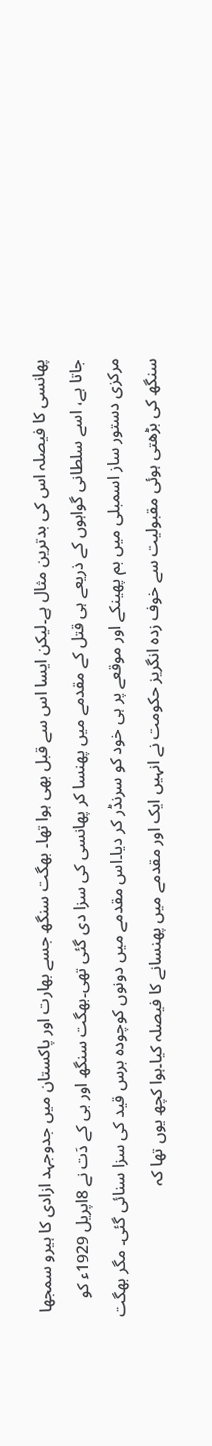پھانسی کا فیصلہ اس کی بدترین مثال ہے۔لیکن ایسا اس سے قبل بھی ہوا تھا۔ بھگت سنگھ جسے بھارت اور پاکستان میں جدوجہد ازادی کا ہیرو سمجھا جاتا ہے، اسے سلطانی گواہوں کے ذریعے ہی قتل کے مقدمے میں پھنسا کر پھانسی کی سزا دی گئی تھی۔بھگت سنگھ اور بی کے دَت نے 8اپریل 1929ء کو مرکزی دستور ساز اسمبلی میں بم پھینکے اور موقعے پر ہی خود کو سرنڈر کر دیا۔اس مقدمے میں دونوں کوچودہ برس قید کی سزا سنائی گئی۔ مگر بھگت سنگھ کی بڑھتی ہوئی مقبولیت سے خوف زدہ انگریز حکومت نے انہیں ایک اور مقدمے میں پھنسانے کا فیصلہ کیا۔ہوا کچھ یوں تھا کہ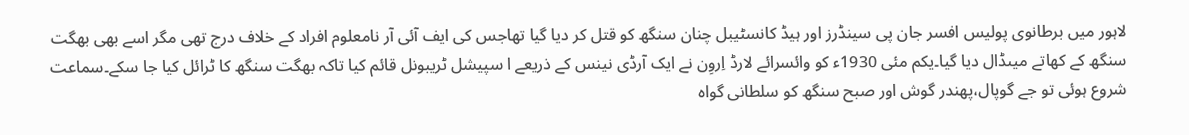لاہور میں برطانوی پولیس افسر جان پی سینڈرز اور ہیڈ کانسٹیبل چنان سنگھ کو قتل کر دیا گیا تھاجس کی ایف آئی آر نامعلوم افراد کے خلاف درج تھی مگر اسے بھی بھگت سنگھ کے کھاتے میںڈال دیا گیا۔یکم مئی 1930ء کو وائسرائے لارڈ اِروِن نے ایک آرڈی نینس کے ذریعے ا سپیشل ٹریبونل قائم کیا تاکہ بھگت سنگھ کا ٹرائل کیا جا سکے۔سماعت شروع ہوئی تو جے گوپال،پھندر گوش اور صبح سنگھ کو سلطانی گواہ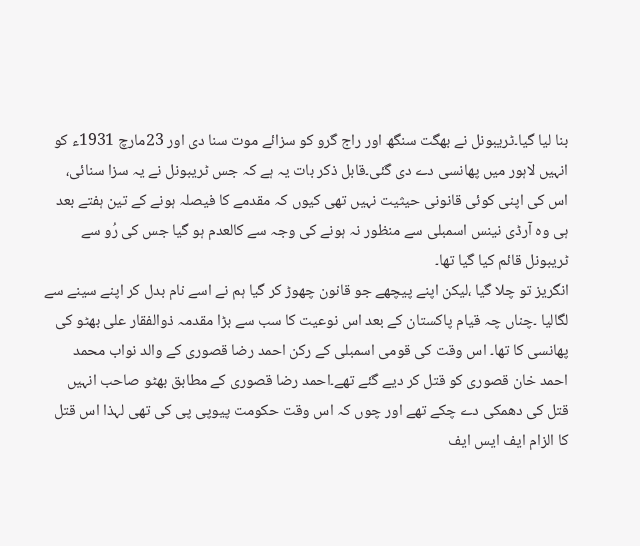بنا لیا گیا۔ٹریبونل نے بھگت سنگھ اور راج گرو کو سزائے موت سنا دی اور 23مارچ 1931ء کو انہیں لاہور میں پھانسی دے دی گئی۔قابل ذکر بات یہ ہے کہ جس ٹریبونل نے یہ سزا سنائی، اس کی اپنی کوئی قانونی حیثیت نہیں تھی کیوں کہ مقدمے کا فیصلہ ہونے کے تین ہفتے بعد ہی وہ آرڈی نینس اسمبلی سے منظور نہ ہونے کی وجہ سے کالعدم ہو گیا جس کی رُو سے ٹریبونل قائم کیا گیا تھا۔
انگریز تو چلا گیا ،لیکن اپنے پیچھے جو قانون چھوڑ کر گیا ہم نے اسے نام بدل کر اپنے سینے سے لگالیا ۔چناں چہ قیام پاکستان کے بعد اس نوعیت کا سب سے بڑا مقدمہ ذوالفقار علی بھٹو کی پھانسی کا تھا۔ اس وقت کی قومی اسمبلی کے رکن احمد رضا قصوری کے والد نواب محمد احمد خان قصوری کو قتل کر دیے گئے تھے۔احمد رضا قصوری کے مطابق بھٹو صاحب انہیں قتل کی دھمکی دے چکے تھے اور چوں کہ اس وقت حکومت پیوپی پی کی تھی لہذا اس قتل کا الزام ایف ایس ایف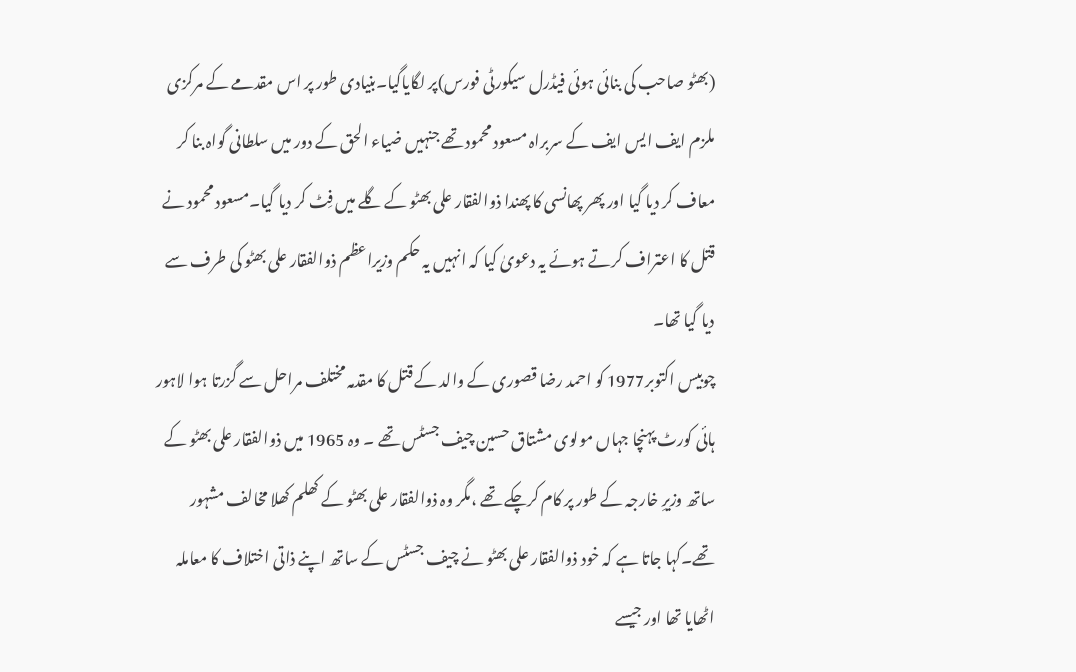(بھٹو صاحب کی بنائی ہوئی فیڈرل سیکورٹی فورس)پر لگایاگیا۔بنیادی طور پر اس مقدمے کے مرکزی ملزم ایف ایس ایف کے سربراہ مسعود محمود تھے جنہیں ضیاء الحق کے دور میں سلطانی گواہ بنا کر معاف کر دیا گیا اور پھر پھانسی کا پھندا ذوالفقار علی بھٹو کے گلے میں فِٹ کر دیا گیا۔مسعود محمود نے قتل کا اعتراف کرتے ہوئے یہ دعویٰ کیا کہ انہیں یہ حکم وزیراعظم ذوالفقار علی بھٹو کی طرف سے دیا گیا تھا۔
چوبیس اکتوبر1977 کو احمد رضا قصوری کے والد کے قتل کا مقدمہ مختلف مراحل سے گزرتا ہوا لاہور ہائی کورٹ پہنچا جہاں مولوی مشتاق حسین چیف جسٹس تھے ۔ وہ 1965 میں ذوالفقار علی بھٹو کے ساتھ وزیرِ خارجہ کے طور پر کام کرچکے تھے ،مگر وہ ذوالفقار علی بھٹو کے کھلم کھلا مخالف مشہور تھے۔کہا جاتا ہے کہ خود ذوالفقار علی بھٹو نے چیف جسٹس کے ساتھ اپنے ذاتی اختلاف کا معاملہ اٹھایا تھا اور جیسے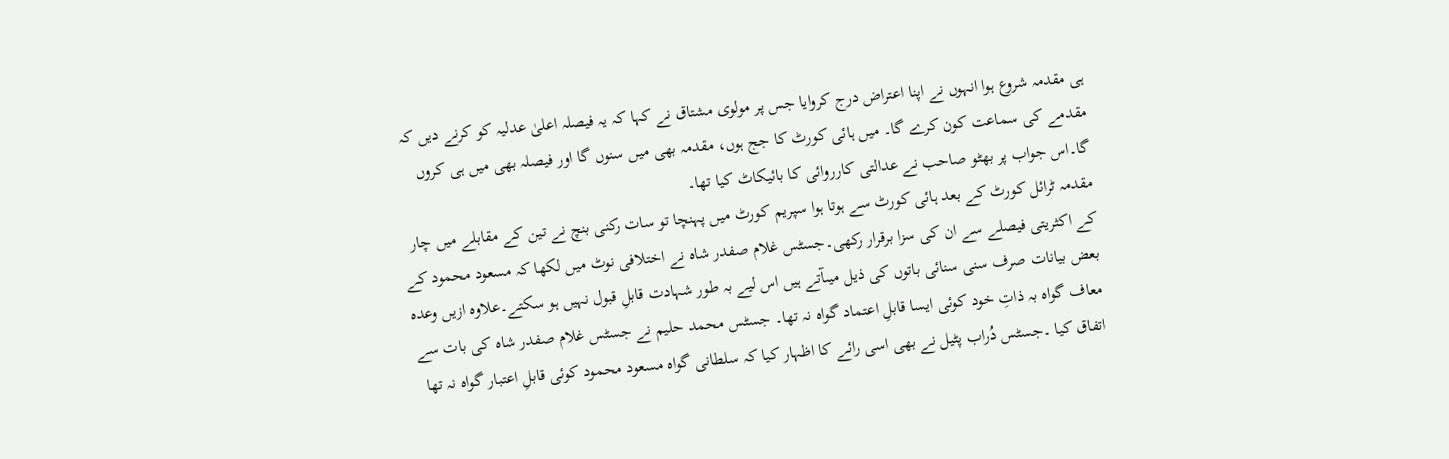ہی مقدمہ شروع ہوا انہوں نے اپنا اعتراض درج کروایا جس پر مولوی مشتاق نے کہا کہ یہ فیصلہ اعلیٰ عدلیہ کو کرنے دیں کہ مقدمے کی سماعت کون کرے گا۔ میں ہائی کورٹ کا جج ہوں، مقدمہ بھی میں سنوں گا اور فیصلہ بھی میں ہی کروں گا۔اس جواب پر بھٹو صاحب نے عدالتی کارروائی کا بائیکاٹ کیا تھا۔
مقدمہ ٹرائل کورٹ کے بعد ہائی کورٹ سے ہوتا ہوا سپریم کورٹ میں پہنچا تو سات رکنی بنچ نے تین کے مقابلے میں چار کے اکثریتی فیصلے سے ان کی سزا برقرار رکھی۔جسٹس غلام صفدر شاہ نے اختلافی نوٹ میں لکھا کہ مسعود محمود کے بعض بیانات صرف سنی سنائی باتوں کی ذیل میںآتے ہیں اس لیے بہ طور شہادت قابلِ قبول نہیں ہو سکتے۔علاوہ ازیں وعدہ معاف گواہ بہ ذاتِ خود کوئی ایسا قابلِ اعتماد گواہ نہ تھا۔ جسٹس محمد حلیم نے جسٹس غلام صفدر شاہ کی بات سے اتفاق کیا ۔جسٹس دُراب پٹیل نے بھی اسی رائے کا اظہار کیا کہ سلطانی گواہ مسعود محمود کوئی قابلِ اعتبار گواہ نہ تھا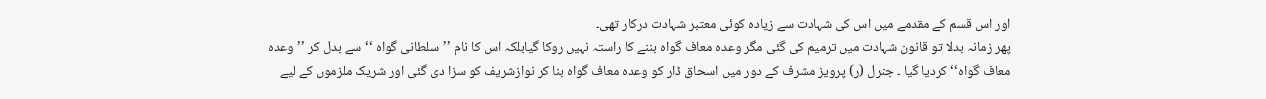اور اس قسم کے مقدمے میں اس کی شہادت سے زیادہ کوئی معتبر شہادت درکار تھی۔
پھر زمانہ بدلا تو قانون شہادت میں ترمیم کی گئی مگر وعدہ معاف گواہ بننے کا راستہ نہیں روکا گیابلکہ اس کا نام ’’سلطانی گواہ ‘‘ سے بدل کر ’’وعدہ معاف گواہ‘‘ کردیا گیا ۔ جنرل (ر) پرویز مشرف کے دور میں اسحاق ڈار کو وعدہ معاف گواہ بنا کر نوازشریف کو سزا دی گئی اور شریک ملزموں کے لیے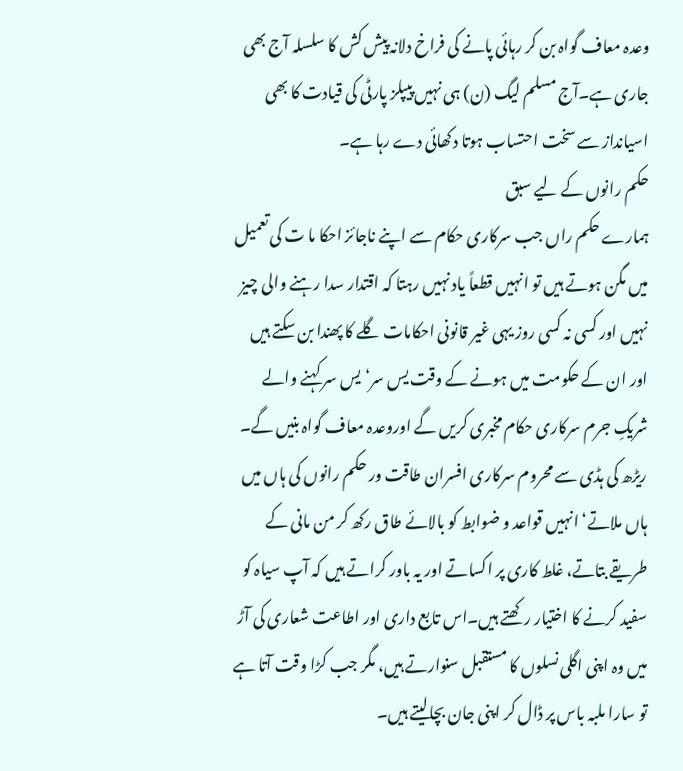وعدہ معاف گواہ بن کر رہائی پانے کی فراخ دلانہ پیش کش کا سلسلہ آج بھی جاری ہے۔آج مسلم لیگ (ن) ہی نہیں پیپلز پارٹی کی قیادت کا بھی اسیانداز سے سخت احتساب ہوتا دکھائی دے رہا ہے۔
حکم رانوں کے لیے سبق
ہمارے حکم راں جب سرکاری حکام سے اپنے ناجائز احکا ما ت کی تعمیل میں مگن ہوتے ہیں تو انہیں قطعاً یاد نہیں رہتا کہ اقتدار سدا رہنے والی چیز نہیں اور کسی نہ کسی روز یہی غیر قانونی احکامات گلے کا پھندا بن سکتے ہیں اور ان کے حکومت میں ہونے کے وقت یس سر‘ یس سر کہنے والے شریکِ جرم سرکاری حکام مخبری کریں گے اوروعدہ معاف گواہ بنیں گے۔ ریڑھ کی ہڈی سے محروم سرکاری افسران طاقت ور حکم رانوں کی ہاں میں ہاں ملاتے‘ انہیں قواعد و ضوابط کو بالائے طاق رکھ کر من مانی کے طریقے بتاتے، غلط کاری پر اکساتے اور یہ باور کراتے ہیں کہ آپ سیاہ کو سفید کرنے کا اختیار رکھتے ہیں۔اس تابع داری اور اطاعت شعاری کی آڑ میں وہ اپنی اگلی نسلوں کا مستقبل سنوارتے ہیں، مگر جب کڑا وقت آتا ہے تو سارا ملبہ باس پر ڈال کر اپنی جان بچالیتے ہیں۔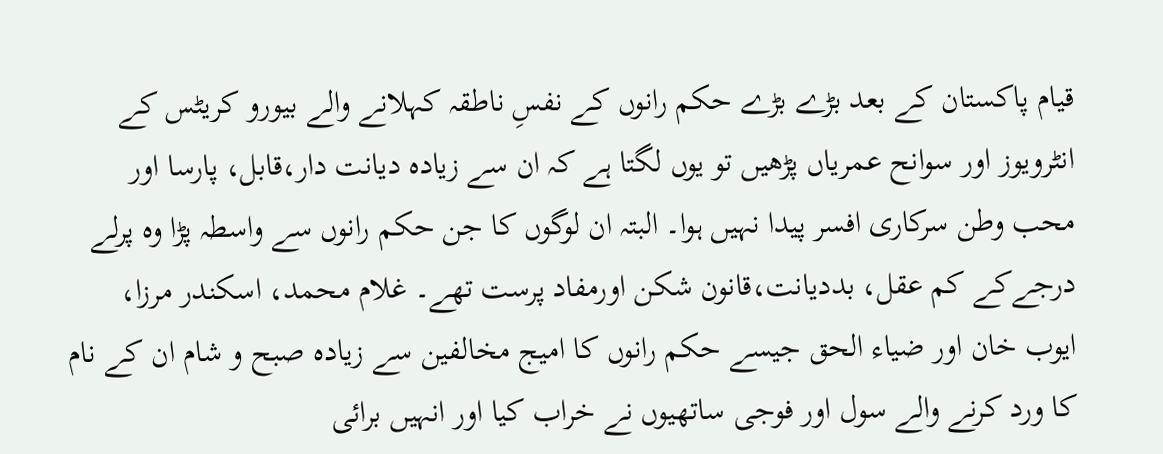قیام پاکستان کے بعد بڑے بڑے حکم رانوں کے نفسِ ناطقہ کہلانے والے بیورو کریٹس کے انٹرویوز اور سوانح عمریاں پڑھیں تو یوں لگتا ہے کہ ان سے زیادہ دیانت دار،قابل، پارسا اور محب وطن سرکاری افسر پیدا نہیں ہوا۔ البتہ ان لوگوں کا جن حکم رانوں سے واسطہ پڑا وہ پرلے درجےکے کم عقل، بددیانت،قانون شکن اورمفاد پرست تھے۔ غلام محمد، اسکندر مرزا، ایوب خان اور ضیاء الحق جیسے حکم رانوں کا امیج مخالفین سے زیادہ صبح و شام ان کے نام کا ورد کرنے والے سول اور فوجی ساتھیوں نے خراب کیا اور انہیں برائی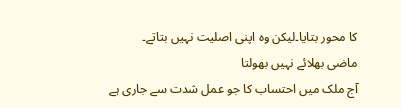کا محور بتایا۔لیکن وہ اپنی اصلیت نہیں بتاتے۔
ماضی بھلائے نہیں بھولتا
آج ملک میں احتساب کا جو عمل شدت سے جاری ہے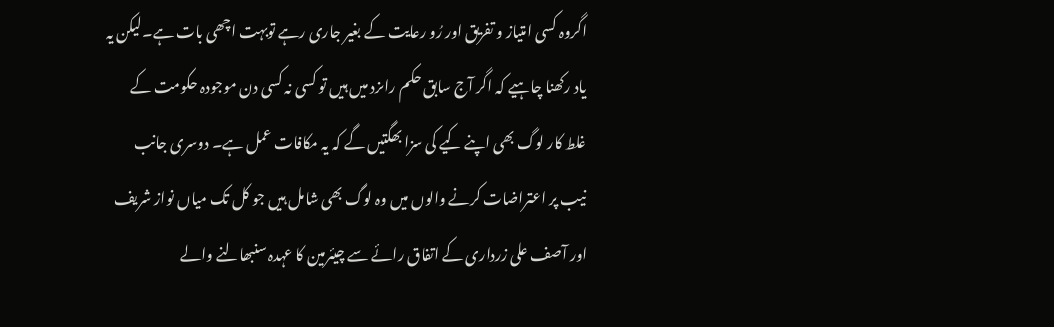اگروہ کسی امتیاز و تفریق اور رُو رعایت کے بغیر جاری رہے توبہت اچھی بات ہے۔لیکن یہ یاد رکھنا چاہیے کہ اگر آج سابق حکم راںزد میں ہیں تو کسی نہ کسی دن موجودہ حکومت کے غلط کار لوگ بھی اپنے کیے کی سزا بھگتیں گے کہ یہ مکافات عمل ہے۔ دوسری جانب نیب پر اعتراضات کرنے والوں میں وہ لوگ بھی شامل ہیں جو کل تک میاں نواز شریف اور آصف علی زرداری کے اتفاق رائے سے چیئرمین کا عہدہ سنبھالنے والے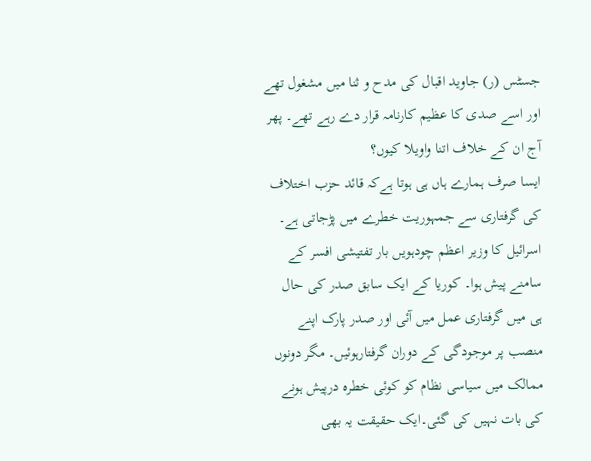جسٹس (ر) جاوید اقبال کی مدح و ثنا میں مشغول تھے اور اسے صدی کا عظیم کارنامہ قرار دے رہے تھے۔ پھر آج ان کے خلاف اتنا واویلا کیوں؟
ایسا صرف ہمارے ہاں ہی ہوتا ہےکہ قائد حزب اختلاف کی گرفتاری سے جمہوریت خطرے میں پڑجاتی ہے۔ اسرائیل کا وزیر اعظم چودہویں بار تفتیشی افسر کے سامنے پیش ہوا۔ کوریا کے ایک سابق صدر کی حال ہی میں گرفتاری عمل میں آئی اور صدر پارک اپنے منصب پر موجودگی کے دوران گرفتارہوئیں۔ مگر دونوں ممالک میں سیاسی نظام کو کوئی خطرہ درپیش ہونے کی بات نہیں کی گئی۔ایک حقیقت یہ بھی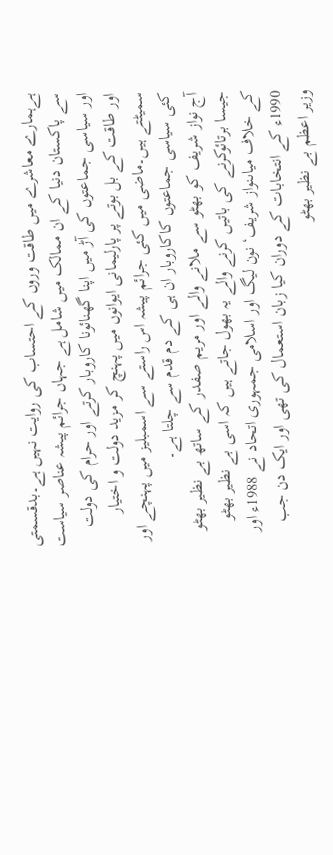ہےہمارے معاشرے میں طاقت وروں کے احتساب کی روایت نہیں ہے۔بدقسمتی سے پاکستان دنیا کے ان ممالک میں شامل ہے جہاں جرائم پیشہ عناصر سیاست اور سیاسی جماعتوں کی آڑ میں اپنا گھنائونا کاروبار کرتے اور حرام کی دولت اور طاقت کے بل بوتے پر پارلیمانی ایوانوں میں پہنچ کر مزید دولت و اختیار سمیٹتے ہیں۔ماضی میں کئی جرائم پیشہ اس راستے سے اسمبلیز میں پہنچے اور کئی سیاسی جماعتوں کاکاروبار ان ہی کے دم قدم سے چلتا ہے۔
آج نواز شریف کو بھٹو سے ملانے والے اور مریم صفدر کے ساتھ بے نظیر بھٹو جیسا برتائوکرنے کی باتیں کرنے والے یہ بھول جاتے ہیں کہ اسی بے نظیر بھٹو کے خلاف میاںنواز شریف‘ نون لیگ اور اسلامی جمہوری اتحاد نے 1988ء اور 1990ء کے انتخابات کے دوران کیا زبان استعمال کی تھی اور ایک دن جب وزیر اعظم بے نظیر بھٹو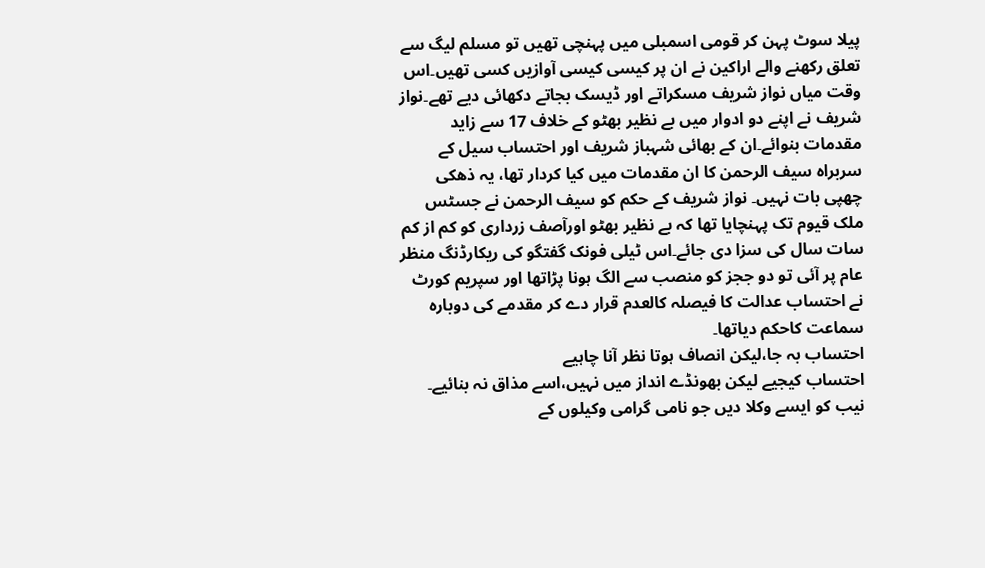پیلا سوٹ پہن کر قومی اسمبلی میں پہنچی تھیں تو مسلم لیگ سے تعلق رکھنے والے اراکین نے ان پر کیسی کیسی آوازیں کسی تھیں۔اس وقت میاں نواز شریف مسکراتے اور ڈیسک بجاتے دکھائی دیے تھے۔نواز شریف نے اپنے دو ادوار میں بے نظیر بھٹو کے خلاف 17 سے زاید مقدمات بنوائے۔ان کے بھائی شہباز شریف اور احتساب سیل کے سربراہ سیف الرحمن کا ان مقدمات میں کیا کردار تھا، یہ ذھکی چھپی بات نہیں۔ نواز شریف کے حکم کو سیف الرحمن نے جسٹس ملک قیوم تک پہنچایا تھا کہ بے نظیر بھٹو اورآصف زرداری کو کم از کم سات سال کی سزا دی جائے۔اس ٹیلی فونک گفتگو کی ریکارڈنگ منظر عام پر آئی تو دو ججز کو منصب سے الگ ہونا پڑاتھا اور سپریم کورٹ نے احتساب عدالت کا فیصلہ کالعدم قرار دے کر مقدمے کی دوبارہ سماعت کاحکم دیاتھا۔
احتساب بہ جا،لیکن انصاف ہوتا نظر آنا چاہیے
احتساب کیجیے لیکن بھونڈے انداز میں نہیں،اسے مذاق نہ بنائیے۔ نیب کو ایسے وکلا دیں جو نامی گرامی وکیلوں کے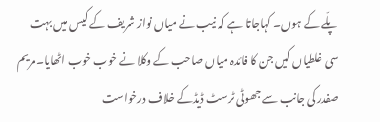پلّے کے ہوں۔ کہاجاتا ہے کہ نیب نے میاں نواز شریف کے کیس میں بہت سی غلطیاں کیں جن کا فائدہ میاں صاحب کے وکلا نے خوب خوب اٹھایا۔مریم صفدر کی جانب سے جھوٹی ٹرسٹ ڈیڈکے خلاف درخواست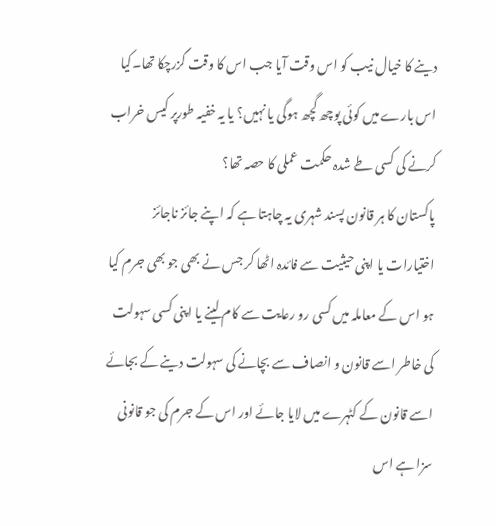دینے کا خیال نیب کو اس وقت آیا جب اس کا وقت گزرچکا تھا۔کیا اس بارے میں کوئی پوچھ گچھ ہوگی یا نہیں؟ یا یہ خفیہ طورپر کیس خراب کرنے کی کسی طے شدہ حکمت عملی کا حصہ تھا؟
پاکستان کا ہر قانون پسند شہری یہ چاہتا ہے کہ اپنے جائز ناجائز اختیارات یا اپنی حیثیت سے فائدہ اٹھا کر جس نے بھی جو بھی جرم کیا ہو اس کے معاملہ میں کسی رو رعایت سے کام لینے یا اپنی کسی سہولت کی خاطر اسے قانون و انصاف سے بچانے کی سہولت دینے کے بجائے اسے قانون کے کٹہرے میں لایا جائے اور اس کے جرم کی جو قانونی سزا ہے اس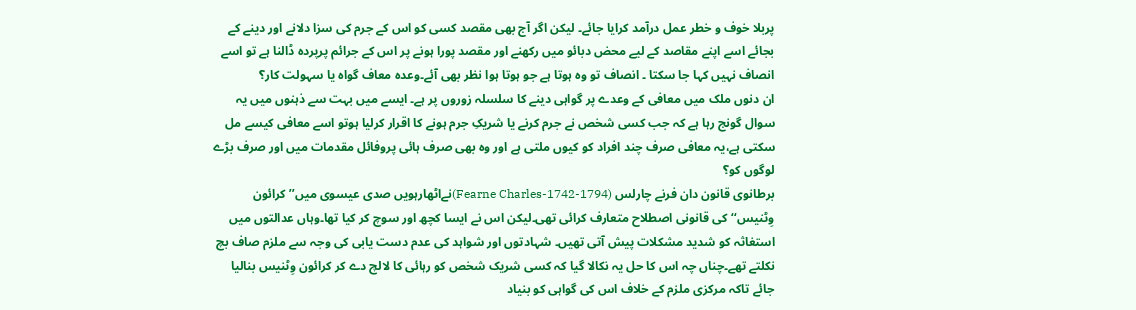پربلا خوف و خطر عمل درآمد کرایا جائے۔ لیکن اگر آج بھی مقصد کسی کو اس کے جرم کی سزا دلانے اور دینے کے بجائے اسے اپنے مقاصد کے لیے محض دبائو میں رکھنے اور مقصد پورا ہونے پر اس کے جرائم پرپردہ ڈالنا ہے تو اسے انصاف نہیں کہا جا سکتا ۔ انصاف تو وہ ہوتا ہے جو ہوتا ہوا نظر بھی آئے۔وعدہ معاف گواہ یا سہولت کار؟
ان دنوں ملک میں معافی کے وعدے پر گواہی دینے کا سلسلہ زوروں پر ہے۔ ایسے میں بہت سے ذہنوں میں یہ سوال گونج رہا ہے کہ جب کسی شخص نے جرم کرنے یا شریکِ جرم ہونے کا اقرار کرلیا ہوتو اسے معافی کیسے مل سکتی ہے،یہ معافی صرف چند افراد کو کیوں ملتی ہے اور وہ بھی صرف ہائی پروفائل مقدمات میں اور صرف بڑے لوگوں کو؟
برطانوی قانون دان فرنے چارلس (Fearne Charles-1742-1794)نےاٹھارہویں صدی عیسوی میں’’ کرائون وِٹنیس‘‘کی قانونی اصطلاح متعارف کرائی تھی۔لیکن اس نے ایسا کچھ اور سوچ کر کیا تھا۔وہاں عدالتوں میں استغاثہ کو شدید مشکلات پیش آتی تھیں۔ شہادتوں اور شواہد کی عدم دست یابی کی وجہ سے ملزم صاف بچ نکلتے تھے۔چناں چہ اس کا حل یہ نکالا گیا کہ کسی شریک شخص کو رہائی کا لالچ دے کر کرائون وِٹنیس بنالیا جائے تاکہ مرکزی ملزم کے خلاف اس کی گواہی کو بنیاد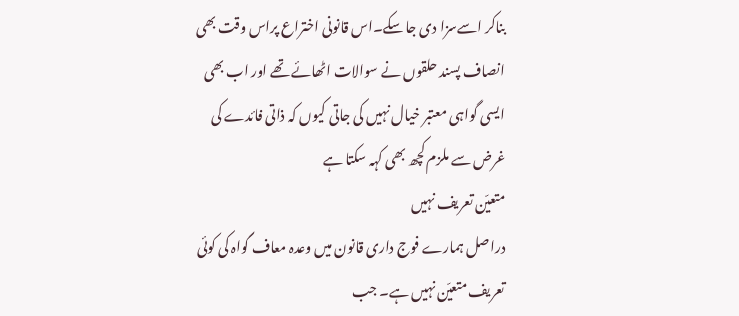بناکر اسےسزا دی جا سکے۔اس قانونی اختراع پراس وقت بھی انصاف پسند حلقوں نے سوالات اٹھائے تھے اور اب بھی ایسی گواہی معتبر خیال نہیں کی جاتی کیوں کہ ذاتی فائدے کی غرض سے ملزم کچھ بھی کہہ سکتا ہے
متعیّن تعریف نہیں
دراصل ہمارے فوج داری قانون میں وعدہ معاف گواہ کی کوئی تعریف متعیّن نہیں ہے۔ جب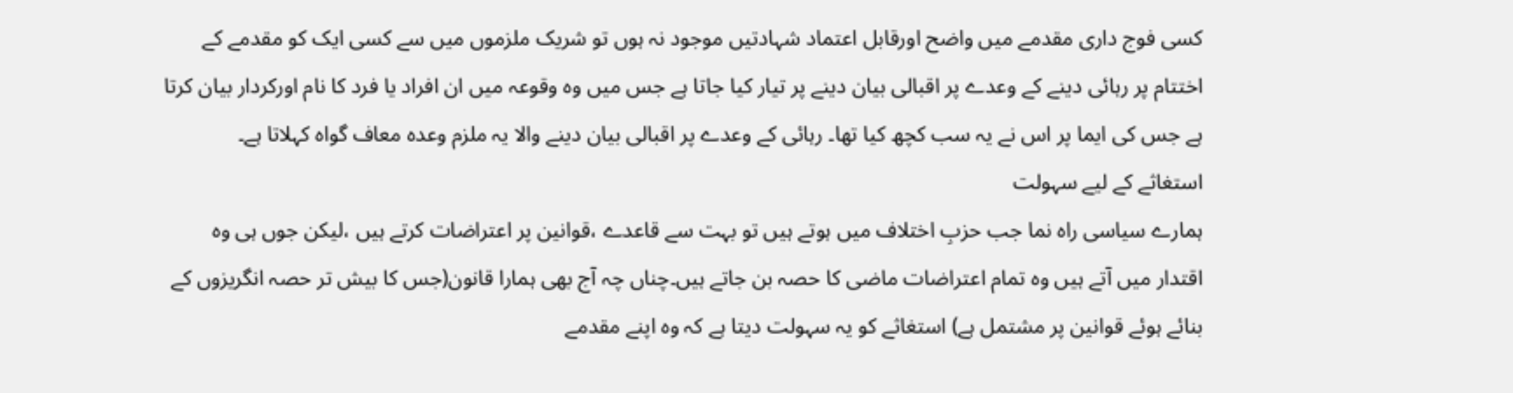کسی فوج داری مقدمے میں واضح اورقابل اعتماد شہادتیں موجود نہ ہوں تو شریک ملزموں میں سے کسی ایک کو مقدمے کے اختتام پر رہائی دینے کے وعدے پر اقبالی بیان دینے پر تیار کیا جاتا ہے جس میں وہ وقوعہ میں ان افراد یا فرد کا نام اورکردار بیان کرتا ہے جس کی ایما پر اس نے یہ سب کچھ کیا تھا۔ رہائی کے وعدے پر اقبالی بیان دینے والا یہ ملزم وعدہ معاف گواہ کہلاتا ہے۔
استغاثے کے لیے سہولت
ہمارے سیاسی راہ نما جب حزبِ اختلاف میں ہوتے ہیں تو بہت سے قاعدے ،قوانین پر اعتراضات کرتے ہیں ،لیکن جوں ہی وہ اقتدار میں آتے ہیں وہ تمام اعتراضات ماضی کا حصہ بن جاتے ہیں۔چناں چہ آج بھی ہمارا قانون(جس کا بیش تر حصہ انگریزوں کے بنائے ہوئے قوانین پر مشتمل ہے) استغاثے کو یہ سہولت دیتا ہے کہ وہ اپنے مقدمے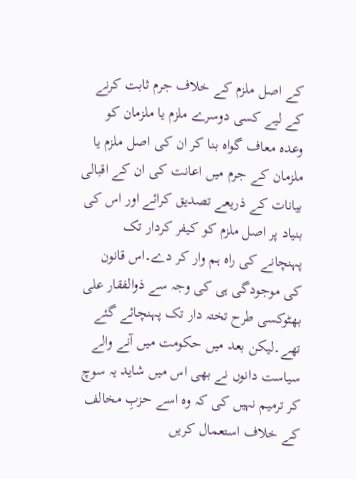کے اصل ملزم کے خلاف جرم ثابت کرنے کے لیے کسی دوسرے ملزم یا ملزمان کو وعدہ معاف گواہ بنا کر ان کی اصل ملزم یا ملزمان کے جرم میں اعانت کی ان کے اقبالی بیانات کے ذریعے تصدیق کرائے اور اس کی بنیاد پر اصل ملزم کو کیفر کردار تک پہنچانے کی راہ ہم وار کر دے۔اس قانون کی موجودگی ہی کی وجہ سے ذوالفقار علی بھٹوکسی طرح تختہ دار تک پہنچائے گئے تھے۔لیکن بعد میں حکومت میں آنے والے سیاست دانوں نے بھی اس میں شاید یہ سوچ کر ترمیم نہیں کی کہ وہ اسے حزبِ مخالف کے خلاف استعمال کریں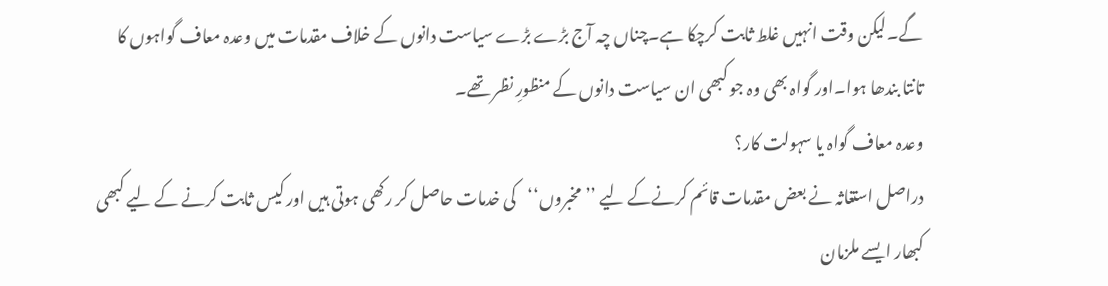گے۔لیکن وقت انہیں غلط ثابت کرچکا ہے۔چناں چہ آج بڑے بڑے سیاست دانوں کے خلاف مقدمات میں وعدہ معاف گواہوں کا تانتا بندھا ہوا۔اور گواہ بھی وہ جو کبھی ان سیاست دانوں کے منظورِ نظر تھے۔
وعدہ معاف گواہ یا سہولت کار؟
دراصل استغاثہ نے بعض مقدمات قائم کرنےکے لیے ’’مخبروں‘‘کی خدمات حاصل کر رکھی ہوتی ہیں اور کیس ثابت کرنے کے لیے کبھی کبھار ایسے ملزمان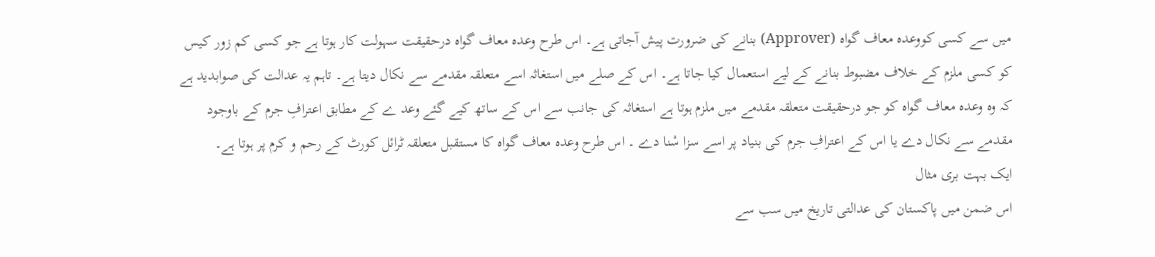میں سے کسی کووعدہ معاف گواہ (Approver) بنانے کی ضرورت پیش آجاتی ہے۔ اس طرح وعدہ معاف گواہ درحقیقت سہولت کار ہوتا ہے جو کسی کم زور کیس کو کسی ملزم کے خلاف مضبوط بنانے کے لیے استعمال کیا جاتا ہے۔ اس کے صلے میں استغاثہ اسے متعلقہ مقدمے سے نکال دیتا ہے۔ تاہم یہ عدالت کی صوابدید ہے کہ وہ وعدہ معاف گواہ کو جو درحقیقت متعلقہ مقدمے میں ملزم ہوتا ہے استغاثہ کی جانب سے اس کے ساتھ کیے گئے وعد ے کے مطابق اعترافِ جرم کے باوجود مقدمے سے نکال دے یا اس کے اعترافِ جرم کی بنیاد پر اسے سزا سْنا دے ۔ اس طرح وعدہ معاف گواہ کا مستقبل متعلقہ ٹرائل کورٹ کے رحم و کرم پر ہوتا ہے۔
ایک بہت بری مثال
اس ضمن میں پاکستان کی عدالتی تاریخ میں سب سے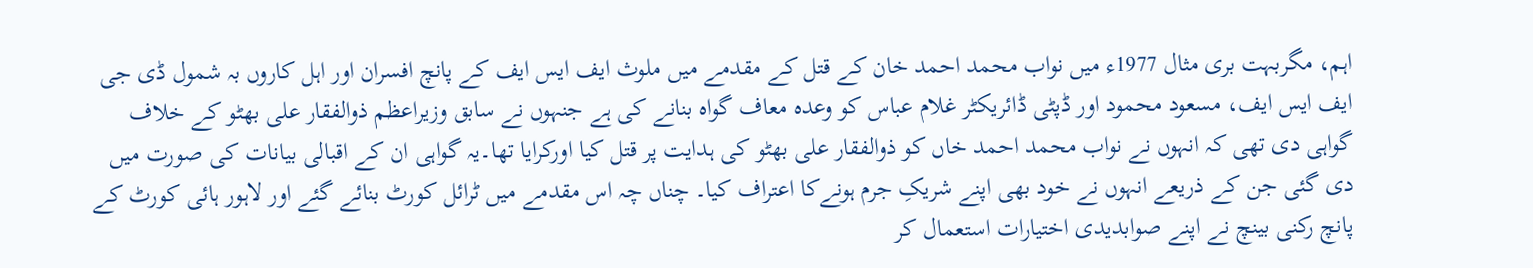اہم، مگربہت بری مثال 1977ء میں نواب محمد احمد خان کے قتل کے مقدمے میں ملوث ایف ایس ایف کے پانچ افسران اور اہل کاروں بہ شمول ڈی جی ایف ایس ایف، مسعود محمود اور ڈپٹی ڈائریکٹر غلام عباس کو وعدہ معاف گواہ بنانے کی ہے جنہوں نے سابق وزیراعظم ذوالفقار علی بھٹو کے خلاف گواہی دی تھی کہ انہوں نے نواب محمد احمد خاں کو ذوالفقار علی بھٹو کی ہدایت پر قتل کیا اورکرایا تھا۔یہ گواہی ان کے اقبالی بیانات کی صورت میں دی گئی جن کے ذریعے انہوں نے خود بھی اپنے شریکِ جرم ہونےکا اعتراف کیا۔ چناں چہ اس مقدمے میں ٹرائل کورٹ بنائے گئے اور لاہور ہائی کورٹ کے پانچ رکنی بینچ نے اپنے صوابدیدی اختیارات استعمال کر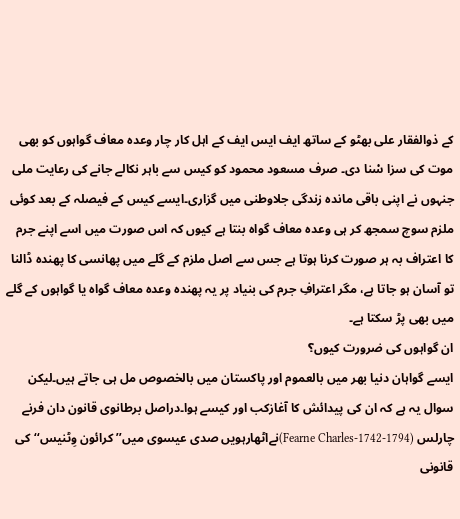کے ذوالفقار علی بھٹو کے ساتھ ایف ایس ایف کے اہل کار چار وعدہ معاف گواہوں کو بھی موت کی سزا سْنا دی۔ صرف مسعود محمود کو کیس سے باہر نکالے جانے کی رعایت ملی جنہوں نے اپنی باقی ماندہ زندگی جلاوطنی میں گزاری۔ایسے کیس کے فیصلہ کے بعد کوئی ملزم سوچ سمجھ کر ہی وعدہ معاف گواہ بنتا ہے کیوں کہ اس صورت میں اسے اپنے جرم کا اعتراف بہ ہر صورت کرنا ہوتا ہے جس سے اصل ملزم کے گلے میں پھانسی کا پھندہ ڈالنا تو آسان ہو جاتا ہے، مگر اعترافِ جرم کی بنیاد پر یہ پھندہ وعدہ معاف گواہ یا گواہوں کے گلے میں بھی پڑ سکتا ہے۔
ان گواہوں کی ضرورت کیوں؟
ایسے گواہان دنیا بھر میں بالعموم اور پاکستان میں بالخصوص مل ہی جاتے ہیں۔لیکن سوال یہ ہے کہ ان کی پیدائش کا آغازکب اور کیسے ہوا۔دراصل برطانوی قانون دان فرنے چارلس (Fearne Charles-1742-1794)نےاٹھارہویں صدی عیسوی میں’’ کرائون وِٹنیس‘‘کی قانونی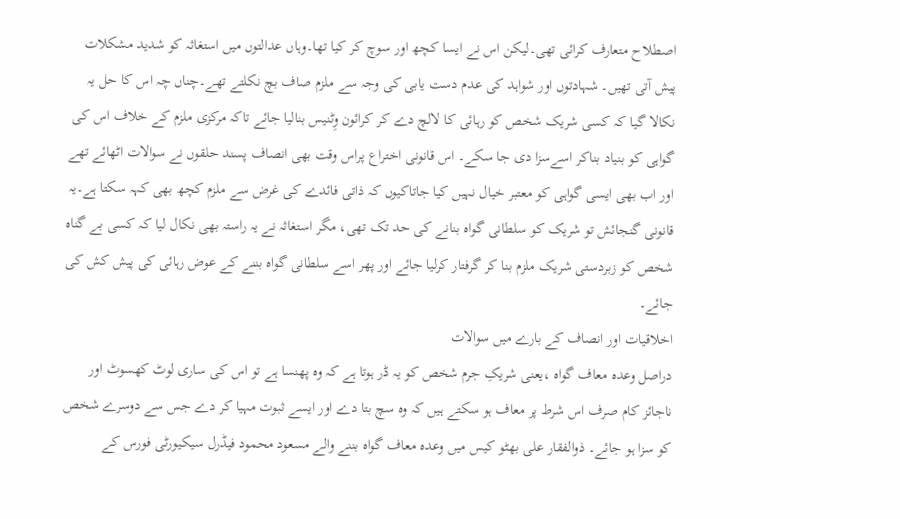اصطلاح متعارف کرائی تھی۔لیکن اس نے ایسا کچھ اور سوچ کر کیا تھا۔وہاں عدالتوں میں استغاثہ کو شدید مشکلات پیش آتی تھیں۔ شہادتوں اور شواہد کی عدم دست یابی کی وجہ سے ملزم صاف بچ نکلتے تھے۔چناں چہ اس کا حل یہ نکالا گیا کہ کسی شریک شخص کو رہائی کا لالچ دے کر کرائون وِٹنیس بنالیا جائے تاکہ مرکزی ملزم کے خلاف اس کی گواہی کو بنیاد بناکر اسےسزا دی جا سکے۔ اس قانونی اختراع پراس وقت بھی انصاف پسند حلقوں نے سوالات اٹھائے تھے اور اب بھی ایسی گواہی کو معتبر خیال نہیں کیا جاتاکیوں کہ ذاتی فائدے کی غرض سے ملزم کچھ بھی کہہ سکتا ہے۔یہ قانونی گنجائش تو شریک کو سلطانی گواہ بنانے کی حد تک تھی، مگر استغاثہ نے یہ راستہ بھی نکال لیا کہ کسی بے گناہ شخص کو زبردستی شریک ملزم بنا کر گرفتار کرلیا جائے اور پھر اسے سلطانی گواہ بننے کے عوض رہائی کی پیش کش کی جائے۔
اخلاقیات اور انصاف کے بارے میں سوالات
دراصل وعدہ معاف گواہ ،یعنی شریکِ جرم شخص کو یہ ڈر ہوتا ہے کہ وہ پھنسا ہے تو اس کی ساری لوٹ کھسوٹ اور ناجائز کام صرف اس شرط پر معاف ہو سکتے ہیں کہ وہ سچ بتا دے اور ایسے ثبوت مہیا کر دے جس سے دوسرے شخص کو سزا ہو جائے۔ ذوالفقار علی بھٹو کیس میں وعدہ معاف گواہ بننے والے مسعود محمود فیڈرل سیکیورٹی فورس کے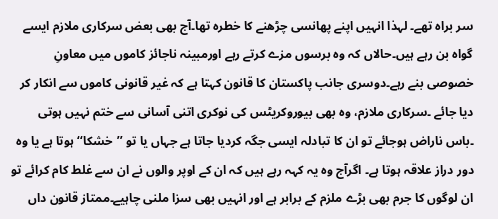سر براہ تھے۔ لہذا انہیں اپنے پھانسی چڑھنے کا خطرہ تھا۔آج بھی بعض سرکاری ملازم ایسے گواہ بن رہے ہیں۔حالاں کہ وہ برسوں مزے کرتے رہے اورمبینہ ناجائز کاموں میں معاونِ خصوصی بنے رہے۔دوسری جانب پاکستان کا قانون کہتا ہے کہ غیر قانونی کاموں سے انکار کر دیا جائے ۔سرکاری ملازم، وہ بھی بیوروکریٹس کی نوکری اتنی آسانی سے ختم نہیں ہوتی ۔باس ناراض ہوجائے تو ان کا تبادلہ ایسی جگہ کردیا جاتا ہے جہاں یا تو ’’خشکا‘‘ ہوتا ہے یا وہ دور دراز علاقہ ہوتا ہے۔ اگرآج وہ یہ کہہ رہے ہیں کہ ان کے اوپر والوں نے ان سے غلط کام کرائے تو ان لوگوں کا جرم بھی بڑے ملزم کے برابر ہے اور انہیں بھی سزا ملنی چاہیے۔ممتاز قانون داں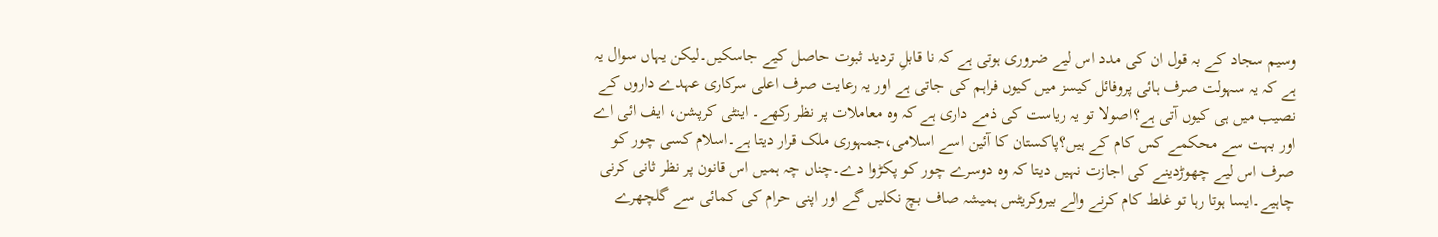وسیم سجاد کے بہ قول ان کی مدد اس لیے ضروری ہوتی ہے کہ نا قابلِ تردید ثبوت حاصل کیے جاسکیں۔لیکن یہاں سوال یہ ہے کہ یہ سہولت صرف ہائی پروفائل کیسز میں کیوں فراہم کی جاتی ہے اور یہ رعایت صرف اعلی سرکاری عہدے داروں کے نصیب میں ہی کیوں آتی ہے؟اصولا تو یہ ریاست کی ذمے داری ہے کہ وہ معاملات پر نظر رکھے۔ اینٹی کرپشن، ایف ائی اے اور بہت سے محکمے کس کام کے ہیں؟پاکستان کا آئین اسے اسلامی،جمہوری ملک قرار دیتا ہے۔اسلام کسی چور کو صرف اس لیے چھوڑدینے کی اجازت نہیں دیتا کہ وہ دوسرے چور کو پکڑوا دے۔چناں چہ ہمیں اس قانون پر نظر ثانی کرنی چاہیے۔ایسا ہوتا رہا تو غلط کام کرنے والے بیروکریٹس ہمیشہ صاف بچ نکلیں گے اور اپنی حرام کی کمائی سے گلچھرے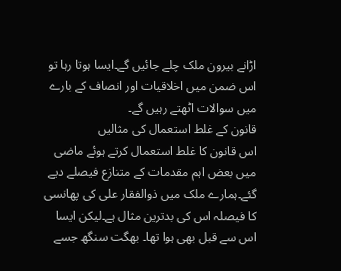اڑانے بیرون ملک چلے جائیں گے۔ایسا ہوتا رہا تو اس ضمن میں اخلاقیات اور انصاف کے بارے میں سوالات اٹھتے رہیں گے۔
قانون کے غلط استعمال کی مثالیں
اس قانون کا غلط استعمال کرتے ہوئے ماضی میں بعض اہم مقدمات کے متنازع فیصلے دیے گئے۔ہمارے ملک میں ذوالفقار علی کی پھانسی کا فیصلہ اس کی بدترین مثال ہے۔لیکن ایسا اس سے قبل بھی ہوا تھا۔ بھگت سنگھ جسے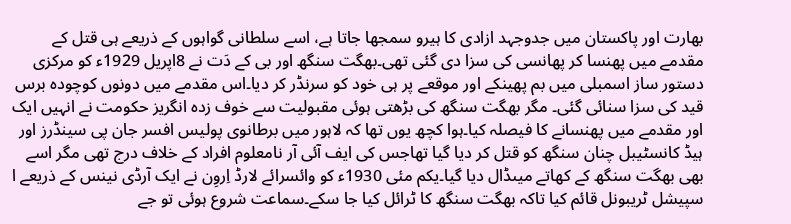بھارت اور پاکستان میں جدوجہد ازادی کا ہیرو سمجھا جاتا ہے، اسے سلطانی گواہوں کے ذریعے ہی قتل کے مقدمے میں پھنسا کر پھانسی کی سزا دی گئی تھی۔بھگت سنگھ اور بی کے دَت نے 8اپریل 1929ء کو مرکزی دستور ساز اسمبلی میں بم پھینکے اور موقعے پر ہی خود کو سرنڈر کر دیا۔اس مقدمے میں دونوں کوچودہ برس قید کی سزا سنائی گئی۔ مگر بھگت سنگھ کی بڑھتی ہوئی مقبولیت سے خوف زدہ انگریز حکومت نے انہیں ایک اور مقدمے میں پھنسانے کا فیصلہ کیا۔ہوا کچھ یوں تھا کہ لاہور میں برطانوی پولیس افسر جان پی سینڈرز اور ہیڈ کانسٹیبل چنان سنگھ کو قتل کر دیا گیا تھاجس کی ایف آئی آر نامعلوم افراد کے خلاف درج تھی مگر اسے بھی بھگت سنگھ کے کھاتے میںڈال دیا گیا۔یکم مئی 1930ء کو وائسرائے لارڈ اِروِن نے ایک آرڈی نینس کے ذریعے ا سپیشل ٹریبونل قائم کیا تاکہ بھگت سنگھ کا ٹرائل کیا جا سکے۔سماعت شروع ہوئی تو جے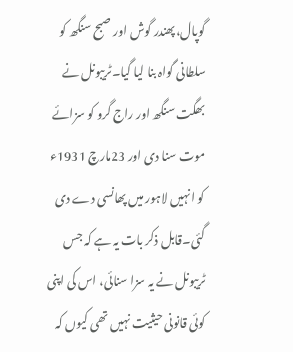گوپال،پھندر گوش اور صبح سنگھ کو سلطانی گواہ بنا لیا گیا۔ٹریبونل نے بھگت سنگھ اور راج گرو کو سزائے موت سنا دی اور 23مارچ 1931ء کو انہیں لاہور میں پھانسی دے دی گئی۔قابل ذکر بات یہ ہے کہ جس ٹریبونل نے یہ سزا سنائی، اس کی اپنی کوئی قانونی حیثیت نہیں تھی کیوں کہ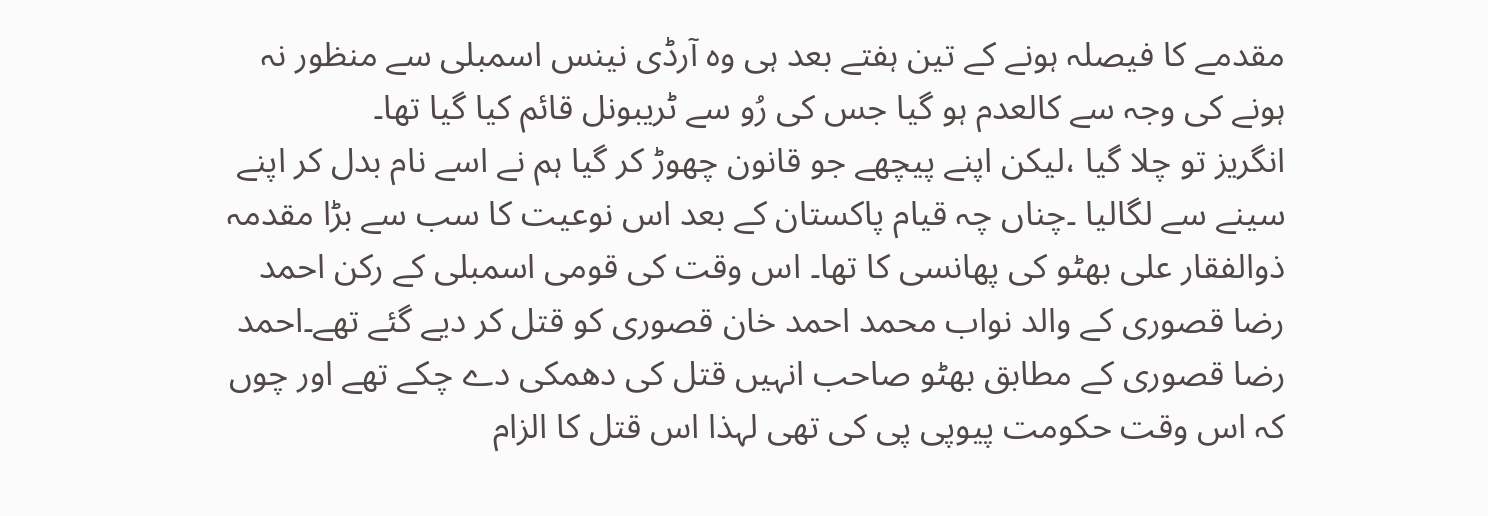مقدمے کا فیصلہ ہونے کے تین ہفتے بعد ہی وہ آرڈی نینس اسمبلی سے منظور نہ ہونے کی وجہ سے کالعدم ہو گیا جس کی رُو سے ٹریبونل قائم کیا گیا تھا۔
انگریز تو چلا گیا ،لیکن اپنے پیچھے جو قانون چھوڑ کر گیا ہم نے اسے نام بدل کر اپنے سینے سے لگالیا ۔چناں چہ قیام پاکستان کے بعد اس نوعیت کا سب سے بڑا مقدمہ ذوالفقار علی بھٹو کی پھانسی کا تھا۔ اس وقت کی قومی اسمبلی کے رکن احمد رضا قصوری کے والد نواب محمد احمد خان قصوری کو قتل کر دیے گئے تھے۔احمد رضا قصوری کے مطابق بھٹو صاحب انہیں قتل کی دھمکی دے چکے تھے اور چوں کہ اس وقت حکومت پیوپی پی کی تھی لہذا اس قتل کا الزام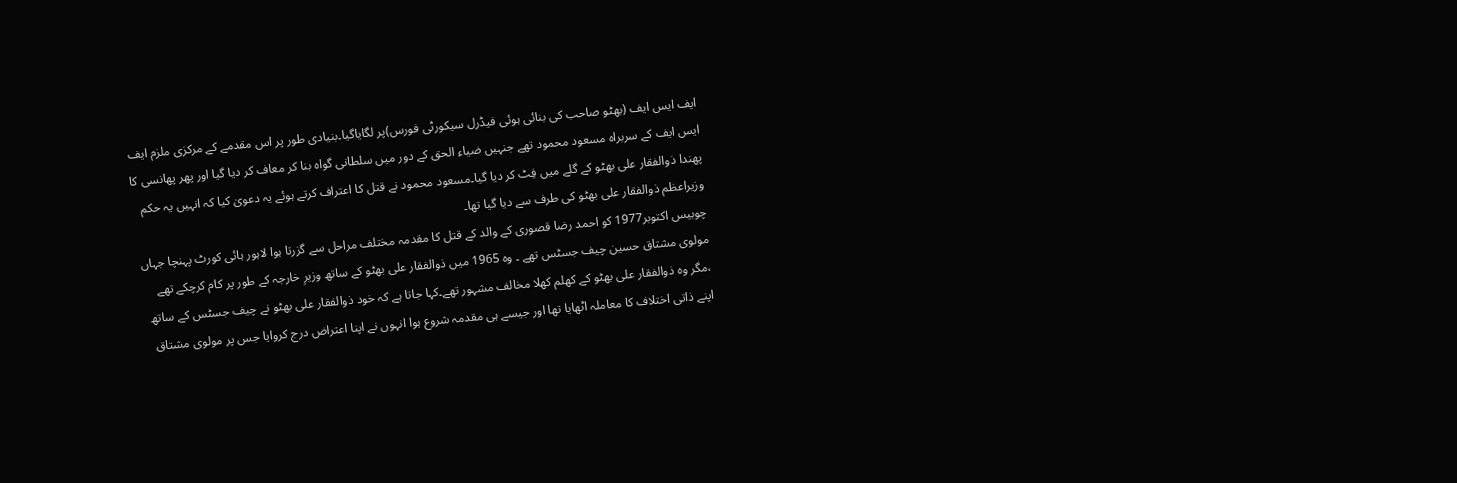ایف ایس ایف (بھٹو صاحب کی بنائی ہوئی فیڈرل سیکورٹی فورس)پر لگایاگیا۔بنیادی طور پر اس مقدمے کے مرکزی ملزم ایف ایس ایف کے سربراہ مسعود محمود تھے جنہیں ضیاء الحق کے دور میں سلطانی گواہ بنا کر معاف کر دیا گیا اور پھر پھانسی کا پھندا ذوالفقار علی بھٹو کے گلے میں فِٹ کر دیا گیا۔مسعود محمود نے قتل کا اعتراف کرتے ہوئے یہ دعویٰ کیا کہ انہیں یہ حکم وزیراعظم ذوالفقار علی بھٹو کی طرف سے دیا گیا تھا۔
چوبیس اکتوبر1977 کو احمد رضا قصوری کے والد کے قتل کا مقدمہ مختلف مراحل سے گزرتا ہوا لاہور ہائی کورٹ پہنچا جہاں مولوی مشتاق حسین چیف جسٹس تھے ۔ وہ 1965 میں ذوالفقار علی بھٹو کے ساتھ وزیرِ خارجہ کے طور پر کام کرچکے تھے ،مگر وہ ذوالفقار علی بھٹو کے کھلم کھلا مخالف مشہور تھے۔کہا جاتا ہے کہ خود ذوالفقار علی بھٹو نے چیف جسٹس کے ساتھ اپنے ذاتی اختلاف کا معاملہ اٹھایا تھا اور جیسے ہی مقدمہ شروع ہوا انہوں نے اپنا اعتراض درج کروایا جس پر مولوی مشتاق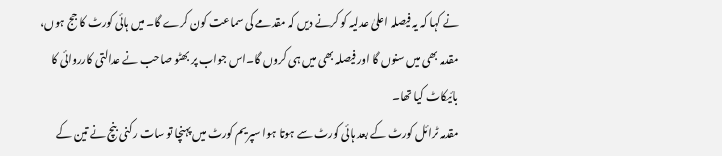نے کہا کہ یہ فیصلہ اعلیٰ عدلیہ کو کرنے دیں کہ مقدمے کی سماعت کون کرے گا۔ میں ہائی کورٹ کا جج ہوں، مقدمہ بھی میں سنوں گا اور فیصلہ بھی میں ہی کروں گا۔اس جواب پر بھٹو صاحب نے عدالتی کارروائی کا بائیکاٹ کیا تھا۔
مقدمہ ٹرائل کورٹ کے بعد ہائی کورٹ سے ہوتا ہوا سپریم کورٹ میں پہنچا تو سات رکنی بنچ نے تین کے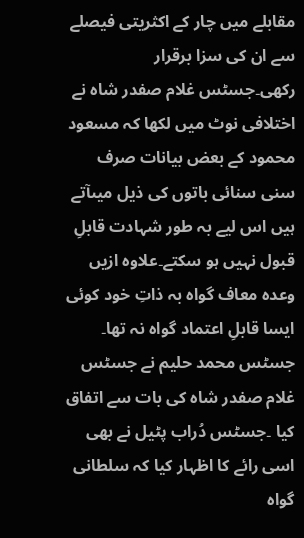مقابلے میں چار کے اکثریتی فیصلے سے ان کی سزا برقرار رکھی۔جسٹس غلام صفدر شاہ نے اختلافی نوٹ میں لکھا کہ مسعود محمود کے بعض بیانات صرف سنی سنائی باتوں کی ذیل میںآتے ہیں اس لیے بہ طور شہادت قابلِ قبول نہیں ہو سکتے۔علاوہ ازیں وعدہ معاف گواہ بہ ذاتِ خود کوئی ایسا قابلِ اعتماد گواہ نہ تھا۔ جسٹس محمد حلیم نے جسٹس غلام صفدر شاہ کی بات سے اتفاق کیا ۔جسٹس دُراب پٹیل نے بھی اسی رائے کا اظہار کیا کہ سلطانی گواہ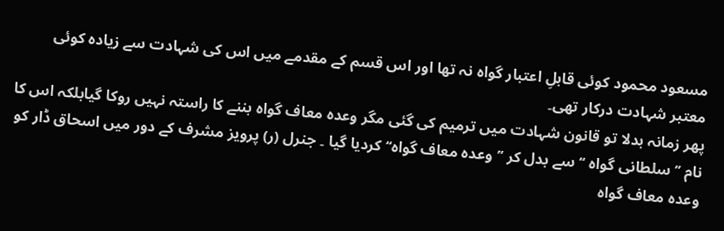مسعود محمود کوئی قابلِ اعتبار گواہ نہ تھا اور اس قسم کے مقدمے میں اس کی شہادت سے زیادہ کوئی معتبر شہادت درکار تھی۔
پھر زمانہ بدلا تو قانون شہادت میں ترمیم کی گئی مگر وعدہ معاف گواہ بننے کا راستہ نہیں روکا گیابلکہ اس کا نام ’’سلطانی گواہ ‘‘ سے بدل کر ’’وعدہ معاف گواہ‘‘ کردیا گیا ۔ جنرل (ر) پرویز مشرف کے دور میں اسحاق ڈار کو وعدہ معاف گواہ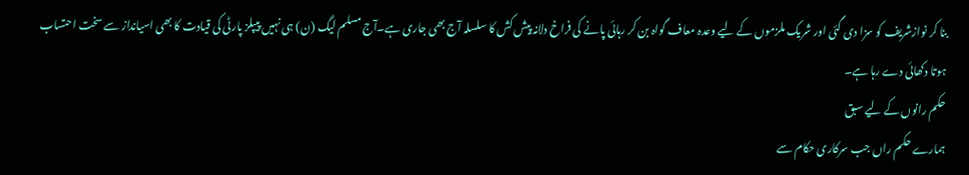بنا کر نوازشریف کو سزا دی گئی اور شریک ملزموں کے لیے وعدہ معاف گواہ بن کر رہائی پانے کی فراخ دلانہ پیش کش کا سلسلہ آج بھی جاری ہے۔آج مسلم لیگ (ن) ہی نہیں پیپلز پارٹی کی قیادت کا بھی اسیانداز سے سخت احتساب ہوتا دکھائی دے رہا ہے۔
حکم رانوں کے لیے سبق
ہمارے حکم راں جب سرکاری حکام سے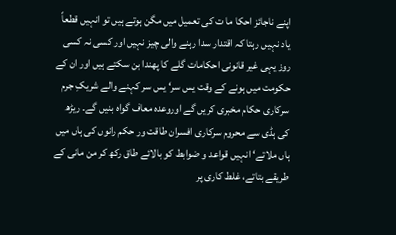اپنے ناجائز احکا ما ت کی تعمیل میں مگن ہوتے ہیں تو انہیں قطعاً یاد نہیں رہتا کہ اقتدار سدا رہنے والی چیز نہیں اور کسی نہ کسی روز یہی غیر قانونی احکامات گلے کا پھندا بن سکتے ہیں اور ان کے حکومت میں ہونے کے وقت یس سر‘ یس سر کہنے والے شریکِ جرم سرکاری حکام مخبری کریں گے اوروعدہ معاف گواہ بنیں گے۔ ریڑھ کی ہڈی سے محروم سرکاری افسران طاقت ور حکم رانوں کی ہاں میں ہاں ملاتے‘ انہیں قواعد و ضوابط کو بالائے طاق رکھ کر من مانی کے طریقے بتاتے، غلط کاری پر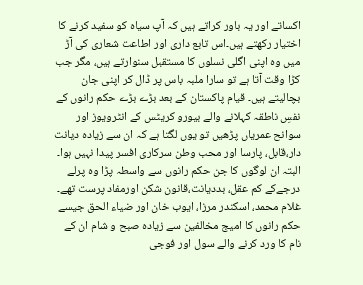اکساتے اور یہ باور کراتے ہیں کہ آپ سیاہ کو سفید کرنے کا اختیار رکھتے ہیں۔اس تابع داری اور اطاعت شعاری کی آڑ میں وہ اپنی اگلی نسلوں کا مستقبل سنوارتے ہیں، مگر جب کڑا وقت آتا ہے تو سارا ملبہ باس پر ڈال کر اپنی جان بچالیتے ہیں۔ قیام پاکستان کے بعد بڑے بڑے حکم رانوں کے نفسِ ناطقہ کہلانے والے بیورو کریٹس کے انٹرویوز اور سوانح عمریاں پڑھیں تو یوں لگتا ہے کہ ان سے زیادہ دیانت دار،قابل، پارسا اور محب وطن سرکاری افسر پیدا نہیں ہوا۔ البتہ ان لوگوں کا جن حکم رانوں سے واسطہ پڑا وہ پرلے درجےکے کم عقل، بددیانت،قانون شکن اورمفاد پرست تھے۔ غلام محمد، اسکندر مرزا، ایوب خان اور ضیاء الحق جیسے حکم رانوں کا امیج مخالفین سے زیادہ صبح و شام ان کے نام کا ورد کرنے والے سول اور فوجی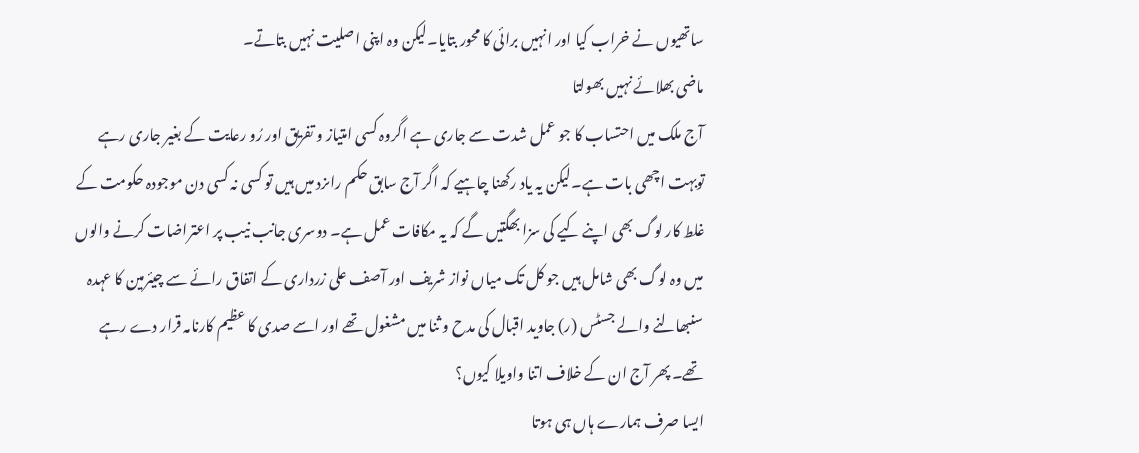ساتھیوں نے خراب کیا اور انہیں برائی کا محور بتایا۔لیکن وہ اپنی اصلیت نہیں بتاتے۔
ماضی بھلائے نہیں بھولتا
آج ملک میں احتساب کا جو عمل شدت سے جاری ہے اگروہ کسی امتیاز و تفریق اور رُو رعایت کے بغیر جاری رہے توبہت اچھی بات ہے۔لیکن یہ یاد رکھنا چاہیے کہ اگر آج سابق حکم راںزد میں ہیں تو کسی نہ کسی دن موجودہ حکومت کے غلط کار لوگ بھی اپنے کیے کی سزا بھگتیں گے کہ یہ مکافات عمل ہے۔ دوسری جانب نیب پر اعتراضات کرنے والوں میں وہ لوگ بھی شامل ہیں جو کل تک میاں نواز شریف اور آصف علی زرداری کے اتفاق رائے سے چیئرمین کا عہدہ سنبھالنے والے جسٹس (ر) جاوید اقبال کی مدح و ثنا میں مشغول تھے اور اسے صدی کا عظیم کارنامہ قرار دے رہے تھے۔ پھر آج ان کے خلاف اتنا واویلا کیوں؟
ایسا صرف ہمارے ہاں ہی ہوتا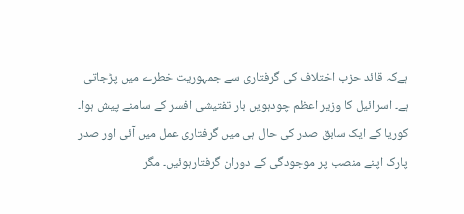ہےکہ قائد حزب اختلاف کی گرفتاری سے جمہوریت خطرے میں پڑجاتی ہے۔ اسرائیل کا وزیر اعظم چودہویں بار تفتیشی افسر کے سامنے پیش ہوا۔ کوریا کے ایک سابق صدر کی حال ہی میں گرفتاری عمل میں آئی اور صدر پارک اپنے منصب پر موجودگی کے دوران گرفتارہوئیں۔ مگر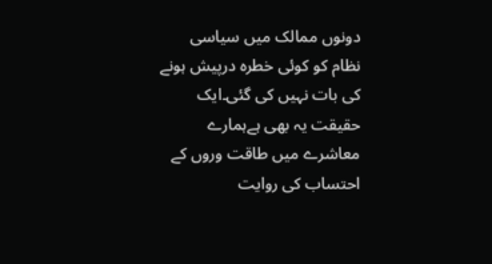دونوں ممالک میں سیاسی نظام کو کوئی خطرہ درپیش ہونے کی بات نہیں کی گئی۔ایک حقیقت یہ بھی ہےہمارے معاشرے میں طاقت وروں کے احتساب کی روایت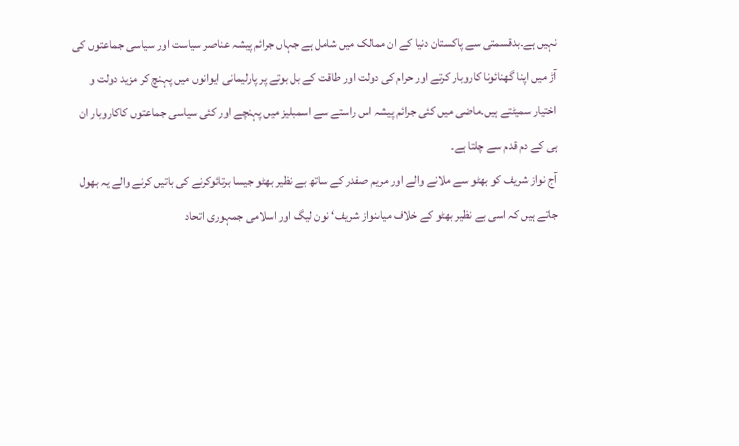نہیں ہے۔بدقسمتی سے پاکستان دنیا کے ان ممالک میں شامل ہے جہاں جرائم پیشہ عناصر سیاست اور سیاسی جماعتوں کی آڑ میں اپنا گھنائونا کاروبار کرتے اور حرام کی دولت اور طاقت کے بل بوتے پر پارلیمانی ایوانوں میں پہنچ کر مزید دولت و اختیار سمیٹتے ہیں۔ماضی میں کئی جرائم پیشہ اس راستے سے اسمبلیز میں پہنچے اور کئی سیاسی جماعتوں کاکاروبار ان ہی کے دم قدم سے چلتا ہے۔
آج نواز شریف کو بھٹو سے ملانے والے اور مریم صفدر کے ساتھ بے نظیر بھٹو جیسا برتائوکرنے کی باتیں کرنے والے یہ بھول جاتے ہیں کہ اسی بے نظیر بھٹو کے خلاف میاںنواز شریف‘ نون لیگ اور اسلامی جمہوری اتحاد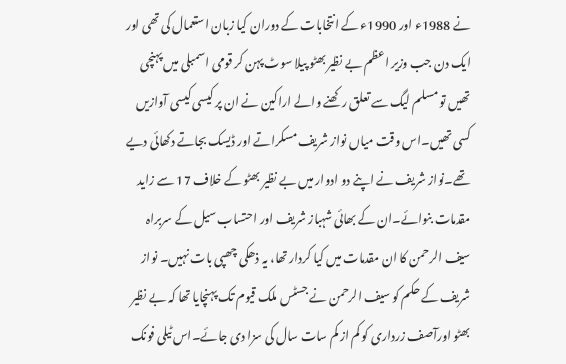نے 1988ء اور 1990ء کے انتخابات کے دوران کیا زبان استعمال کی تھی اور ایک دن جب وزیر اعظم بے نظیر بھٹو پیلا سوٹ پہن کر قومی اسمبلی میں پہنچی تھیں تو مسلم لیگ سے تعلق رکھنے والے اراکین نے ان پر کیسی کیسی آوازیں کسی تھیں۔اس وقت میاں نواز شریف مسکراتے اور ڈیسک بجاتے دکھائی دیے تھے۔نواز شریف نے اپنے دو ادوار میں بے نظیر بھٹو کے خلاف 17 سے زاید مقدمات بنوائے۔ان کے بھائی شہباز شریف اور احتساب سیل کے سربراہ سیف الرحمن کا ان مقدمات میں کیا کردار تھا، یہ ذھکی چھپی بات نہیں۔ نواز شریف کے حکم کو سیف الرحمن نے جسٹس ملک قیوم تک پہنچایا تھا کہ بے نظیر بھٹو اورآصف زرداری کو کم از کم سات سال کی سزا دی جائے۔اس ٹیلی فونک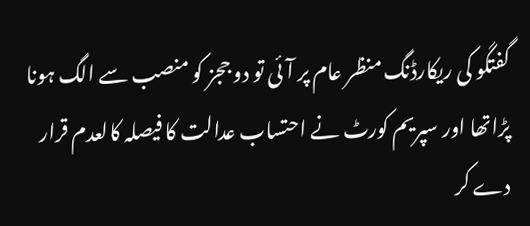گفتگو کی ریکارڈنگ منظر عام پر آئی تو دو ججز کو منصب سے الگ ہونا پڑاتھا اور سپریم کورٹ نے احتساب عدالت کا فیصلہ کالعدم قرار دے کر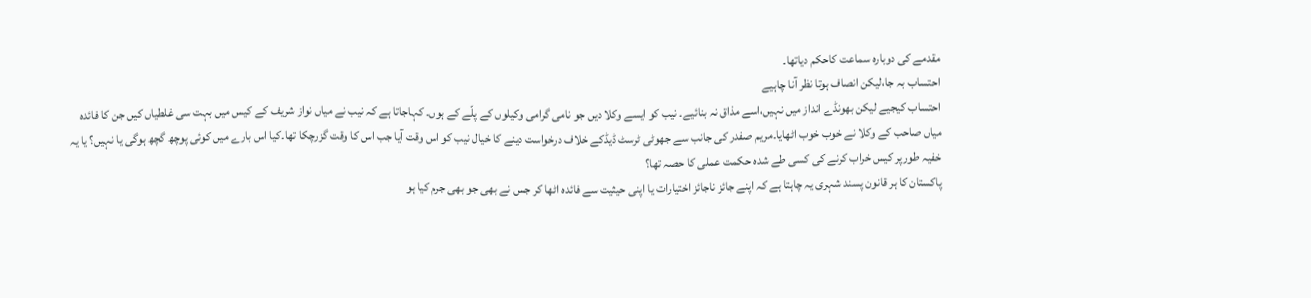مقدمے کی دوبارہ سماعت کاحکم دیاتھا۔
احتساب بہ جا،لیکن انصاف ہوتا نظر آنا چاہیے
احتساب کیجیے لیکن بھونڈے انداز میں نہیں،اسے مذاق نہ بنائیے۔ نیب کو ایسے وکلا دیں جو نامی گرامی وکیلوں کے پلّے کے ہوں۔ کہاجاتا ہے کہ نیب نے میاں نواز شریف کے کیس میں بہت سی غلطیاں کیں جن کا فائدہ میاں صاحب کے وکلا نے خوب خوب اٹھایا۔مریم صفدر کی جانب سے جھوٹی ٹرسٹ ڈیڈکے خلاف درخواست دینے کا خیال نیب کو اس وقت آیا جب اس کا وقت گزرچکا تھا۔کیا اس بارے میں کوئی پوچھ گچھ ہوگی یا نہیں؟ یا یہ خفیہ طورپر کیس خراب کرنے کی کسی طے شدہ حکمت عملی کا حصہ تھا؟
پاکستان کا ہر قانون پسند شہری یہ چاہتا ہے کہ اپنے جائز ناجائز اختیارات یا اپنی حیثیت سے فائدہ اٹھا کر جس نے بھی جو بھی جرم کیا ہو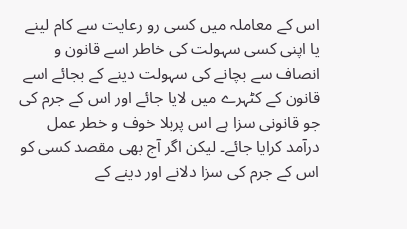اس کے معاملہ میں کسی رو رعایت سے کام لینے یا اپنی کسی سہولت کی خاطر اسے قانون و انصاف سے بچانے کی سہولت دینے کے بجائے اسے قانون کے کٹہرے میں لایا جائے اور اس کے جرم کی جو قانونی سزا ہے اس پربلا خوف و خطر عمل درآمد کرایا جائے۔ لیکن اگر آج بھی مقصد کسی کو اس کے جرم کی سزا دلانے اور دینے کے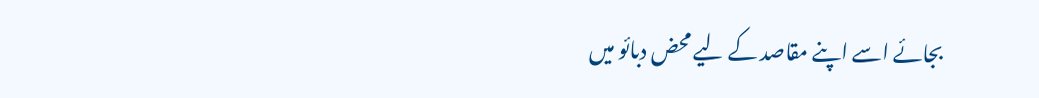بجائے اسے اپنے مقاصد کے لیے محض دبائو میں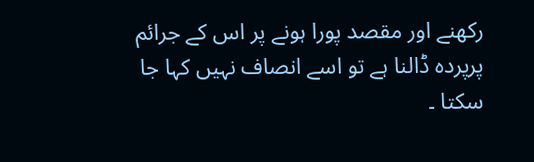رکھنے اور مقصد پورا ہونے پر اس کے جرائم پرپردہ ڈالنا ہے تو اسے انصاف نہیں کہا جا سکتا ۔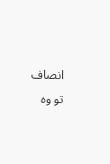انصاف تو وہ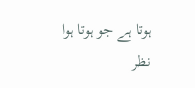ہوتا ہے جو ہوتا ہوا نظر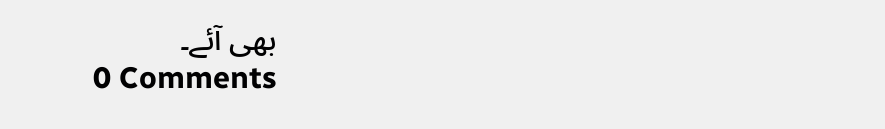بھی آئے۔
0 Comments